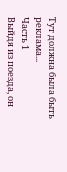Тут должна была быть реклама...
Часть 1
Выйдя из поезда, он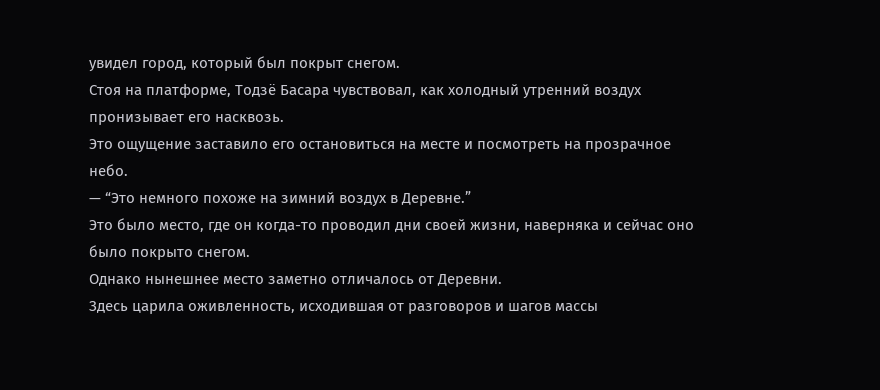увидел город, который был покрыт снегом.
Стоя на платформе, Тодзё Басара чувствовал, как холодный утренний воздух пронизывает его насквозь.
Это ощущение заставило его остановиться на месте и посмотреть на прозрачное небо.
— “Это немного похоже на зимний воздух в Деревне.”
Это было место, где он когда-то проводил дни своей жизни, наверняка и сейчас оно было покрыто снегом.
Однако нынешнее место заметно отличалось от Деревни.
Здесь царила оживленность, исходившая от разговоров и шагов массы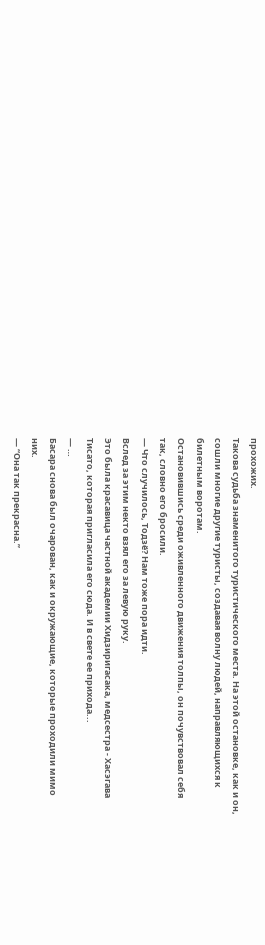прохожих.
Такова судьба знаменитого туристического места. На этой остановке, как и он, сошли многие другие туристы, создавая волну людей, направляющихся к билетным воротам.
Остановившись среди оживленного движения толпы, он почувствовал себя так, словно его бросили.
— Что случилось, Тодзё? Нам тоже пора идти.
Вслед за этим некто взял его за левую руку.
Это была красавица частной академии Хидзиригасака, медсестра - Хасэгава Тисато, которая пригласила его сюда. И в свете ее прихода...
— …
Басара снова был очарован, как и окружающие, которые проходили мимо них.
— “Она так прекрасна.”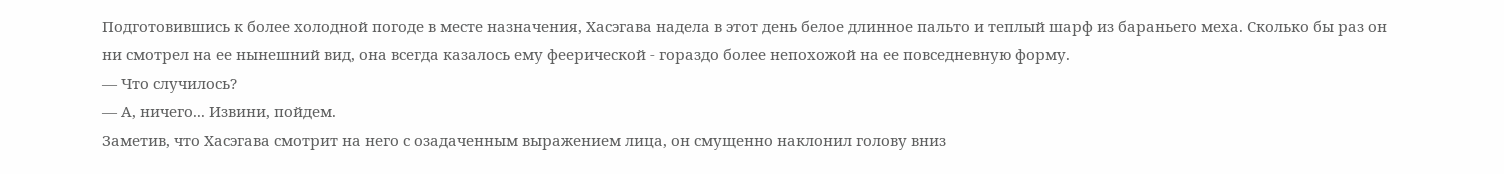Подготовившись к более холодной погоде в месте назначения, Хасэгава надела в этот день белое длинное пальто и теплый шарф из бараньего меха. Сколько бы раз он ни смотрел на ее нынешний вид, она всегда казалось ему феерической - гораздо более непохожой на ее повседневную форму.
— Что случилось?
— А, ничего... Извини, пойдем.
Заметив, что Хасэгава смотрит на него с озадаченным выражением лица, он смущенно наклонил голову вниз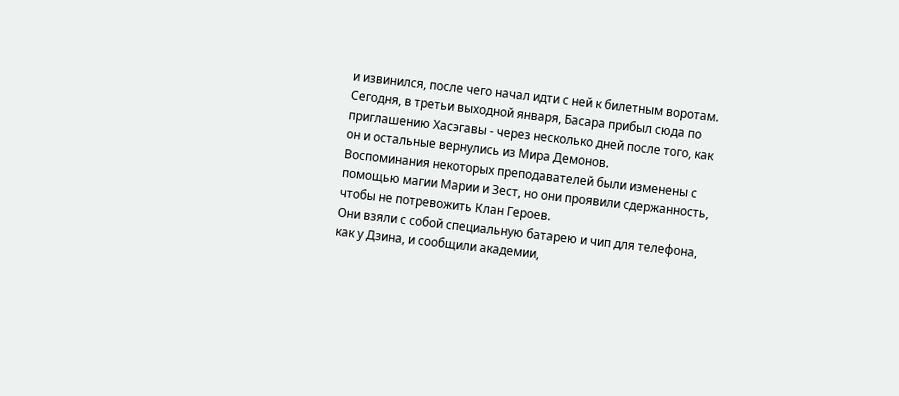и извинился, после чего начал идти с ней к билетным воротам.
Сегодня, в третьи выходной января, Басара прибыл сюда по приглашению Хасэгавы - через несколько дней после того, как он и остальные вернулись из Мира Демонов.
Воспоминания некоторых преподавателей были изменены с помощью магии Марии и Зест, но они проявили сдержанность, чтобы не потревожить Клан Героев.
Они взяли с собой специальную батарею и чип для телефона, как у Дзина, и сообщили академии,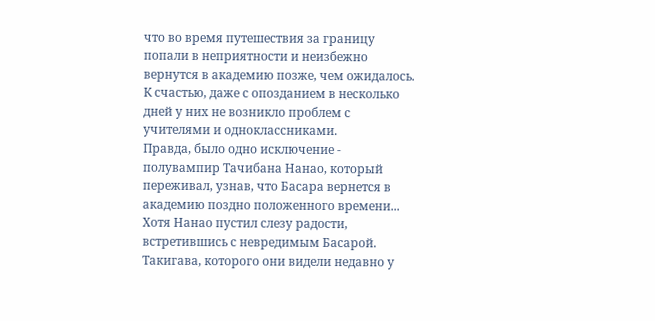что во время путешествия за границу попали в неприятности и неизбежно вернутся в академию позже, чем ожидалось. К счастью, даже с опозданием в несколько дней у них не возникло проблем с учителями и одноклассниками.
Правда, было одно исключение - полувампир Тачибана Нанао, который переживал, узнав, что Басара вернется в академию поздно положенного времени... Хотя Нанао пустил слезу радости, встретившись с невредимым Басарой.
Такигава, которого они видели недавно у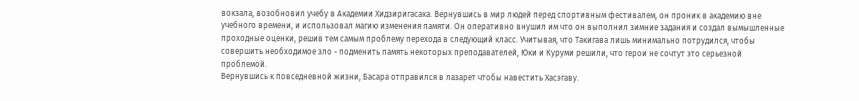вокзала, возобновил учебу в Академии Хидзиригасака. Вернувшись в мир людей перед спортивным фестивалем, он проник в академию вне учебного времени, и использовал магию изменения памяти. Он оперативно внушил им что он выполнил зимние задания и создал вымышленные проходные оценки, решив тем самым проблему перехода в следующий класс. Учитывая, что Такигава лишь минимально потрудился, чтобы совершить необходимое зло - подменить память некоторых преподавателей, Юки и Куруми решили, что герои не сочтут это серьезной проблемой.
Вернувшись к повседневной жизни, Басара отправился в лазарет чтобы навестить Хасэгаву.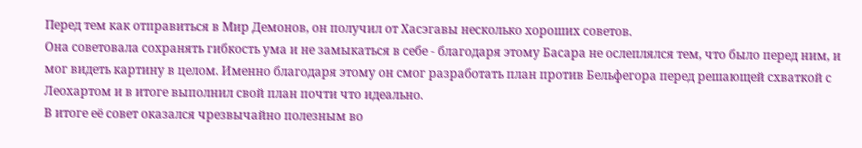Перед тем как отправиться в Мир Демонов, он получил от Хасэгавы несколько хороших советов.
Она советовала сохранять гибкость ума и не замыкаться в себе - благодаря этому Басара не ослеплялся тем, что было перед ним, и мог видеть картину в целом. Именно благодаря этому он смог разработать план против Бельфегора перед решающей схваткой с Леохартом и в итоге выполнил свой план почти что идеально.
В итоге её совет оказался чрезвычайно полезным во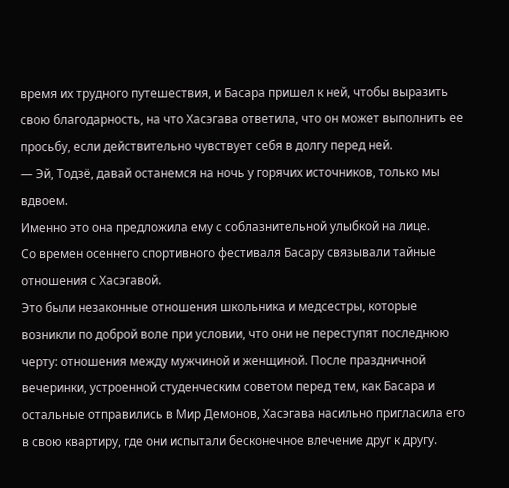время их трудного путешествия, и Басара пришел к ней, чтобы выразить свою благодарность, на что Хасэгава ответила, что он может выполнить ее просьбу, если действительно чувствует себя в долгу перед ней.
— Эй, Тодзё, давай останемся на ночь у горячих источников, только мы вдвоем.
Именно это она предложила ему с соблазнительной улыбкой на лице.
Со времен осеннего спортивного фестиваля Басару связывали тайные отношения с Хасэгавой.
Это были незаконные отношения школьника и медсестры, которые возникли по доброй воле при условии, что они не переступят последнюю черту: отношения между мужчиной и женщиной. После праздничной вечеринки, устроенной студенческим советом перед тем, как Басара и остальные отправились в Мир Демонов, Хасэгава насильно пригласила его в свою квартиру, где они испытали бесконечное влечение друг к другу.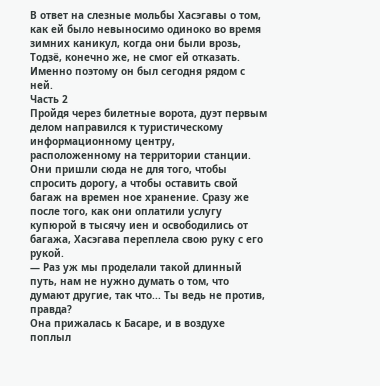В ответ на слезные мольбы Хасэгавы о том, как ей было невыносимо одиноко во время зимних каникул, когда они были врозь, Тодзё, конечно же, не смог ей отказать. Именно поэтому он был сегодня рядом с ней.
Часть 2
Пройдя через билетные ворота, дуэт первым делом направился к туристическому информационному центру, расположенному на территории станции.
Они пришли сюда не для того, чтобы спросить дорогу, а чтобы оставить свой багаж на времен ное хранение. Сразу же после того, как они оплатили услугу купюрой в тысячу иен и освободились от багажа, Хасэгава переплела свою руку с его рукой.
— Раз уж мы проделали такой длинный путь, нам не нужно думать о том, что думают другие, так что... Ты ведь не против, правда?
Она прижалась к Басаре, и в воздухе поплыл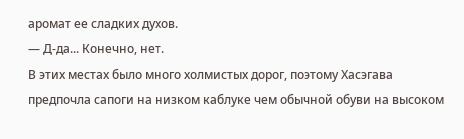аромат ее сладких духов.
— Д-да... Конечно, нет.
В этих местах было много холмистых дорог, поэтому Хасэгава предпочла сапоги на низком каблуке чем обычной обуви на высоком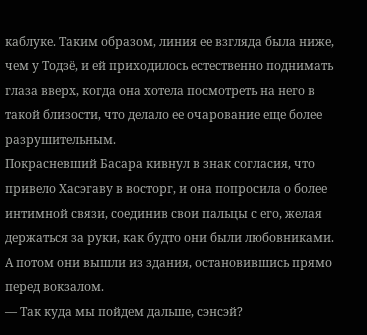каблуке. Таким образом, линия ее взгляда была ниже, чем у Тодзё, и ей приходилось естественно поднимать глаза вверх, когда она хотела посмотреть на него в такой близости, что делало ее очарование еще более разрушительным.
Покрасневший Басара кивнул в знак согласия, что привело Хасэгаву в восторг, и она попросила о более интимной связи, соединив свои пальцы с его, желая держаться за руки, как будто они были любовниками. А потом они вышли из здания, остановившись прямо перед вокзалом.
— Так куда мы пойдем дальше, сэнсэй?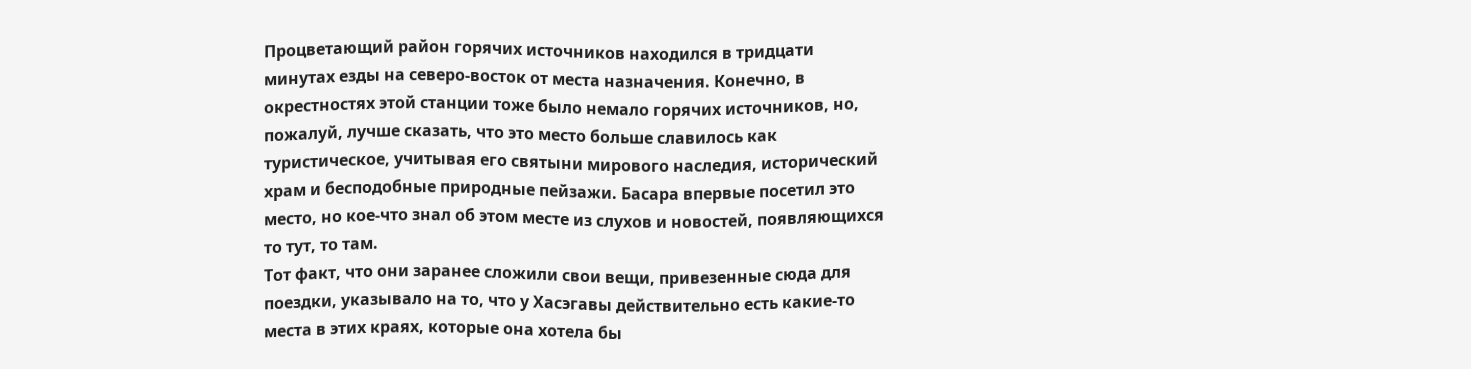Процветающий район горячих источников находился в тридцати минутах езды на северо-восток от места назначения. Конечно, в окрестностях этой станции тоже было немало горячих источников, но, пожалуй, лучше сказать, что это место больше славилось как туристическое, учитывая его святыни мирового наследия, исторический храм и бесподобные природные пейзажи. Басара впервые посетил это место, но кое-что знал об этом месте из слухов и новостей, появляющихся то тут, то там.
Тот факт, что они заранее сложили свои вещи, привезенные сюда для поездки, указывало на то, что у Хасэгавы действительно есть какие-то места в этих краях, которые она хотела бы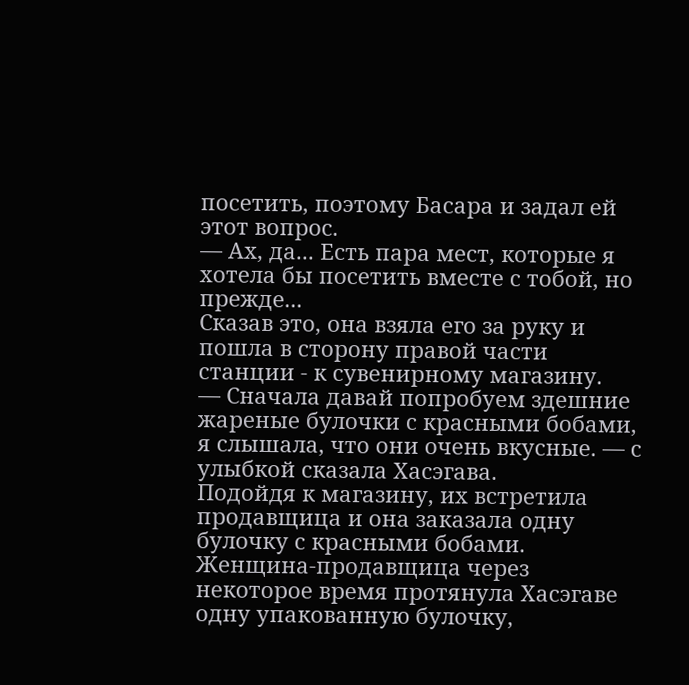посетить, поэтому Басара и задал ей этот вопрос.
— Ах, да... Есть пара мест, которые я хотела бы посетить вместе с тобой, но прежде...
Сказав это, она взяла его за руку и пошла в сторону правой части станции - к сувенирному магазину.
— Сначала давай попробуем здешние жареные булочки с красными бобами, я слышала, что они очень вкусные. — с улыбкой сказала Хасэгава.
Подойдя к магазину, их встретила продавщица и она заказала одну булочку с красными бобами. Женщина-продавщица через некоторое время протянула Хасэгаве одну упакованную булочку,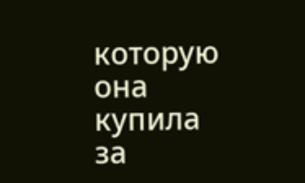которую она купила за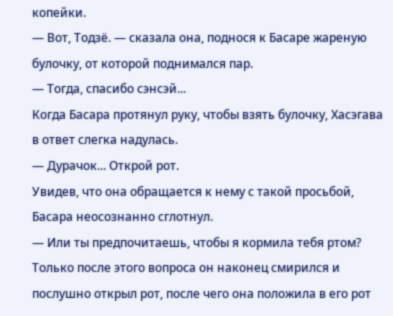копейки.
— Вот, Тодзё. — сказала она, поднося к Басаре жареную булочку, от которой поднимался пар.
— Тогда, спасибо сэнсэй...
Когда Басара протянул руку, чтобы взять булочку, Хасэгава в ответ слегка надулась.
— Дурачок... Открой рот.
Увидев, что она обращается к нему с такой просьбой, Басара неосознанно сглотнул.
— Или ты предпочитаешь, чтобы я кормила тебя ртом?
Только после этого вопроса он наконец смирился и послушно открыл рот, после чего она положила в его рот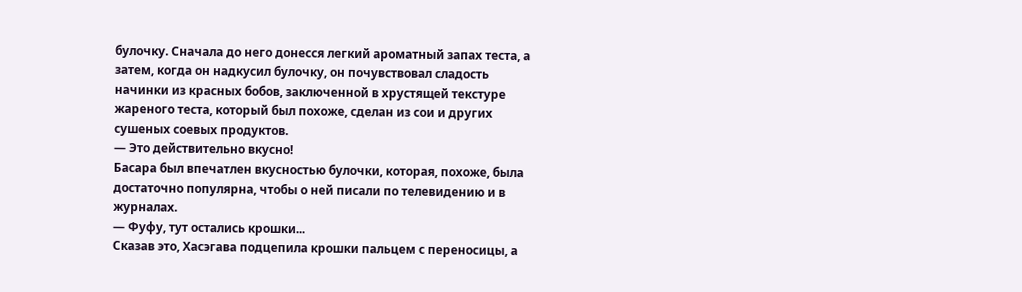булочку. Сначала до него донесся легкий ароматный запах теста, а затем, когда он надкусил булочку, он почувствовал сладость начинки из красных бобов, заключенной в хрустящей текстуре жареного теста, который был похоже, сделан из сои и других сушеных соевых продуктов.
— Это действительно вкусно!
Басара был впечатлен вкусностью булочки, которая, похоже, была достаточно популярна, чтобы о ней писали по телевидению и в журналах.
— Фуфу, тут остались крошки...
Сказав это, Хасэгава подцепила крошки пальцем с переносицы, а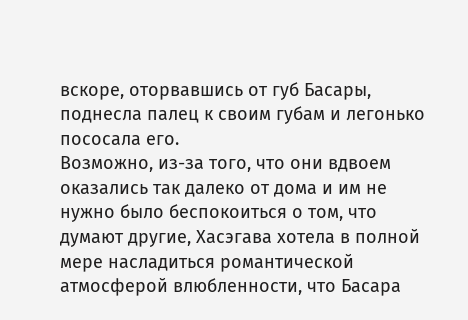вскоре, оторвавшись от губ Басары, поднесла палец к своим губам и легонько пососала его.
Возможно, из-за того, что они вдвоем оказались так далеко от дома и им не нужно было беспокоиться о том, что думают другие, Хасэгава хотела в полной мере насладиться романтической атмосферой влюбленности, что Басара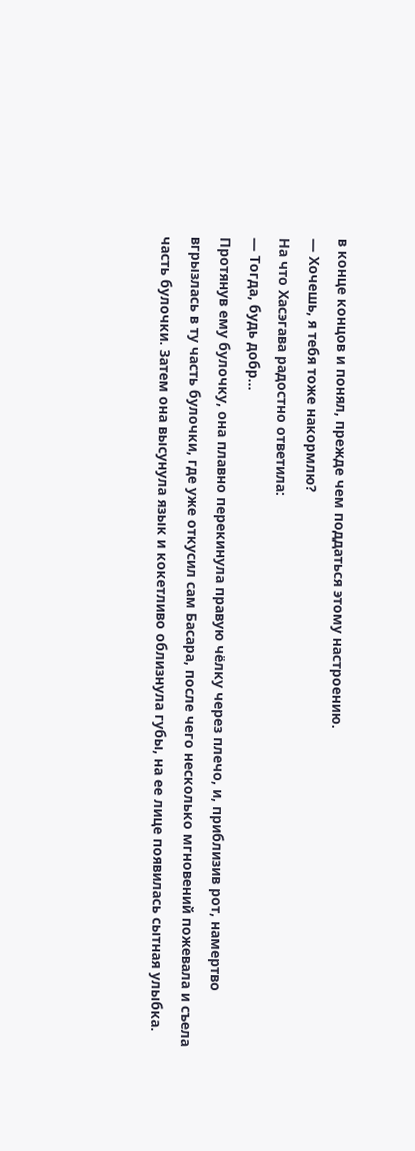в конце концов и понял, прежде чем поддаться этому настроению.
— Хочешь, я тебя тоже накормлю?
На что Хасэгава радостно ответила:
— Тогда, будь добр...
Протянув ему булочку, она плавно перекинула правую чёлку через плечо, и, приблизив рот, намертво вгрызлась в ту часть булочки, где уже откусил сам Басара, после чего несколько мгновений пожевала и съела часть булочки. Затем она высунула язык и кокетливо облизнула губы, на ее лице появилась сытная улыбка.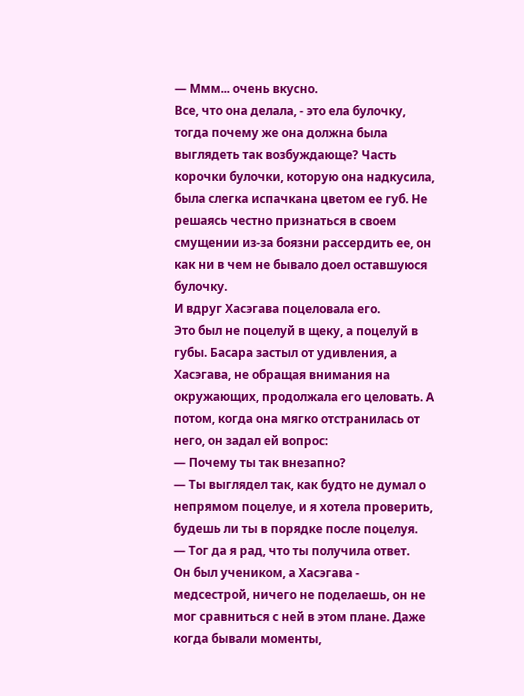— Ммм... очень вкусно.
Все, что она делала, - это ела булочку, тогда почему же она должна была выглядеть так возбуждающе? Часть корочки булочки, которую она надкусила, была слегка испачкана цветом ее губ. Не решаясь честно признаться в своем смущении из-за боязни рассердить ее, он как ни в чем не бывало доел оставшуюся булочку.
И вдруг Хасэгава поцеловала его.
Это был не поцелуй в щеку, а поцелуй в губы. Басара застыл от удивления, а Хасэгава, не обращая внимания на окружающих, продолжала его целовать. А потом, когда она мягко отстранилась от него, он задал ей вопрос:
— Почему ты так внезапно?
— Ты выглядел так, как будто не думал о непрямом поцелуе, и я хотела проверить, будешь ли ты в порядке после поцелуя.
— Тог да я рад, что ты получила ответ.
Он был учеником, а Хасэгава - медсестрой, ничего не поделаешь, он не мог сравниться с ней в этом плане. Даже когда бывали моменты,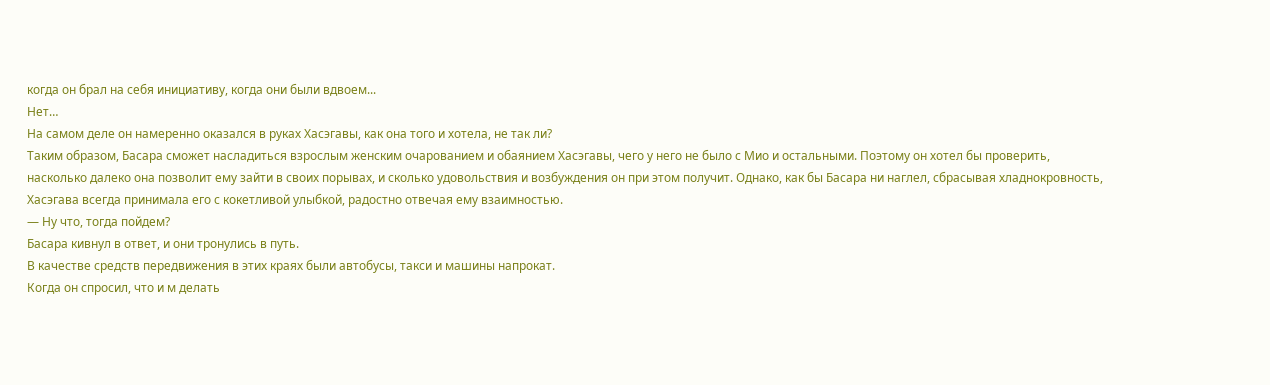когда он брал на себя инициативу, когда они были вдвоем...
Нет…
На самом деле он намеренно оказался в руках Хасэгавы, как она того и хотела, не так ли?
Таким образом, Басара сможет насладиться взрослым женским очарованием и обаянием Хасэгавы, чего у него не было с Мио и остальными. Поэтому он хотел бы проверить, насколько далеко она позволит ему зайти в своих порывах, и сколько удовольствия и возбуждения он при этом получит. Однако, как бы Басара ни наглел, сбрасывая хладнокровность, Хасэгава всегда принимала его с кокетливой улыбкой, радостно отвечая ему взаимностью.
— Ну что, тогда пойдем?
Басара кивнул в ответ, и они тронулись в путь.
В качестве средств передвижения в этих краях были автобусы, такси и машины напрокат.
Когда он спросил, что и м делать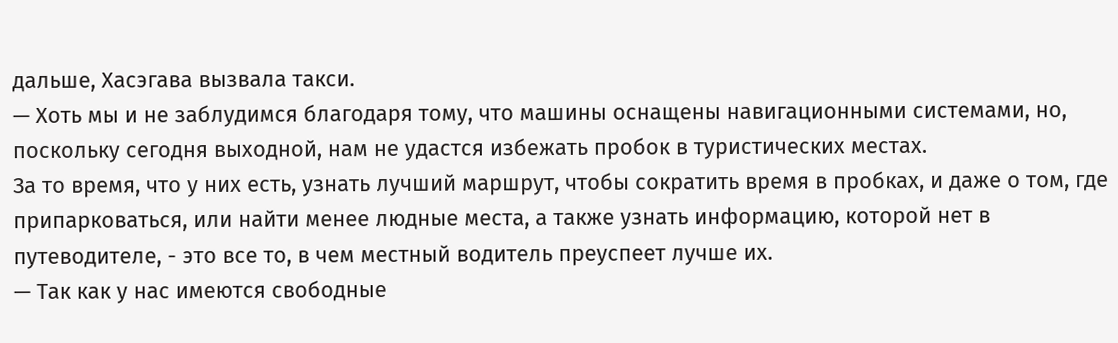дальше, Хасэгава вызвала такси.
— Хоть мы и не заблудимся благодаря тому, что машины оснащены навигационными системами, но, поскольку сегодня выходной, нам не удастся избежать пробок в туристических местах.
За то время, что у них есть, узнать лучший маршрут, чтобы сократить время в пробках, и даже о том, где припарковаться, или найти менее людные места, а также узнать информацию, которой нет в путеводителе, - это все то, в чем местный водитель преуспеет лучше их.
— Так как у нас имеются свободные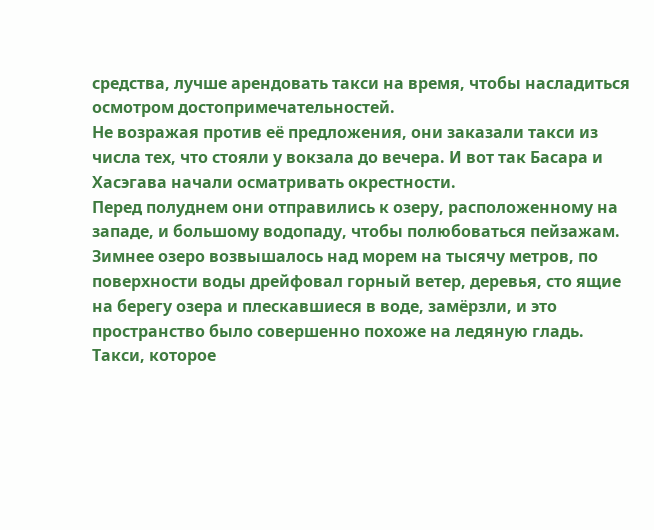средства, лучше арендовать такси на время, чтобы насладиться осмотром достопримечательностей.
Не возражая против её предложения, они заказали такси из числа тех, что стояли у вокзала до вечера. И вот так Басара и Хасэгава начали осматривать окрестности.
Перед полуднем они отправились к озеру, расположенному на западе, и большому водопаду, чтобы полюбоваться пейзажам. Зимнее озеро возвышалось над морем на тысячу метров, по поверхности воды дрейфовал горный ветер, деревья, сто ящие на берегу озера и плескавшиеся в воде, замёрзли, и это пространство было совершенно похоже на ледяную гладь.
Такси, которое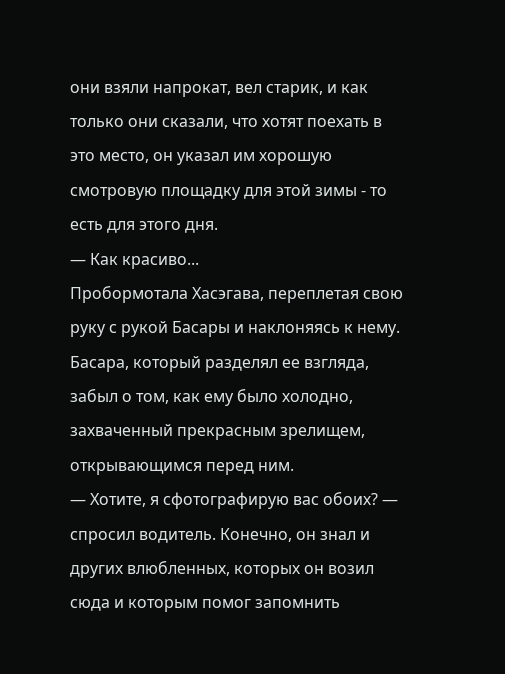они взяли напрокат, вел старик, и как только они сказали, что хотят поехать в это место, он указал им хорошую смотровую площадку для этой зимы - то есть для этого дня.
— Как красиво...
Пробормотала Хасэгава, переплетая свою руку с рукой Басары и наклоняясь к нему. Басара, который разделял ее взгляда, забыл о том, как ему было холодно, захваченный прекрасным зрелищем, открывающимся перед ним.
— Хотите, я сфотографирую вас обоих? — спросил водитель. Конечно, он знал и других влюбленных, которых он возил сюда и которым помог запомнить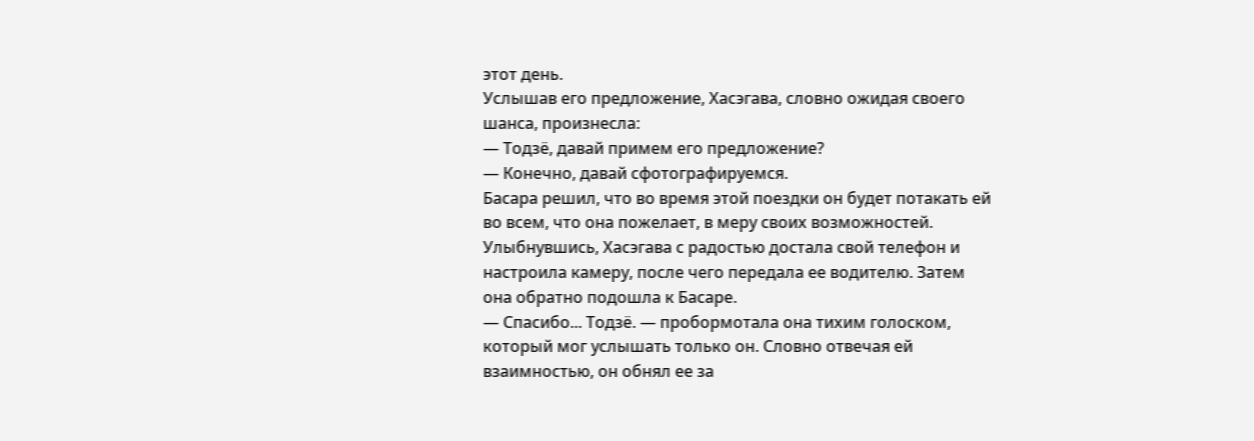этот день.
Услышав его предложение, Хасэгава, словно ожидая своего шанса, произнесла:
— Тодзё, давай примем его предложение?
— Конечно, давай сфотографируемся.
Басара решил, что во время этой поездки он будет потакать ей во всем, что она пожелает, в меру своих возможностей. Улыбнувшись, Хасэгава с радостью достала свой телефон и настроила камеру, после чего передала ее водителю. Затем она обратно подошла к Басаре.
— Спасибо... Тодзё. — пробормотала она тихим голоском, который мог услышать только он. Словно отвечая ей взаимностью, он обнял ее за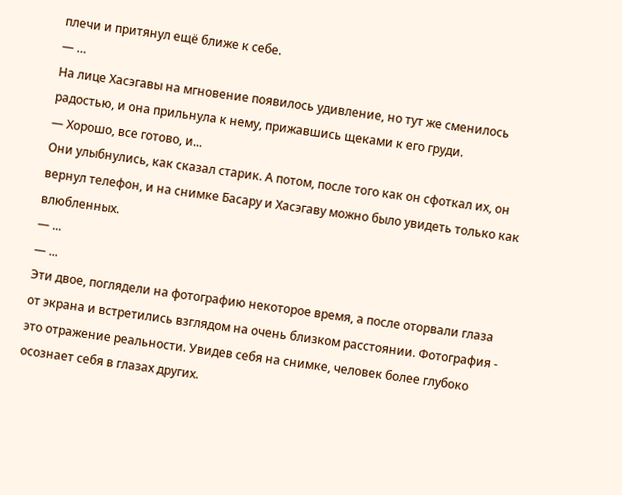плечи и притянул ещё ближе к себе.
— …
На лице Хасэгавы на мгновение появилось удивление, но тут же сменилось радостью, и она прильнула к нему, прижавшись щеками к его груди.
— Хорошо, все готово, и...
Они улыбнулись, как сказал старик. А потом, после того как он сфоткал их, он вернул телефон, и на снимке Басару и Хасэгаву можно было увидеть только как влюбленных.
— ...
— ...
Эти двое, поглядели на фотографию некоторое время, а после оторвали глаза от экрана и встретились взглядом на очень близком расстоянии. Фотография - это отражение реальности. Увидев себя на снимке, человек более глубоко осознает себя в глазах других.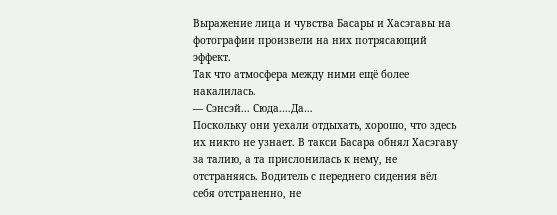Выражение лица и чувства Басары и Хасэгавы на фотографии произвели на них потрясающий эффект.
Так что атмосфера между ними ещё более накалилась.
— Сэнсэй... Сюда....Да…
Поскольку они уехали отдыхать, хорошо, что здесь их никто не узнает. В такси Басара обнял Хасэгаву за талию, а та прислонилась к нему, не отстраняясь. Водитель с переднего сидения вёл себя отстраненно, не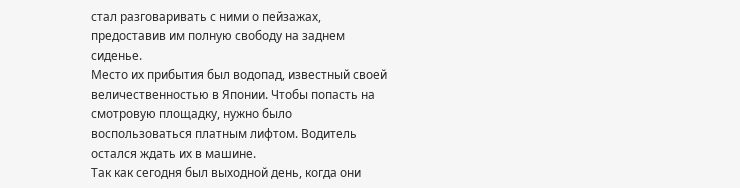стал разговаривать с ними о пейзажах, предоставив им полную свободу на заднем сиденье.
Место их прибытия был водопад, известный своей величественностью в Японии. Чтобы попасть на смотровую площадку, нужно было воспользоваться платным лифтом. Водитель остался ждать их в машине.
Так как сегодня был выходной день, когда они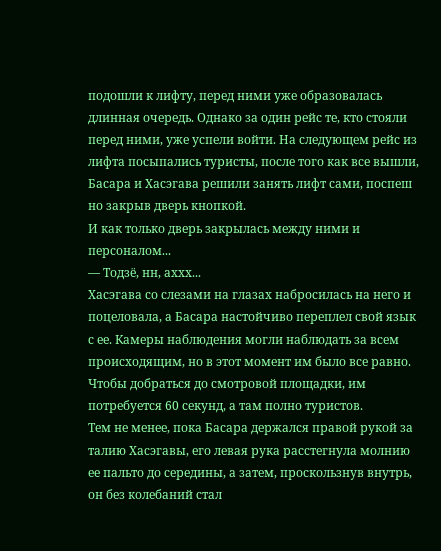подошли к лифту, перед ними уже образовалась длинная очередь. Однако за один рейс те, кто стояли перед ними, уже успели войти. На следующем рейс из лифта посыпались туристы, после того как все вышли, Басара и Хасэгава решили занять лифт сами, поспеш но закрыв дверь кнопкой.
И как только дверь закрылась между ними и персоналом...
— Тодзё, нн, аххх...
Хасэгава со слезами на глазах набросилась на него и поцеловала, а Басара настойчиво переплел свой язык с ее. Камеры наблюдения могли наблюдать за всем происходящим, но в этот момент им было все равно.
Чтобы добраться до смотровой площадки, им потребуется 60 секунд, а там полно туристов.
Тем не менее, пока Басара держался правой рукой за талию Хасэгавы, его левая рука расстегнула молнию ее пальто до середины, а затем, проскользнув внутрь, он без колебаний стал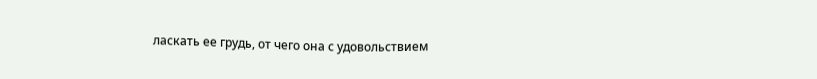ласкать ее грудь, от чего она с удовольствием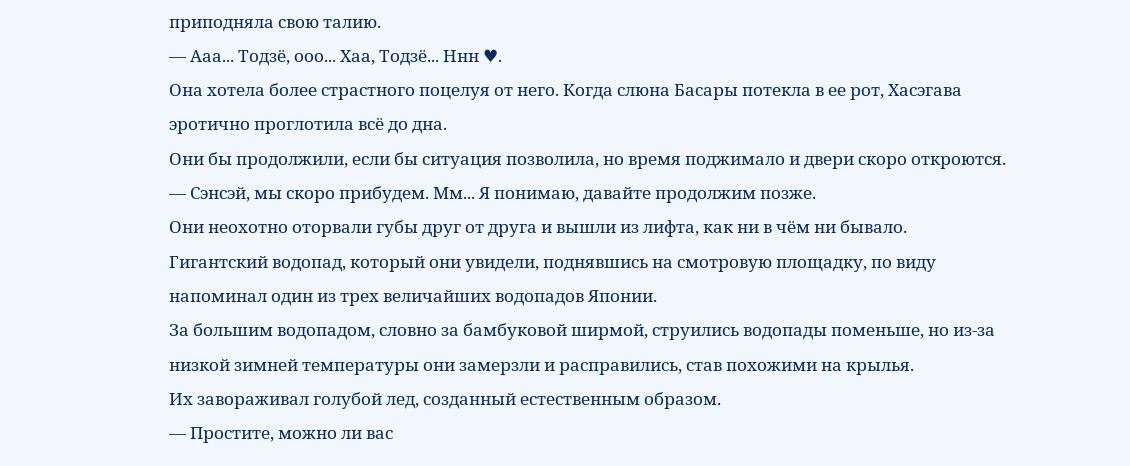приподняла свою талию.
— Ааа... Тодзё, ооо... Хаа, Тодзё... Ннн ♥.
Она хотела более страстного поцелуя от него. Когда слюна Басары потекла в ее рот, Хасэгава эротично проглотила всё до дна.
Они бы продолжили, если бы ситуация позволила, но время поджимало и двери скоро откроются.
— Сэнсэй, мы скоро прибудем. Мм... Я понимаю, давайте продолжим позже.
Они неохотно оторвали губы друг от друга и вышли из лифта, как ни в чём ни бывало.
Гигантский водопад, который они увидели, поднявшись на смотровую площадку, по виду напоминал один из трех величайших водопадов Японии.
За большим водопадом, словно за бамбуковой ширмой, струились водопады поменьше, но из-за низкой зимней температуры они замерзли и расправились, став похожими на крылья.
Их завораживал голубой лед, созданный естественным образом.
— Простите, можно ли вас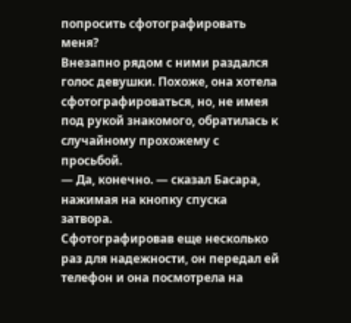попросить сфотографировать меня?
Внезапно рядом с ними раздался голос девушки. Похоже, она хотела сфотографироваться, но, не имея под рукой знакомого, обратилась к случайному прохожему с просьбой.
— Да, конечно. — сказал Басара, нажимая на кнопку спуска затвора.
Сфотографировав еще несколько раз для надежности, он передал ей телефон и она посмотрела на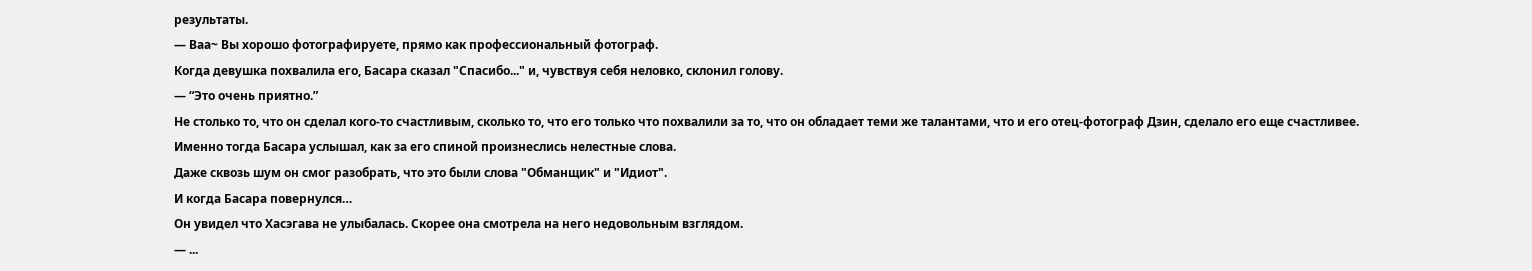результаты.
— Ваа~ Вы хорошо фотографируете, прямо как профессиональный фотограф.
Когда девушка похвалила его, Басара сказал "Спасибо..." и, чувствуя себя неловко, склонил голову.
— “Это очень приятно.”
Не столько то, что он сделал кого-то счастливым, сколько то, что его только что похвалили за то, что он обладает теми же талантами, что и его отец-фотограф Дзин, сделало его еще счастливее.
Именно тогда Басара услышал, как за его спиной произнеслись нелестные слова.
Даже сквозь шум он смог разобрать, что это были слова "Обманщик" и "Идиот".
И когда Басара повернулся…
Он увидел что Хасэгава не улыбалась. Скорее она смотрела на него недовольным взглядом.
— ...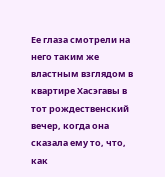Ее глаза смотрели на него таким же властным взглядом в квартире Хасэгавы в тот рождественский вечер, когда она сказала ему то, что, как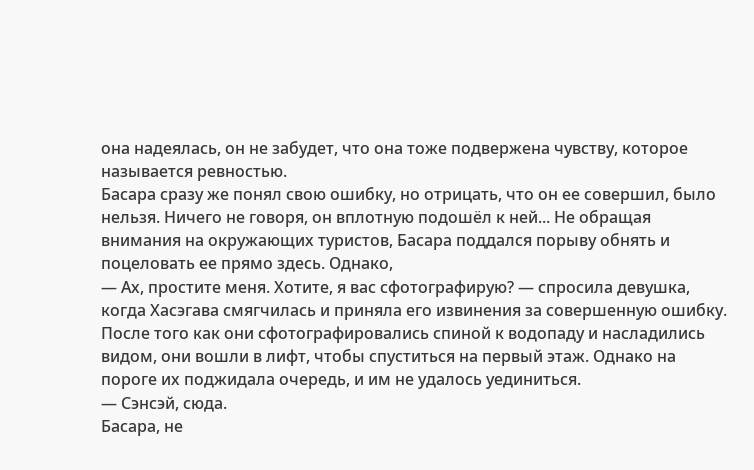она надеялась, он не забудет, что она тоже подвержена чувству, которое называется ревностью.
Басара сразу же понял свою ошибку, но отрицать, что он ее совершил, было нельзя. Ничего не говоря, он вплотную подошёл к ней... Не обращая внимания на окружающих туристов, Басара поддался порыву обнять и поцеловать ее прямо здесь. Однако,
— Ах, простите меня. Хотите, я вас сфотографирую? — спросила девушка, когда Хасэгава смягчилась и приняла его извинения за совершенную ошибку.
После того как они сфотографировались спиной к водопаду и насладились видом, они вошли в лифт, чтобы спуститься на первый этаж. Однако на пороге их поджидала очередь, и им не удалось уединиться.
— Сэнсэй, сюда.
Басара, не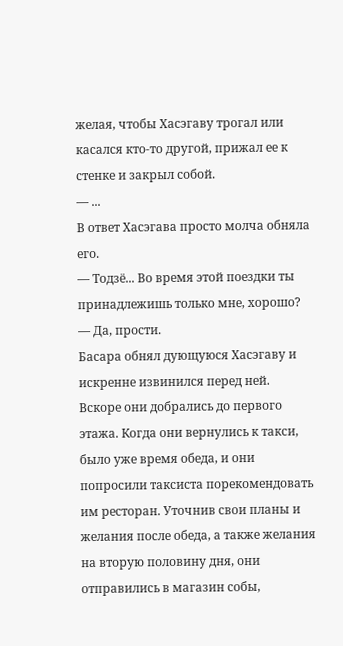желая, чтобы Хасэгаву трогал или касался кто-то другой, прижал ее к стенке и закрыл собой.
— ...
В ответ Хасэгава просто молча обняла его.
— Тодзё... Во время этой поездки ты принадлежишь только мне, хорошо?
— Да, прости.
Басара обнял дующуюся Хасэгаву и искренне извинился перед ней.
Вскоре они добрались до первого этажа. Когда они вернулись к такси, было уже время обеда, и они попросили таксиста порекомендовать им ресторан. Уточнив свои планы и желания после обеда, а также желания на вторую половину дня, они отправились в магазин собы,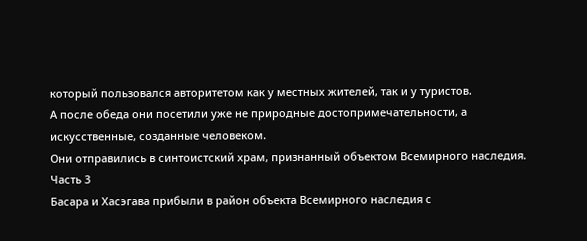который пользовался авторитетом как у местных жителей, так и у туристов.
А после обеда они посетили уже не природные достопримечательности, а искусственные, созданные человеком.
Они отправились в синтоистский храм, признанный объектом Всемирного наследия.
Часть 3
Басара и Хасэгава прибыли в район объекта Всемирного наследия с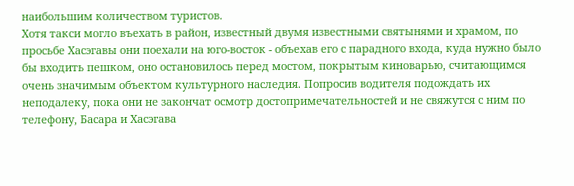наибольшим количеством туристов.
Хотя такси могло въехать в район, известный двумя известными святынями и храмом, по просьбе Хасэгавы они поехали на юго-восток - объехав его с парадного входа, куда нужно было бы входить пешком, оно остановилось перед мостом, покрытым киноварью, считающимся очень значимым объектом культурного наследия. Попросив водителя подождать их неподалеку, пока они не закончат осмотр достопримечательностей и не свяжутся с ним по телефону, Басара и Хасэгава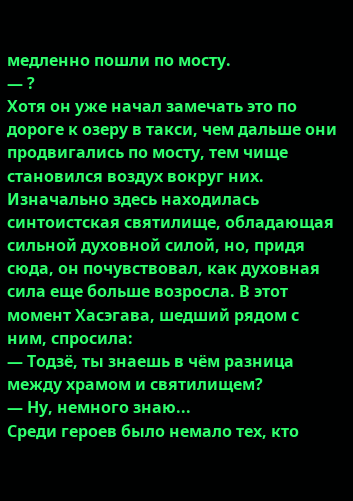медленно пошли по мосту.
— ?
Хотя он уже начал замечать это по дороге к озеру в такси, чем дальше они продвигались по мосту, тем чище становился воздух вокруг них.
Изначально здесь находилась синтоистская святилище, обладающая сильной духовной силой, но, придя сюда, он почувствовал, как духовная сила еще больше возросла. В этот момент Хасэгава, шедший рядом с ним, спросила:
— Тодзё, ты знаешь в чём разница между храмом и святилищем?
— Ну, немного знаю...
Среди героев было немало тех, кто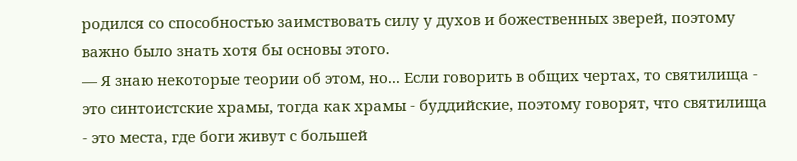родился со способностью заимствовать силу у духов и божественных зверей, поэтому важно было знать хотя бы основы этого.
— Я знаю некоторые теории об этом, но... Если говорить в общих чертах, то святилища - это синтоистские храмы, тогда как храмы - буддийские, поэтому говорят, что святилища - это места, где боги живут с большей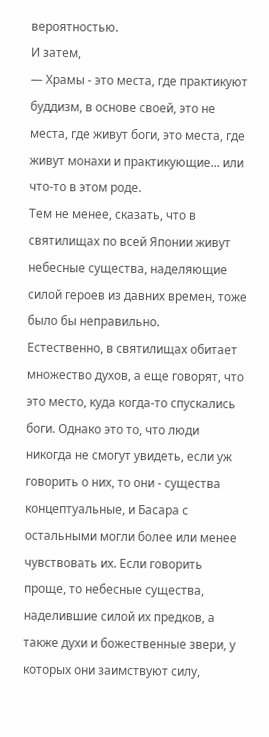вероятностью.
И затем,
— Храмы - это места, где практикуют буддизм, в основе своей, это не места, где живут боги, это места, где живут монахи и практикующие... или что-то в этом роде.
Тем не менее, сказать, что в святилищах по всей Японии живут небесные существа, наделяющие силой героев из давних времен, тоже было бы неправильно.
Естественно, в святилищах обитает множество духов, а еще говорят, что это место, куда когда-то спускались боги. Однако это то, что люди никогда не смогут увидеть, если уж говорить о них, то они - существа концептуальные, и Басара с остальными могли более или менее чувствовать их. Если говорить проще, то небесные существа, наделившие силой их предков, а также духи и божественные звери, у которых они заимствуют силу,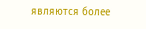являются более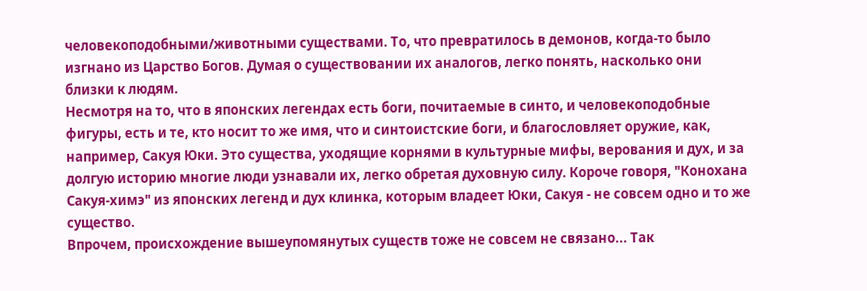человекоподобными/животными существами. То, что превратилось в демонов, когда-то было изгнано из Царство Богов. Думая о существовании их аналогов, легко понять, насколько они близки к людям.
Несмотря на то, что в японских легендах есть боги, почитаемые в синто, и человекоподобные фигуры, есть и те, кто носит то же имя, что и синтоистские боги, и благословляет оружие, как, например, Сакуя Юки. Это существа, уходящие корнями в культурные мифы, верования и дух, и за долгую историю многие люди узнавали их, легко обретая духовную силу. Короче говоря, "Конохана Сакуя-химэ" из японских легенд и дух клинка, которым владеет Юки, Сакуя - не совсем одно и то же существо.
Впрочем, происхождение вышеупомянутых существ тоже не совсем не связано... Так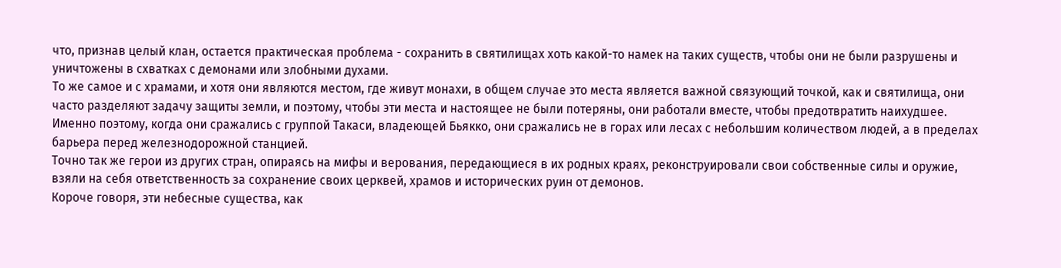что, признав целый клан, остается практическая проблема - сохранить в святилищах хоть какой-то намек на таких существ, чтобы они не были разрушены и уничтожены в схватках с демонами или злобными духами.
То же самое и с храмами, и хотя они являются местом, где живут монахи, в общем случае это места является важной связующий точкой, как и святилища, они часто разделяют задачу защиты земли, и поэтому, чтобы эти места и настоящее не были потеряны, они работали вместе, чтобы предотвратить наихудшее.
Именно поэтому, когда они сражались с группой Такаси, владеющей Бьякко, они сражались не в горах или лесах с небольшим количеством людей, а в пределах барьера перед железнодорожной станцией.
Точно так же герои из других стран, опираясь на мифы и верования, передающиеся в их родных краях, реконструировали свои собственные силы и оружие, взяли на себя ответственность за сохранение своих церквей, храмов и исторических руин от демонов.
Короче говоря, эти небесные существа, как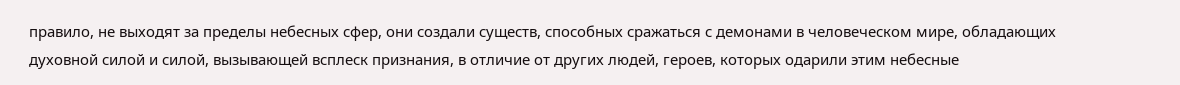правило, не выходят за пределы небесных сфер, они создали существ, способных сражаться с демонами в человеческом мире, обладающих духовной силой и силой, вызывающей всплеск признания, в отличие от других людей, героев, которых одарили этим небесные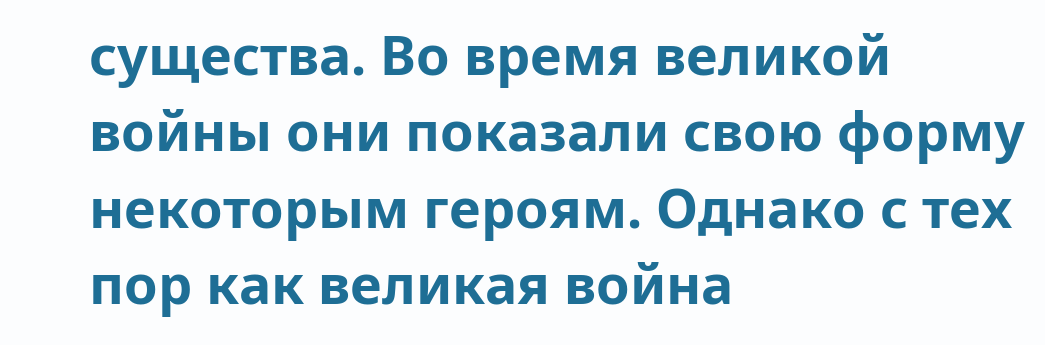существа. Во время великой войны они показали свою форму некоторым героям. Однако с тех пор как великая война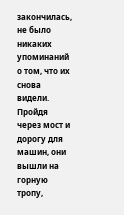закончилась, не было никаких упоминаний о том, что их снова видели.
Пройдя через мост и дорогу для машин, они вышли на горную тропу,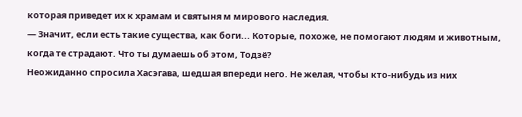которая приведет их к храмам и святыня м мирового наследия.
— Значит, если есть такие существа, как боги... Которые, похоже, не помогают людям и животным, когда те страдают. Что ты думаешь об этом, Тодзё?
Неожиданно спросила Хасэгава, шедшая впереди него. Не желая, чтобы кто-нибудь из них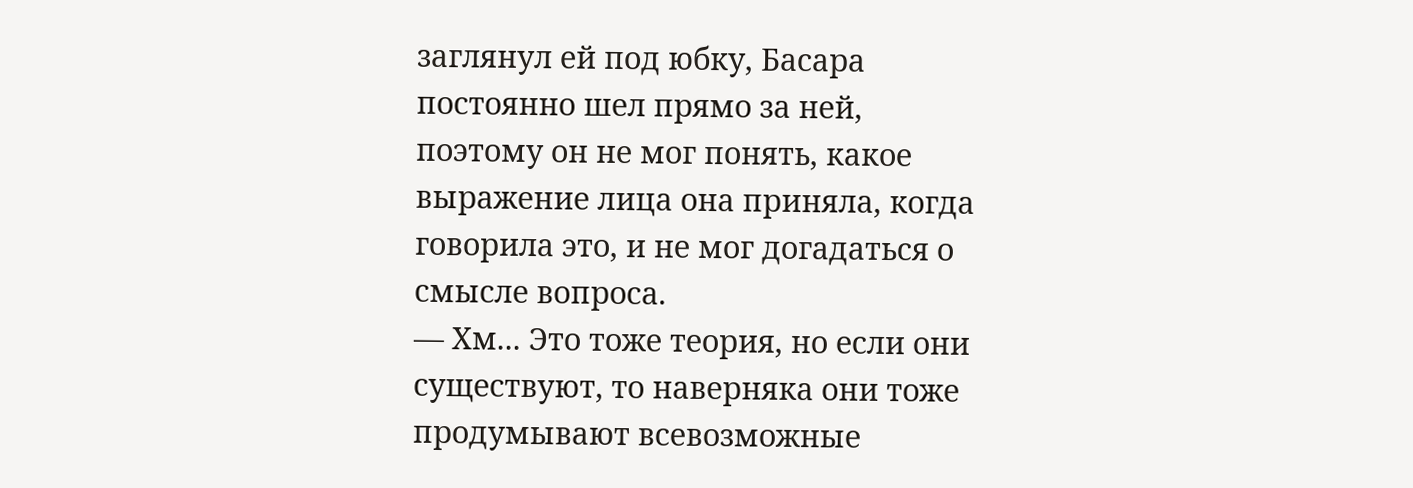заглянул ей под юбку, Басара постоянно шел прямо за ней, поэтому он не мог понять, какое выражение лица она приняла, когда говорила это, и не мог догадаться о смысле вопроса.
— Хм... Это тоже теория, но если они существуют, то наверняка они тоже продумывают всевозможные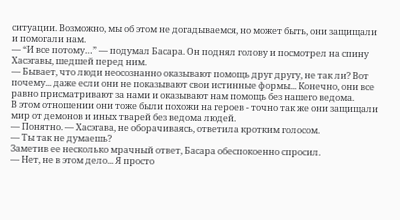ситуации. Возможно, мы об этом не догадываемся, но может быть, они защищали и помогали нам.
— “И все потому…” — подумал Басара. Он поднял голову и посмотрел на спину Хасэгавы, шедшей перед ним.
— Бывает, что люди неосознанно оказывают помощь друг другу, не так ли? Вот почему... даже если они не показывают свои истинные формы... Конечно, они все равно присматривают за нами и оказывают нам помощь без нашего ведома.
В этом отношении они тоже были похожи на героев - точно так же они защищали мир от демонов и иных тварей без ведома людей.
— Понятно. — Хасэгава, не оборачиваясь, ответила кротким голосом.
— Ты так не думаешь?
Заметив ее несколько мрачный ответ, Басара обеспокоенно спросил.
— Нет, не в этом дело... Я просто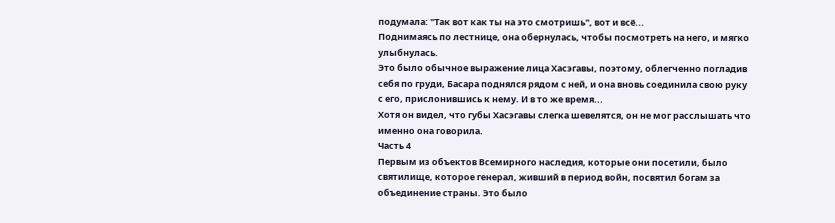подумала: "Так вот как ты на это смотришь", вот и всё...
Поднимаясь по лестнице, она обернулась, чтобы посмотреть на него, и мягко улыбнулась.
Это было обычное выражение лица Хасэгавы, поэтому, облегченно погладив себя по груди, Басара поднялся рядом с ней, и она вновь соединила свою руку с его, прислонившись к нему. И в то же время...
Хотя он видел, что губы Хасэгавы слегка шевелятся, он не мог расслышать что именно она говорила.
Часть 4
Первым из объектов Всемирного наследия, которые они посетили, было святилище, которое генерал, живший в период войн, посвятил богам за объединение страны. Это было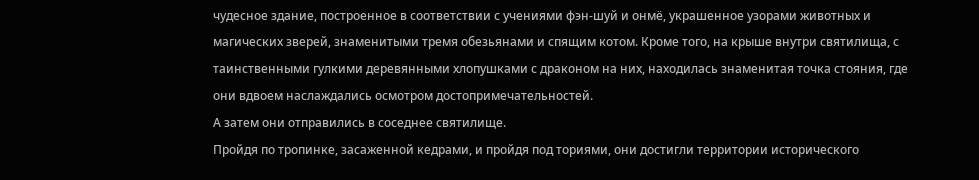чудесное здание, построенное в соответствии с учениями фэн-шуй и онмё, украшенное узорами животных и магических зверей, знаменитыми тремя обезьянами и спящим котом. Кроме того, на крыше внутри святилища, с таинственными гулкими деревянными хлопушками с драконом на них, находилась знаменитая точка стояния, где они вдвоем наслаждались осмотром достопримечательностей.
А затем они отправились в соседнее святилище.
Пройдя по тропинке, засаженной кедрами, и пройдя под ториями, они достигли территории исторического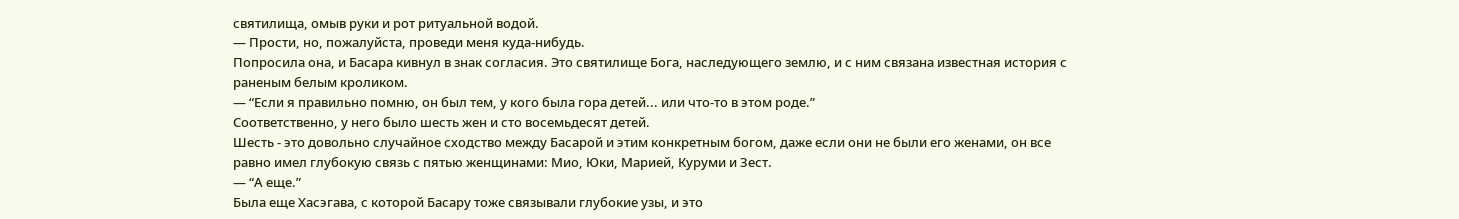святилища, омыв руки и рот ритуальной водой.
— Прости, но, пожалуйста, проведи меня куда-нибудь.
Попросила она, и Басара кивнул в знак согласия. Это святилище Бога, наследующего землю, и с ним связана известная история с раненым белым кроликом.
— “Если я правильно помню, он был тем, у кого была гора детей... или что-то в этом роде.”
Соответственно, у него было шесть жен и сто восемьдесят детей.
Шесть - это довольно случайное сходство между Басарой и этим конкретным богом, даже если они не были его женами, он все равно имел глубокую связь с пятью женщинами: Мио, Юки, Марией, Куруми и Зест.
— “А еще.”
Была еще Хасэгава, с которой Басару тоже связывали глубокие узы, и это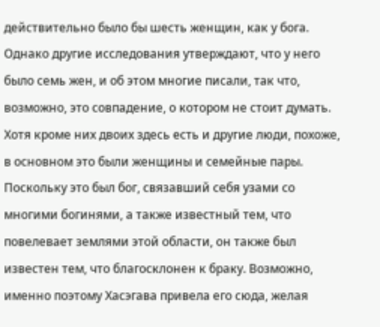действительно было бы шесть женщин, как у бога.
Однако другие исследования утверждают, что у него было семь жен, и об этом многие писали, так что, возможно, это совпадение, о котором не стоит думать.
Хотя кроме них двоих здесь есть и другие люди, похоже, в основном это были женщины и семейные пары. Поскольку это был бог, связавший себя узами со многими богинями, а также известный тем, что повелевает землями этой области, он также был известен тем, что благосклонен к браку. Возможно, именно поэтому Хасэгава привела его сюда, желая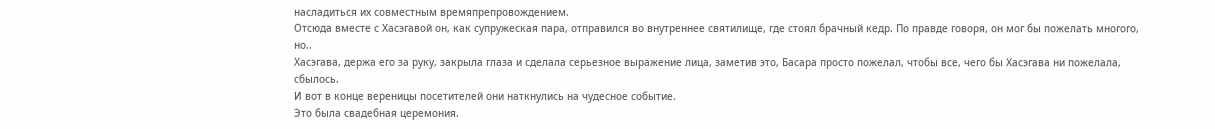насладиться их совместным времяпрепровождением.
Отсюда вместе с Хасэгавой он, как супружеская пара, отправился во внутреннее святилище, где стоял брачный кедр. По правде говоря, он мог бы пожелать многого, но..
Хасэгава, держа его за руку, закрыла глаза и сделала серьезное выражение лица, заметив это, Басара просто пожелал, чтобы все, чего бы Хасэгава ни пожелала, сбылось.
И вот в конце вереницы посетителей они наткнулись на чудесное событие.
Это была свадебная церемония.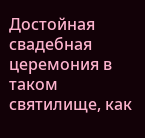Достойная свадебная церемония в таком святилище, как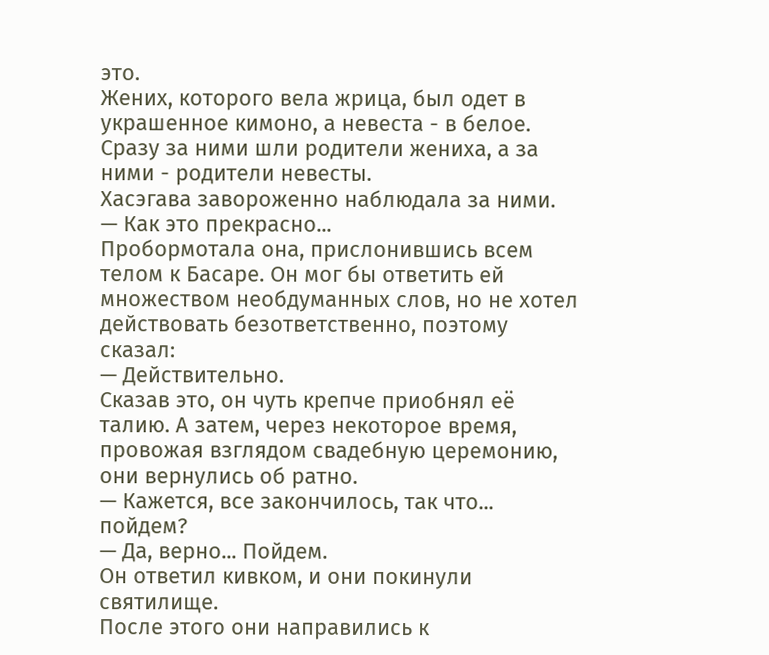это.
Жених, которого вела жрица, был одет в украшенное кимоно, а невеста - в белое.
Сразу за ними шли родители жениха, а за ними - родители невесты.
Хасэгава завороженно наблюдала за ними.
— Как это прекрасно...
Пробормотала она, прислонившись всем телом к Басаре. Он мог бы ответить ей множеством необдуманных слов, но не хотел действовать безответственно, поэтому сказал:
— Действительно.
Сказав это, он чуть крепче приобнял её талию. А затем, через некоторое время, провожая взглядом свадебную церемонию, они вернулись об ратно.
— Кажется, все закончилось, так что... пойдем?
— Да, верно... Пойдем.
Он ответил кивком, и они покинули святилище.
После этого они направились к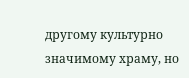другому культурно значимому храму, но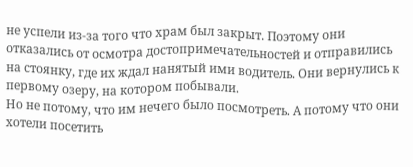не успели из-за того что храм был закрыт. Поэтому они отказались от осмотра достопримечательностей и отправились на стоянку, где их ждал нанятый ими водитель. Они вернулись к первому озеру, на котором побывали.
Но не потому, что им нечего было посмотреть. А потому что они хотели посетить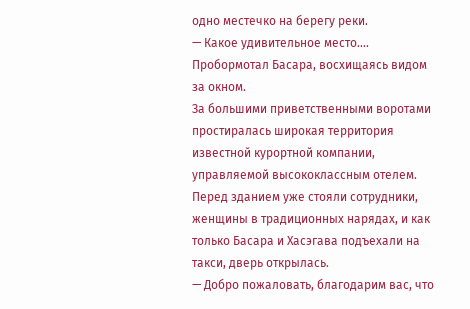одно местечко на берегу реки.
— Какое удивительное место....
Пробормотал Басара, восхищаясь видом за окном.
За большими приветственными воротами простиралась широкая территория известной курортной компании, управляемой высококлассным отелем.
Перед зданием уже стояли сотрудники, женщины в традиционных нарядах, и как только Басара и Хасэгава подъехали на такси, дверь открылась.
— Добро пожаловать, благодарим вас, что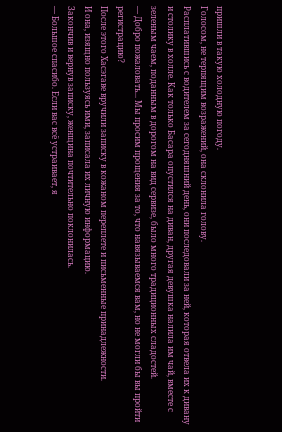пришли в такую холодную погоду.
Голосом, не терпящим возражений, она склонила голову.
Расплатившись с водителем за сегодняшний день, они последовали за ней, которая отвела их к дивану и столику в холле. Как только Басара опустился на диван, другая девушка налила им чай, вместе с зеленым чаем, поданным в дорогом на вид сервизе, было много традиционных сладостей.
— Добро пожаловать... Мы просим прощения за то, что навязываемся вам, но не могли бы вы пройти регистрацию?
После этого Хасэгаве вручили записку в кожаном переплете и письменные принадлежности.
И она, изящно пользуясь ими, записала их личную информацию.
Закончив и вернув записку, женщина почтительно поклонилась.
— Большое спасибо. Если вас всё устраивает, я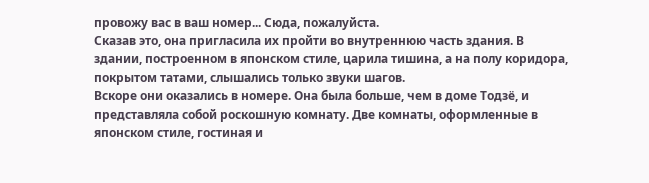провожу вас в ваш номер... Сюда, пожалуйста.
Сказав это, она пригласила их пройти во внутреннюю часть здания. В здании, построенном в японском стиле, царила тишина, а на полу коридора, покрытом татами, слышались только звуки шагов.
Вскоре они оказались в номере. Она была больше, чем в доме Тодзё, и представляла собой роскошную комнату. Две комнаты, оформленные в японском стиле, гостиная и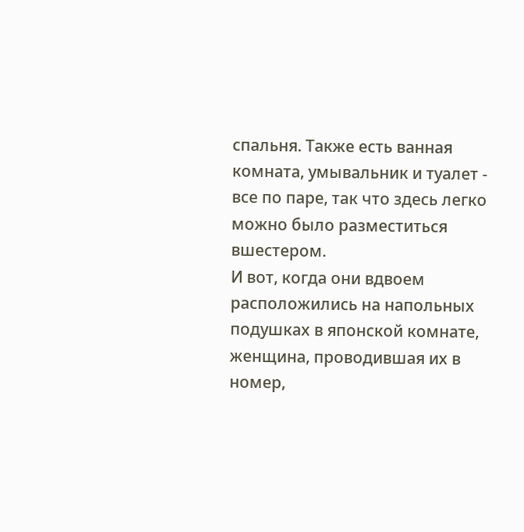спальня. Также есть ванная комната, умывальник и туалет - все по паре, так что здесь легко можно было разместиться вшестером.
И вот, когда они вдвоем расположились на напольных подушках в японской комнате, женщина, проводившая их в номер,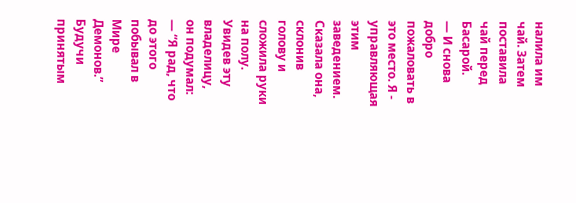налила им чай. Затем поставила чай перед Басарой.
— И снова добро пожаловать в это место. Я - управляющая этим заведением.
Сказала она, склонив голову и сложила руки на полу. Увидев эту владелицу, он подумал:
— “Я рад, что до этого побывал в Мире Демонов.”
Будучи принятым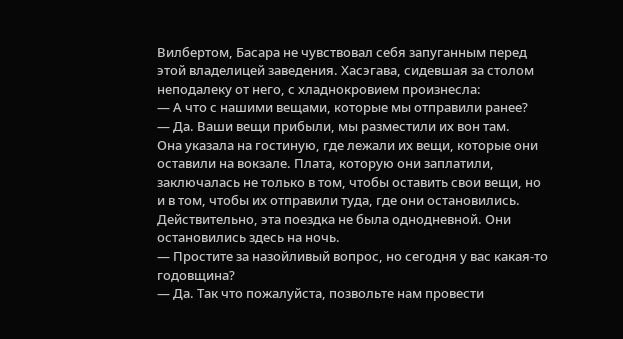Вилбертом, Басара не чувствовал себя запуганным перед этой владелицей заведения. Хасэгава, сидевшая за столом неподалеку от него, с хладнокровием произнесла:
— А что с нашими вещами, которые мы отправили ранее?
— Да. Ваши вещи прибыли, мы разместили их вон там.
Она указала на гостиную, где лежали их вещи, которые они оставили на вокзале. Плата, которую они заплатили, заключалась не только в том, чтобы оставить свои вещи, но и в том, чтобы их отправили туда, где они остановились.
Действительно, эта поездка не была однодневной. Они остановились здесь на ночь.
— Простите за назойливый вопрос, но сегодня у вас какая-то годовщина?
— Да. Так что пожалуйста, позвольте нам провести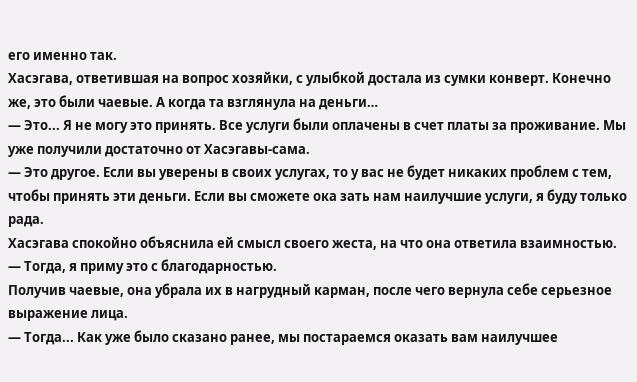его именно так.
Хасэгава, ответившая на вопрос хозяйки, с улыбкой достала из сумки конверт. Конечно же, это были чаевые. А когда та взглянула на деньги…
— Это... Я не могу это принять. Все услуги были оплачены в счет платы за проживание. Мы уже получили достаточно от Хасэгавы-сама.
— Это другое. Если вы уверены в своих услугах, то у вас не будет никаких проблем с тем, чтобы принять эти деньги. Если вы сможете ока зать нам наилучшие услуги, я буду только рада.
Хасэгава спокойно объяснила ей смысл своего жеста, на что она ответила взаимностью.
— Тогда, я приму это с благодарностью.
Получив чаевые, она убрала их в нагрудный карман, после чего вернула себе серьезное выражение лица.
— Тогда... Как уже было сказано ранее, мы постараемся оказать вам наилучшее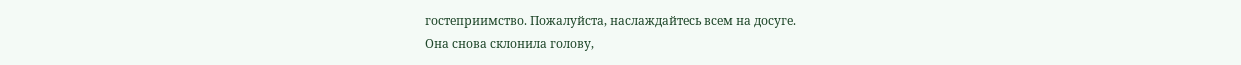гостеприимство. Пожалуйста, наслаждайтесь всем на досуге.
Она снова склонила голову,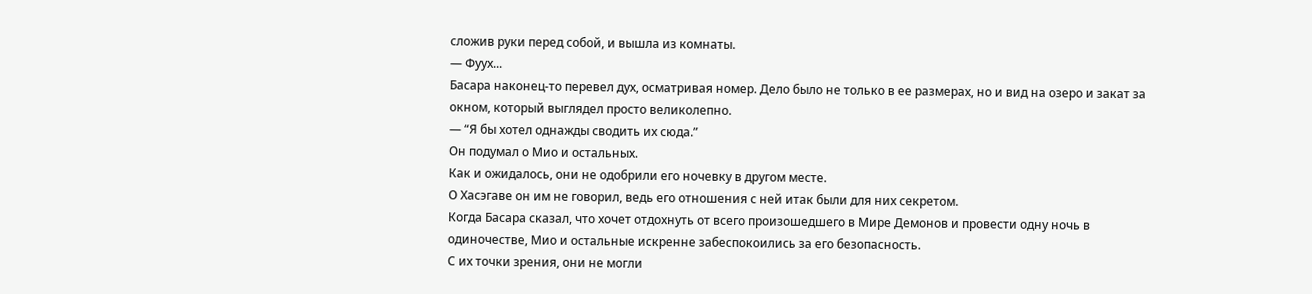сложив руки перед собой, и вышла из комнаты.
— Фуух...
Басара наконец-то перевел дух, осматривая номер. Дело было не только в ее размерах, но и вид на озеро и закат за окном, который выглядел просто великолепно.
— “Я бы хотел однажды сводить их сюда.”
Он подумал о Мио и остальных.
Как и ожидалось, они не одобрили его ночевку в другом месте.
О Хасэгаве он им не говорил, ведь его отношения с ней итак были для них секретом.
Когда Басара сказал, что хочет отдохнуть от всего произошедшего в Мире Демонов и провести одну ночь в одиночестве, Мио и остальные искренне забеспокоились за его безопасность.
С их точки зрения, они не могли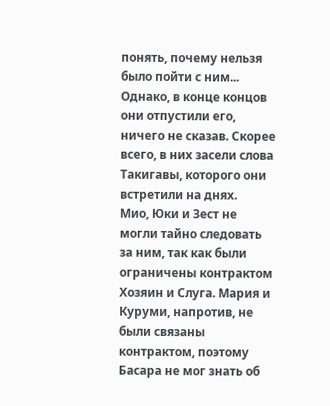понять, почему нельзя было пойти с ним...
Однако, в конце концов они отпустили его, ничего не сказав. Скорее всего, в них засели слова Такигавы, которого они встретили на днях.
Мио, Юки и Зест не могли тайно следовать за ним, так как были ограничены контрактом Хозяин и Слуга. Мария и Куруми, напротив, не были связаны контрактом, поэтому Басара не мог знать об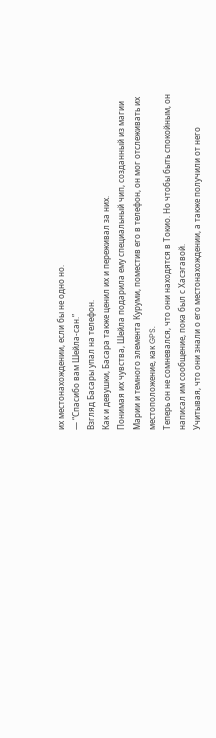их местонахождении, если бы не одно но.
— “Спасибо вам Шейла-сан.”
Взгляд Басары упал на телефон.
Как и девушки, Басара также ценил их и переживал за них.
Понимая их чувства, Шейла подарила ему специальный чип, созданный из магии Марии и темного элемента Куруми, поместив его в телефон, он мог отслеживать их местоположение, как GPS.
Теперь он не сомневался, что они находятся в Токио. Но чтобы быть спокойным, он написал им сообщение, пока был с Хасэгавой.
Учитывая, что они знали о его местонахождении, а также получили от него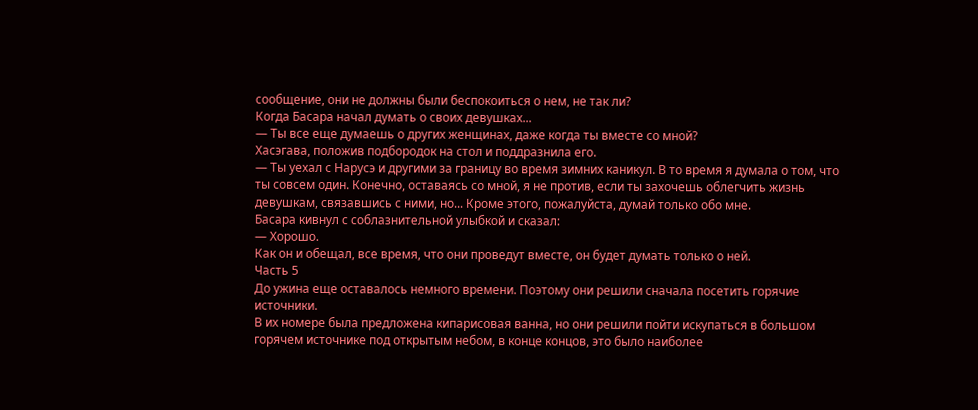сообщение, они не должны были беспокоиться о нем, не так ли?
Когда Басара начал думать о своих девушках...
— Ты все еще думаешь о других женщинах, даже когда ты вместе со мной?
Хасэгава, положив подбородок на стол и поддразнила его.
— Ты уехал с Нарусэ и другими за границу во время зимних каникул. В то время я думала о том, что ты совсем один. Конечно, оставаясь со мной, я не против, если ты захочешь облегчить жизнь девушкам, связавшись с ними, но... Кроме этого, пожалуйста, думай только обо мне.
Басара кивнул с соблазнительной улыбкой и сказал:
— Хорошо.
Как он и обещал, все время, что они проведут вместе, он будет думать только о ней.
Часть 5
До ужина еще оставалось немного времени. Поэтому они решили сначала посетить горячие источники.
В их номере была предложена кипарисовая ванна, но они решили пойти искупаться в большом горячем источнике под открытым небом, в конце концов, это было наиболее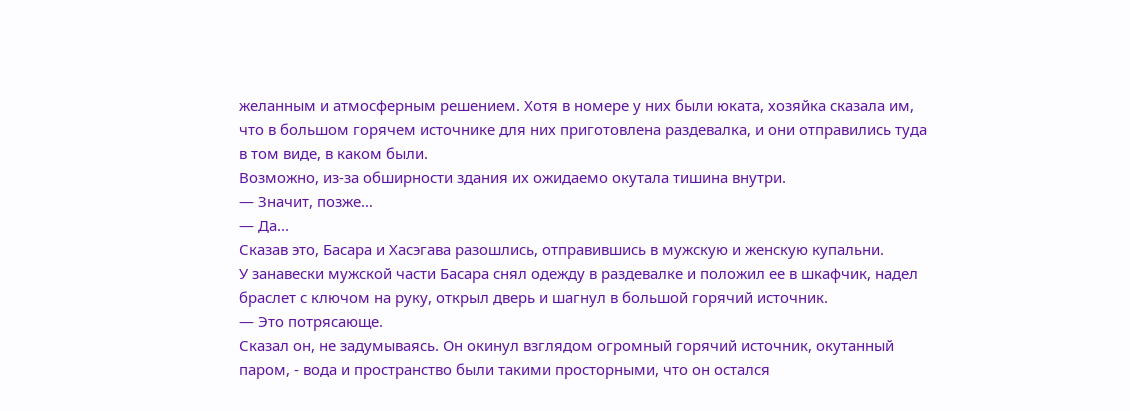желанным и атмосферным решением. Хотя в номере у них были юката, хозяйка сказала им, что в большом горячем источнике для них приготовлена раздевалка, и они отправились туда в том виде, в каком были.
Возможно, из-за обширности здания их ожидаемо окутала тишина внутри.
— Значит, позже…
— Да...
Сказав это, Басара и Хасэгава разошлись, отправившись в мужскую и женскую купальни.
У занавески мужской части Басара снял одежду в раздевалке и положил ее в шкафчик, надел браслет с ключом на руку, открыл дверь и шагнул в большой горячий источник.
— Это потрясающе.
Сказал он, не задумываясь. Он окинул взглядом огромный горячий источник, окутанный паром, - вода и пространство были такими просторными, что он остался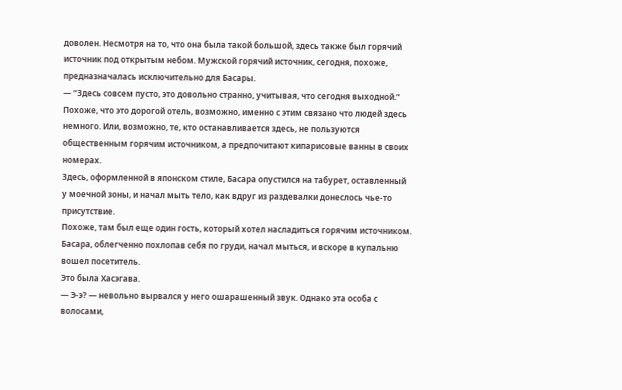доволен. Несмотря на то, что она была такой большой, здесь также был горячий источник под открытым небом. Мужской горячий источник, сегодня, похоже, предназначалась исключительно для Басары.
— “Здесь совсем пусто, это довольно странно, учитывая, что сегодня выходной.”
Похоже, что это дорогой отель, возможно, именно с этим связано что людей здесь немного. Или, возможно, те, кто останавливается здесь, не пользуются общественным горячим источником, а предпочитают кипарисовые ванны в своих номерах.
Здесь, оформленной в японском стиле, Басара опустился на табурет, оставленный у моечной зоны, и начал мыть тело, как вдруг из раздевалки донеслось чье-то присутствие.
Похоже, там был еще один гость, который хотел насладиться горячим источником. Басара, облегченно похлопав себя по груди, начал мыться, и вскоре в купальню вошел посетитель.
Это была Хасэгава.
— Э-э? — невольно вырвался у него ошарашенный звук. Однако эта особа с волосами,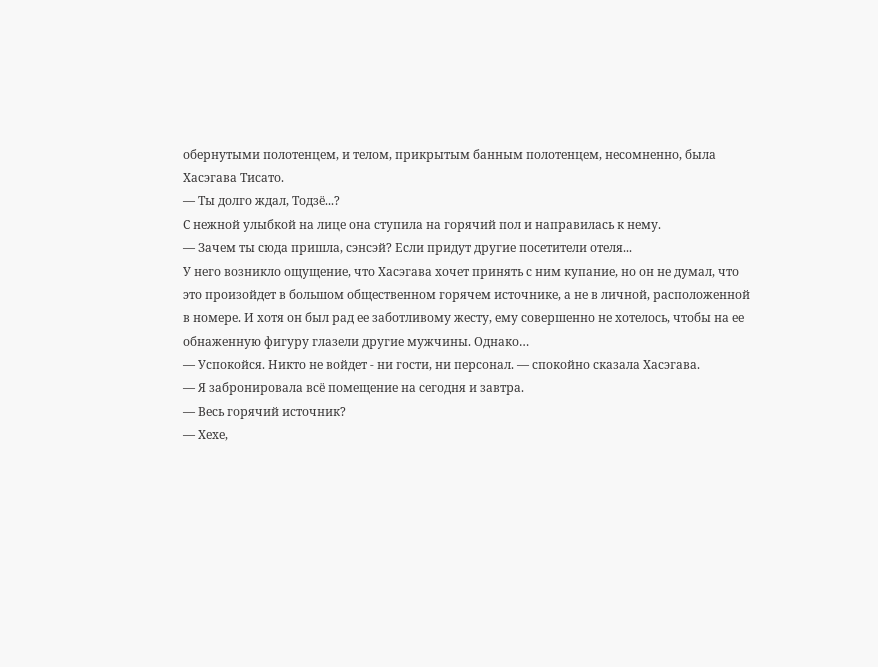обернутыми полотенцем, и телом, прикрытым банным полотенцем, несомненно, была Хасэгава Тисато.
— Ты долго ждал, Тодзё...?
С нежной улыбкой на лице она ступила на горячий пол и направилась к нему.
— Зачем ты сюда пришла, сэнсэй? Если придут другие посетители отеля...
У него возникло ощущение, что Хасэгава хочет принять с ним купание, но он не думал, что это произойдет в большом общественном горячем источнике, а не в личной, расположенной в номере. И хотя он был рад ее заботливому жесту, ему совершенно не хотелось, чтобы на ее обнаженную фигуру глазели другие мужчины. Однако…
— Успокойся. Никто не войдет - ни гости, ни персонал. — спокойно сказала Хасэгава.
— Я забронировала всё помещение на сегодня и завтра.
— Весь горячий источник?
— Хехе,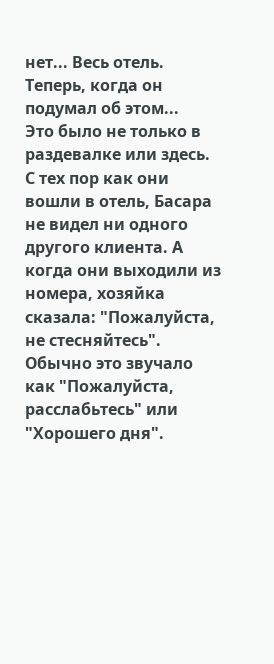нет... Весь отель.
Теперь, когда он подумал об этом...
Это было не только в раздевалке или здесь. С тех пор как они вошли в отель, Басара не видел ни одного другого клиента. А когда они выходили из номера, хозяйка сказала: "Пожалуйста, не стесняйтесь". Обычно это звучало как "Пожалуйста, расслабьтесь" или "Хорошего дня".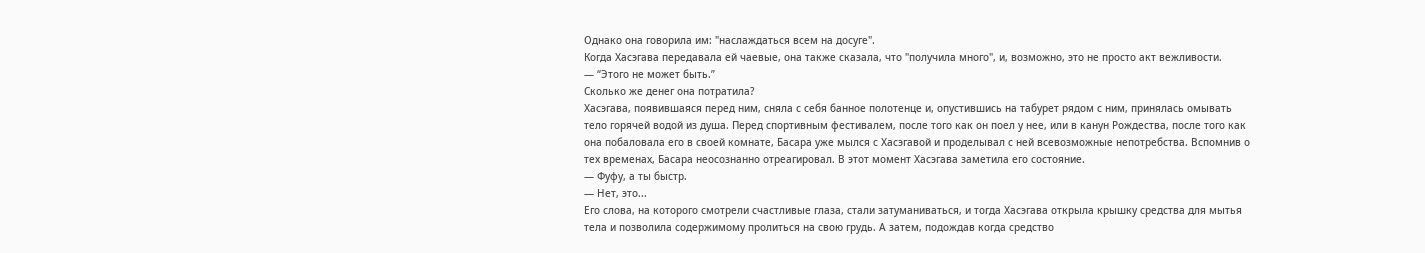Однако она говорила им: "наслаждаться всем на досуге".
Когда Хасэгава передавала ей чаевые, она также сказала, что "получила много", и, возможно, это не просто акт вежливости.
— “Этого не может быть.”
Сколько же денег она потратила?
Хасэгава, появившаяся перед ним, сняла с себя банное полотенце и, опустившись на табурет рядом с ним, принялась омывать тело горячей водой из душа. Перед спортивным фестивалем, после того как он поел у нее, или в канун Рождества, после того как она побаловала его в своей комнате, Басара уже мылся с Хасэгавой и проделывал с ней всевозможные непотребства. Вспомнив о тех временах, Басара неосознанно отреагировал. В этот момент Хасэгава заметила его состояние.
— Фуфу, а ты быстр.
— Нет, это...
Его слова, на которого смотрели счастливые глаза, стали затуманиваться, и тогда Хасэгава открыла крышку средства для мытья тела и позволила содержимому пролиться на свою грудь. А затем, подождав когда средство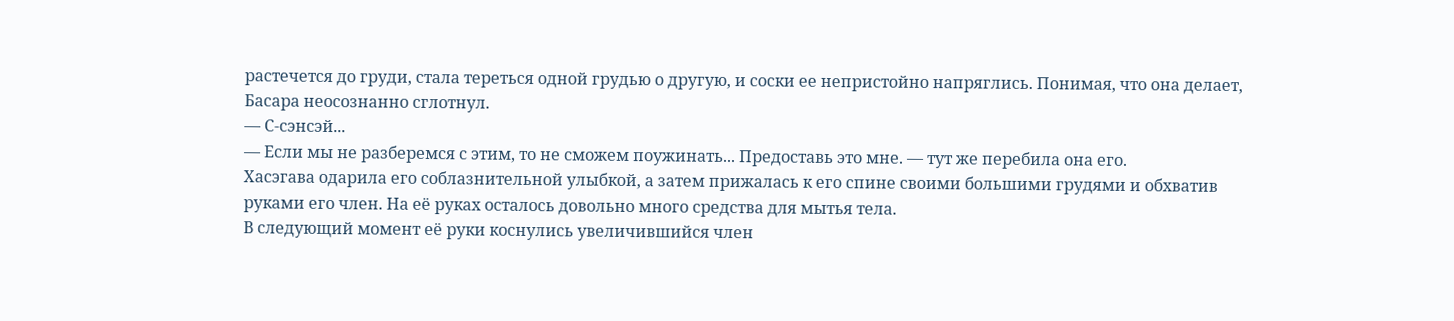растечется до груди, стала тереться одной грудью о другую, и соски ее непристойно напряглись. Понимая, что она делает, Басара неосознанно сглотнул.
— С-сэнсэй...
— Если мы не разберемся с этим, то не сможем поужинать... Предоставь это мне. — тут же перебила она его.
Хасэгава одарила его соблазнительной улыбкой, а затем прижалась к его спине своими большими грудями и обхватив руками его член. На её руках осталось довольно много средства для мытья тела.
В следующий момент её руки коснулись увеличившийся член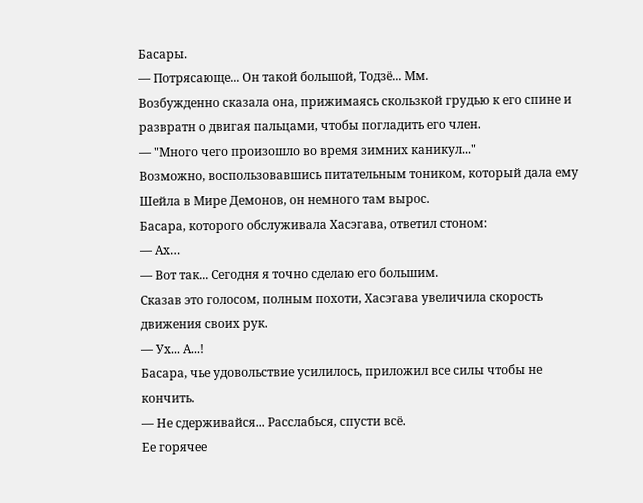Басары.
— Потрясающе... Он такой большой, Тодзё... Мм.
Возбужденно сказала она, прижимаясь скользкой грудью к его спине и развратн о двигая пальцами, чтобы погладить его член.
— "Много чего произошло во время зимних каникул..."
Возможно, воспользовавшись питательным тоником, который дала ему Шейла в Мире Демонов, он немного там вырос.
Басара, которого обслуживала Хасэгава, ответил стоном:
— Ах…
— Вот так... Сегодня я точно сделаю его большим.
Сказав это голосом, полным похоти, Хасэгава увеличила скорость движения своих рук.
— Ух... А...!
Басара, чье удовольствие усилилось, приложил все силы чтобы не кончить.
— Не сдерживайся... Расслабься, спусти всё.
Ее горячее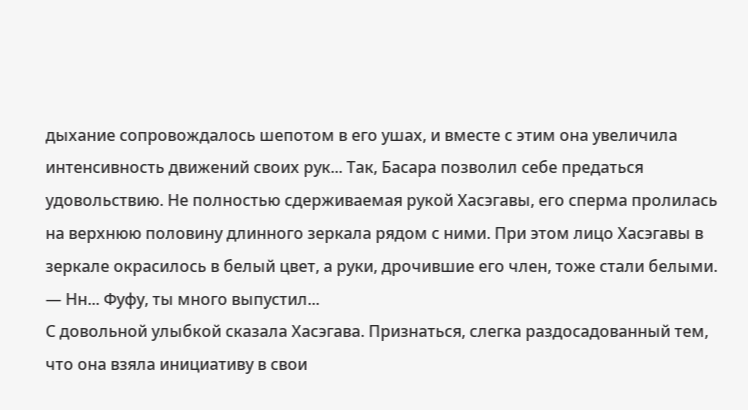дыхание сопровождалось шепотом в его ушах, и вместе с этим она увеличила интенсивность движений своих рук... Так, Басара позволил себе предаться удовольствию. Не полностью сдерживаемая рукой Хасэгавы, его сперма пролилась на верхнюю половину длинного зеркала рядом с ними. При этом лицо Хасэгавы в зеркале окрасилось в белый цвет, а руки, дрочившие его член, тоже стали белыми.
— Нн... Фуфу, ты много выпустил...
С довольной улыбкой сказала Хасэгава. Признаться, слегка раздосадованный тем, что она взяла инициативу в свои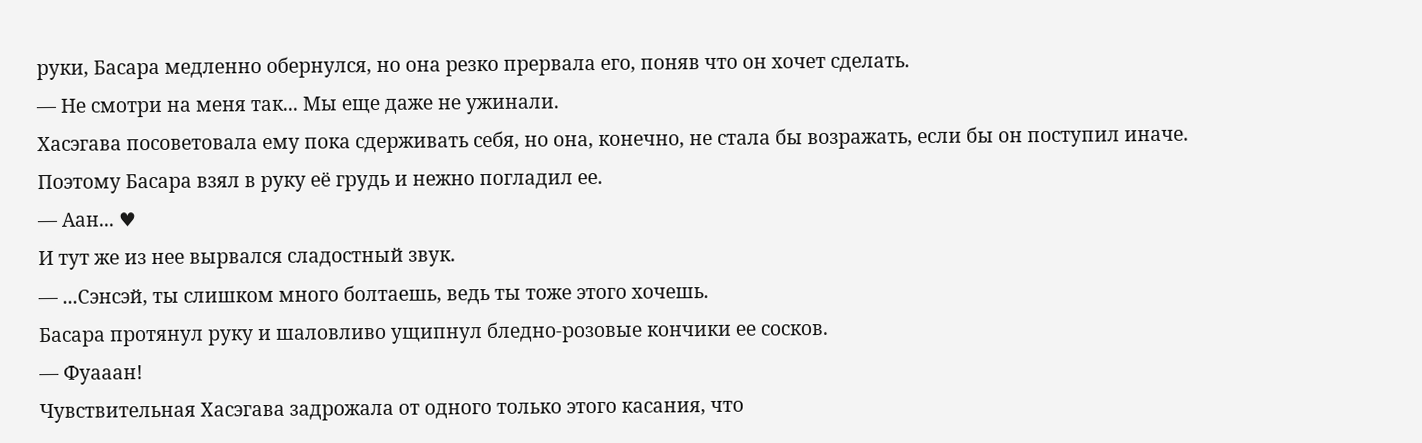руки, Басара медленно обернулся, но она резко прервала его, поняв что он хочет сделать.
— Не смотри на меня так... Мы еще даже не ужинали.
Хасэгава посоветовала ему пока сдерживать себя, но она, конечно, не стала бы возражать, если бы он поступил иначе.
Поэтому Басара взял в руку её грудь и нежно погладил ее.
— Аан... ♥
И тут же из нее вырвался сладостный звук.
— ...Сэнсэй, ты слишком много болтаешь, ведь ты тоже этого хочешь.
Басара протянул руку и шаловливо ущипнул бледно-розовые кончики ее сосков.
— Фуааан!
Чувствительная Хасэгава задрожала от одного только этого касания, что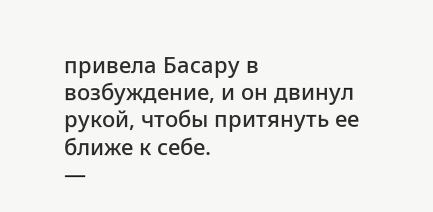привела Басару в возбуждение, и он двинул рукой, чтобы притянуть ее ближе к себе.
—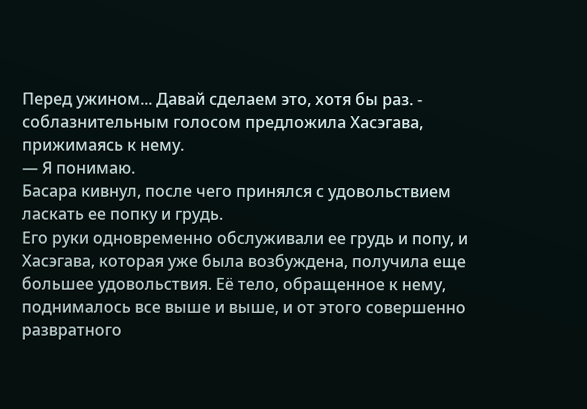Перед ужином... Давай сделаем это, хотя бы раз. - соблазнительным голосом предложила Хасэгава, прижимаясь к нему.
— Я понимаю.
Басара кивнул, после чего принялся с удовольствием ласкать ее попку и грудь.
Его руки одновременно обслуживали ее грудь и попу, и Хасэгава, которая уже была возбуждена, получила еще большее удовольствия. Её тело, обращенное к нему, поднималось все выше и выше, и от этого совершенно развратного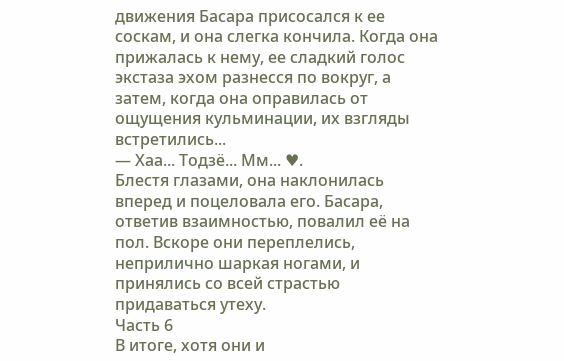движения Басара присосался к ее соскам, и она слегка кончила. Когда она прижалась к нему, ее сладкий голос экстаза эхом разнесся по вокруг, а затем, когда она оправилась от ощущения кульминации, их взгляды встретились...
— Хаа... Тодзё... Мм... ♥.
Блестя глазами, она наклонилась вперед и поцеловала его. Басара, ответив взаимностью, повалил её на пол. Вскоре они переплелись, неприлично шаркая ногами, и принялись со всей страстью придаваться утеху.
Часть 6
В итоге, хотя они и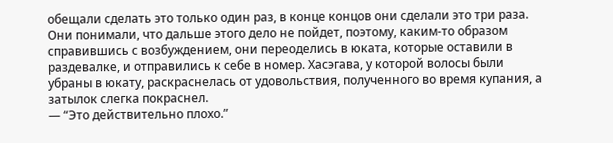обещали сделать это только один раз, в конце концов они сделали это три раза.
Они понимали, что дальше этого дело не пойдет, поэтому, каким-то образом справившись с возбуждением, они переоделись в юката, которые оставили в раздевалке, и отправились к себе в номер. Хасэгава, у которой волосы были убраны в юкату, раскраснелась от удовольствия, полученного во время купания, а затылок слегка покраснел.
— “Это действительно плохо.”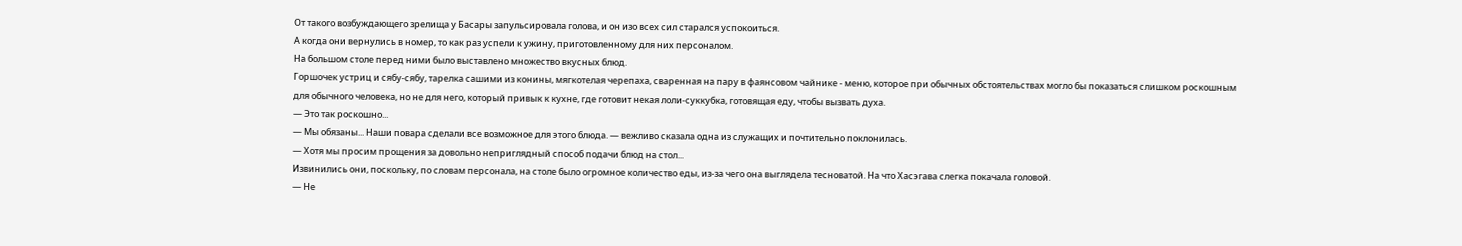От такого возбуждающего зрелища у Басары запульсировала голова, и он изо всех сил старался успокоиться.
А когда они вернулись в номер, то как раз успели к ужину, приготовленному для них персоналом.
На большом столе перед ними было выставлено множество вкусных блюд.
Горшочек устриц и сябу-сябу, тарелка сашими из конины, мягкотелая черепаха, сваренная на пару в фаянсовом чайнике - меню, которое при обычных обстоятельствах могло бы показаться слишком роскошным для обычного человека, но не для него, который привык к кухне, где готовит некая лоли-суккубка, готовящая еду, чтобы вызвать духа.
— Это так роскошно...
— Мы обязаны... Наши повара сделали все возможное для этого блюда. — вежливо сказала одна из служащих и почтительно поклонилась.
— Хотя мы просим прощения за довольно неприглядный способ подачи блюд на стол...
Извинились они, поскольку, по словам персонала, на столе было огромное количество еды, из-за чего она выглядела тесноватой. На что Хасэгава слегка покачала головой.
— Не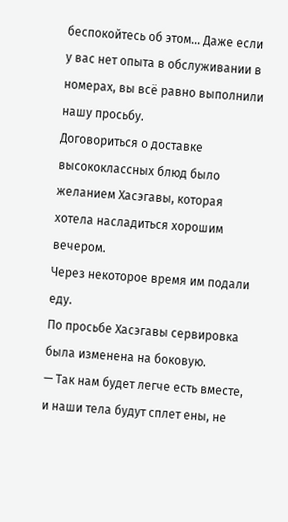беспокойтесь об этом... Даже если у вас нет опыта в обслуживании в номерах, вы всё равно выполнили нашу просьбу.
Договориться о доставке высококлассных блюд было желанием Хасэгавы, которая хотела насладиться хорошим вечером.
Через некоторое время им подали еду.
По просьбе Хасэгавы сервировка была изменена на боковую.
— Так нам будет легче есть вместе, и наши тела будут сплет ены, не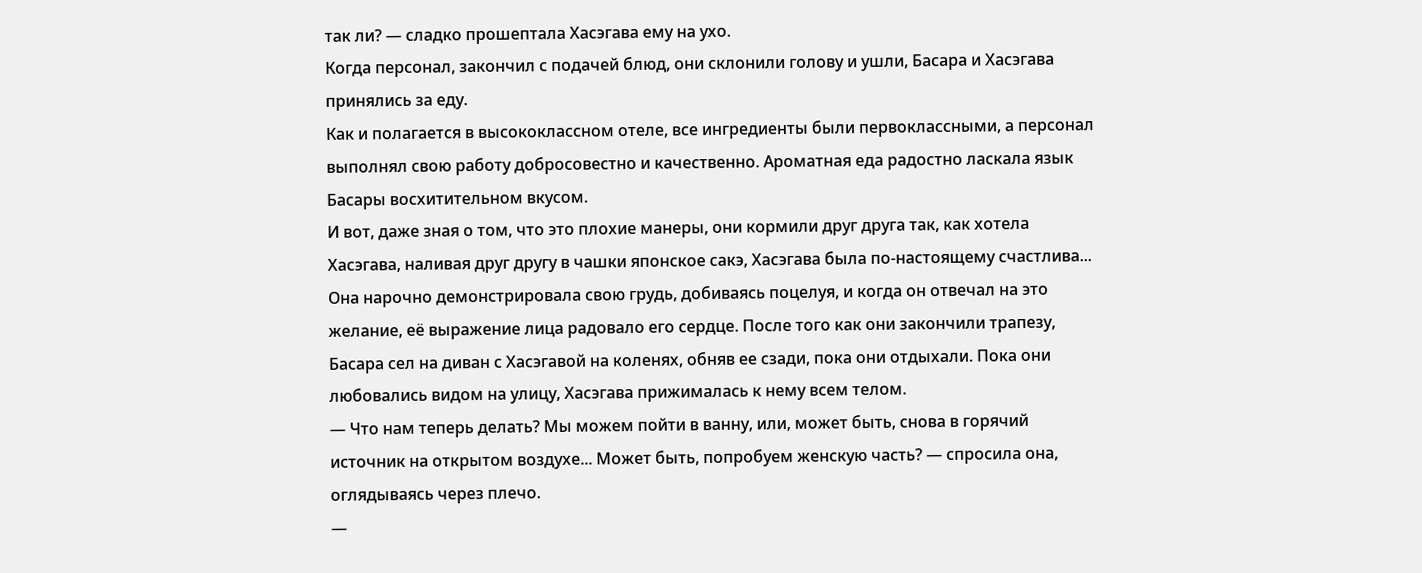так ли? — сладко прошептала Хасэгава ему на ухо.
Когда персонал, закончил с подачей блюд, они склонили голову и ушли, Басара и Хасэгава принялись за еду.
Как и полагается в высококлассном отеле, все ингредиенты были первоклассными, а персонал выполнял свою работу добросовестно и качественно. Ароматная еда радостно ласкала язык Басары восхитительном вкусом.
И вот, даже зная о том, что это плохие манеры, они кормили друг друга так, как хотела Хасэгава, наливая друг другу в чашки японское сакэ, Хасэгава была по-настоящему счастлива... Она нарочно демонстрировала свою грудь, добиваясь поцелуя, и когда он отвечал на это желание, её выражение лица радовало его сердце. После того как они закончили трапезу, Басара сел на диван с Хасэгавой на коленях, обняв ее сзади, пока они отдыхали. Пока они любовались видом на улицу, Хасэгава прижималась к нему всем телом.
— Что нам теперь делать? Мы можем пойти в ванну, или, может быть, снова в горячий источник на открытом воздухе... Может быть, попробуем женскую часть? — спросила она, оглядываясь через плечо.
—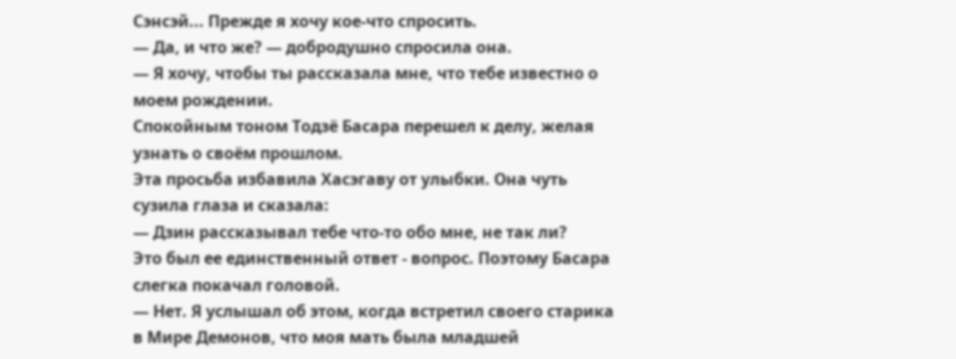Сэнсэй... Прежде я хочу кое-что спросить.
— Да, и что же? — добродушно спросила она.
— Я хочу, чтобы ты рассказала мне, что тебе известно о моем рождении.
Спокойным тоном Тодзё Басара перешел к делу, желая узнать о своём прошлом.
Эта просьба избавила Хасэгаву от улыбки. Она чуть сузила глаза и сказала:
— Дзин рассказывал тебе что-то обо мне, не так ли?
Это был ее единственный ответ - вопрос. Поэтому Басара слегка покачал головой.
— Нет. Я услышал об этом, когда встретил своего старика в Мире Демонов, что моя мать была младшей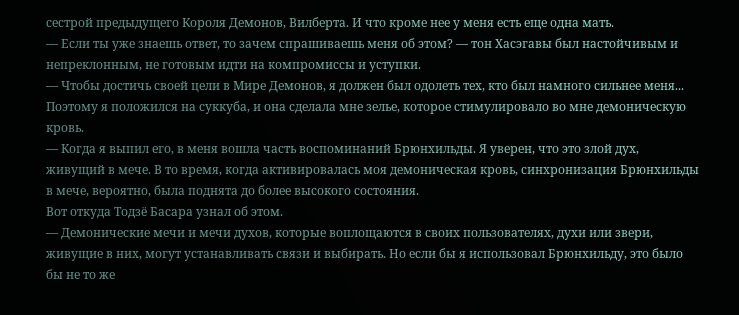сестрой предыдущего Короля Демонов, Вилберта. И что кроме нее у меня есть еще одна мать.
— Если ты уже знаешь ответ, то зачем спрашиваешь меня об этом? — тон Хасэгавы был настойчивым и непреклонным, не готовым идти на компромиссы и уступки.
— Чтобы достичь своей цели в Мире Демонов, я должен был одолеть тех, кто был намного сильнее меня... Поэтому я положился на суккуба, и она сделала мне зелье, которое стимулировало во мне демоническую кровь.
— Когда я выпил его, в меня вошла часть воспоминаний Брюнхильды. Я уверен, что это злой дух, живущий в мече. В то время, когда активировалась моя демоническая кровь, синхронизация Брюнхильды в мече, вероятно, была поднята до более высокого состояния.
Вот откуда Тодзё Басара узнал об этом.
— Демонические мечи и мечи духов, которые воплощаются в своих пользователях, духи или звери, живущие в них, могут устанавливать связи и выбирать. Но если бы я использовал Брюнхильду, это было бы не то же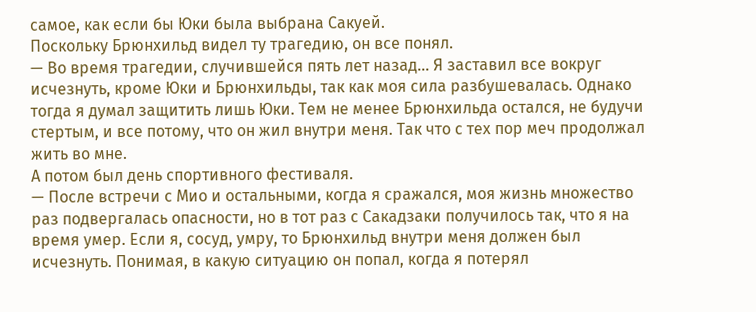самое, как если бы Юки была выбрана Сакуей.
Поскольку Брюнхильд видел ту трагедию, он все понял.
— Во время трагедии, случившейся пять лет назад... Я заставил все вокруг исчезнуть, кроме Юки и Брюнхильды, так как моя сила разбушевалась. Однако тогда я думал защитить лишь Юки. Тем не менее Брюнхильда остался, не будучи стертым, и все потому, что он жил внутри меня. Так что с тех пор меч продолжал жить во мне.
А потом был день спортивного фестиваля.
— После встречи с Мио и остальными, когда я сражался, моя жизнь множество раз подвергалась опасности, но в тот раз с Сакадзаки получилось так, что я на время умер. Если я, сосуд, умру, то Брюнхильд внутри меня должен был исчезнуть. Понимая, в какую ситуацию он попал, когда я потерял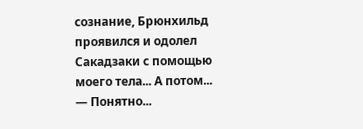сознание, Брюнхильд проявился и одолел Сакадзаки с помощью моего тела... А потом...
— Понятно...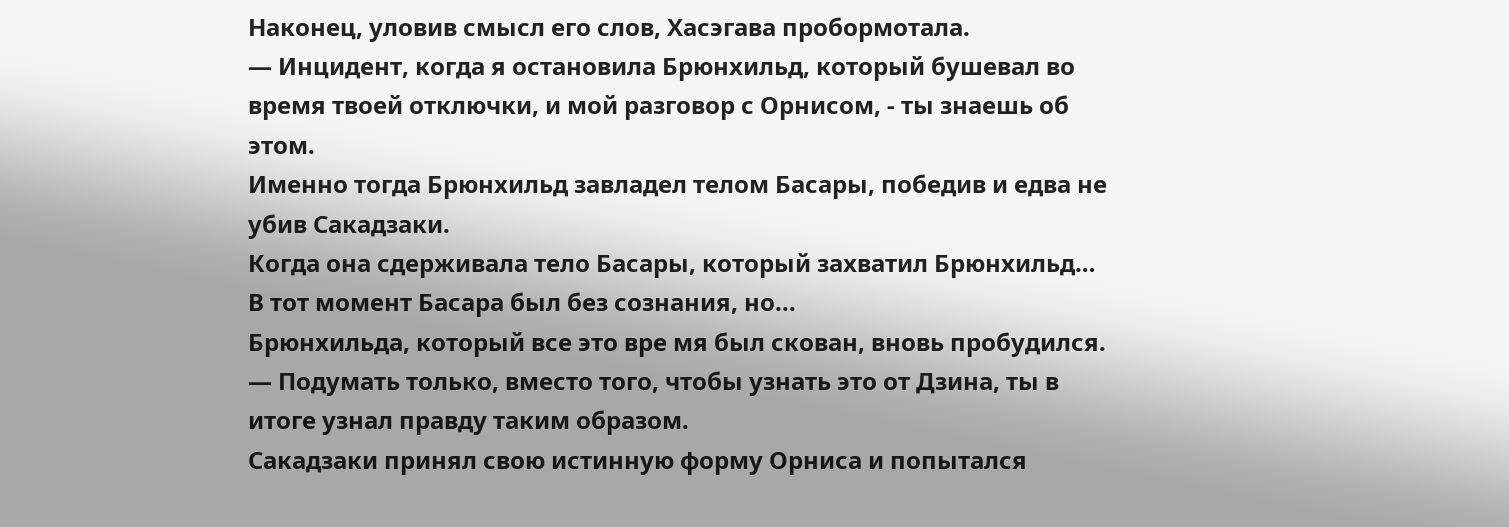Наконец, уловив смысл его слов, Хасэгава пробормотала.
— Инцидент, когда я остановила Брюнхильд, который бушевал во время твоей отключки, и мой разговор с Орнисом, - ты знаешь об этом.
Именно тогда Брюнхильд завладел телом Басары, победив и едва не убив Сакадзаки.
Когда она сдерживала тело Басары, который захватил Брюнхильд…
В тот момент Басара был без сознания, но...
Брюнхильда, который все это вре мя был скован, вновь пробудился.
— Подумать только, вместо того, чтобы узнать это от Дзина, ты в итоге узнал правду таким образом.
Сакадзаки принял свою истинную форму Орниса и попытался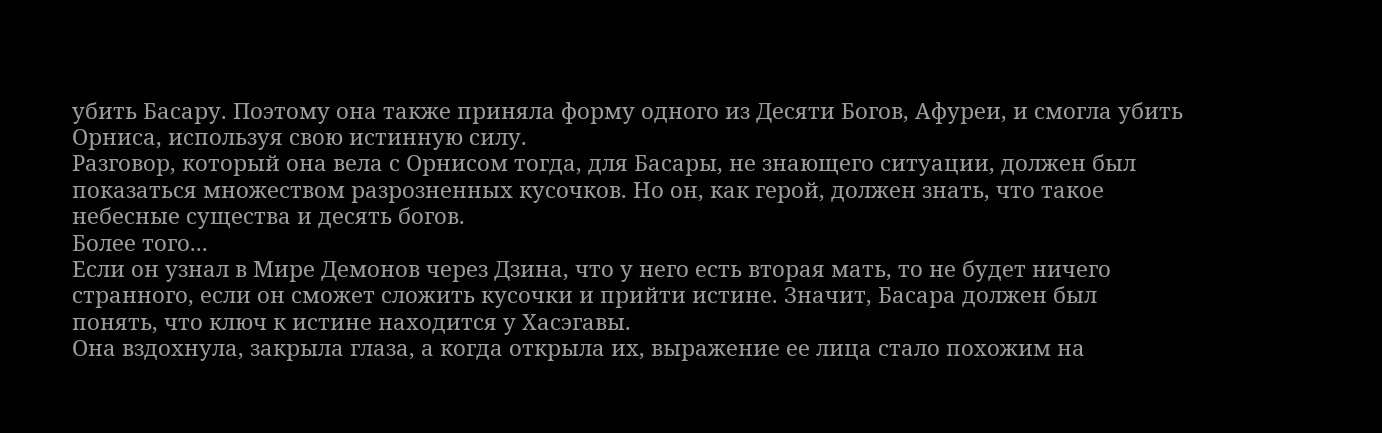убить Басару. Поэтому она также приняла форму одного из Десяти Богов, Афуреи, и смогла убить Орниса, используя свою истинную силу.
Разговор, который она вела с Орнисом тогда, для Басары, не знающего ситуации, должен был показаться множеством разрозненных кусочков. Но он, как герой, должен знать, что такое небесные существа и десять богов.
Более того...
Если он узнал в Мире Демонов через Дзина, что у него есть вторая мать, то не будет ничего странного, если он сможет сложить кусочки и прийти истине. Значит, Басара должен был понять, что ключ к истине находится у Хасэгавы.
Она вздохнула, закрыла глаза, а когда открыла их, выражение ее лица стало похожим на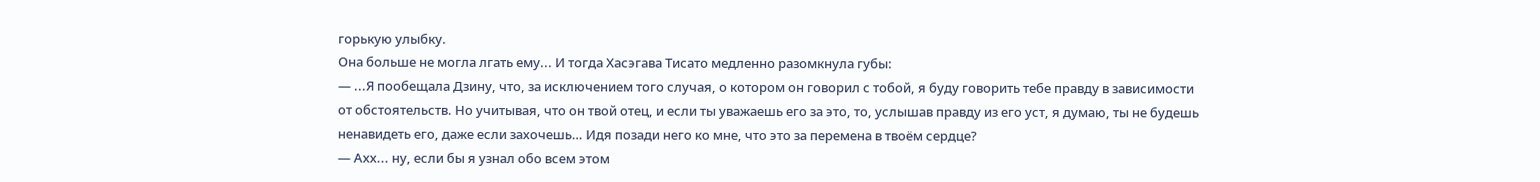горькую улыбку.
Она больше не могла лгать ему... И тогда Хасэгава Тисато медленно разомкнула губы:
— ...Я пообещала Дзину, что, за исключением того случая, о котором он говорил с тобой, я буду говорить тебе правду в зависимости от обстоятельств. Но учитывая, что он твой отец, и если ты уважаешь его за это, то, услышав правду из его уст, я думаю, ты не будешь ненавидеть его, даже если захочешь… Идя позади него ко мне, что это за перемена в твоём сердце?
— Ахх... ну, если бы я узнал обо всем этом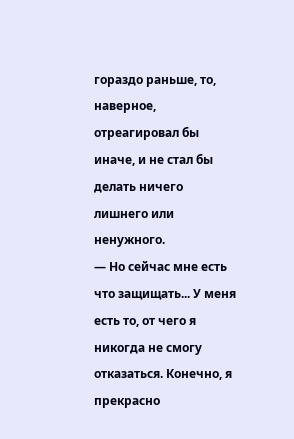гораздо раньше, то, наверное, отреагировал бы иначе, и не стал бы делать ничего лишнего или ненужного.
— Но сейчас мне есть что защищать... У меня есть то, от чего я никогда не смогу отказаться. Конечно, я прекрасно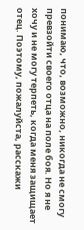понимаю, что, возможно, никогда не смогу превзойти своего отца на поле боя. Но я не хочу и не могу терпеть, когда меня защищает отец. Поэтому, пожалуйста, расскажи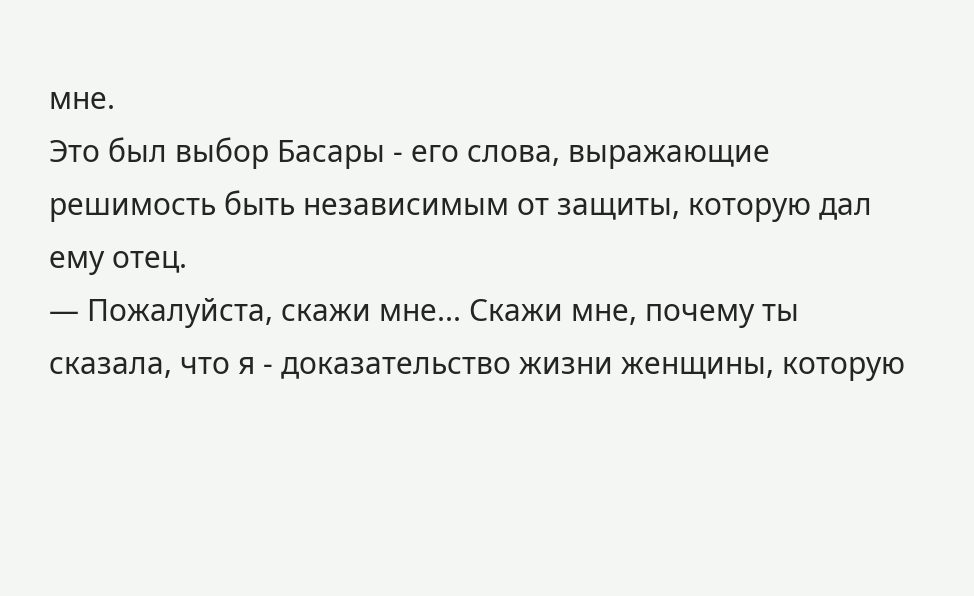мне.
Это был выбор Басары - его слова, выражающие решимость быть независимым от защиты, которую дал ему отец.
— Пожалуйста, скажи мне... Скажи мне, почему ты сказала, что я - доказательство жизни женщины, которую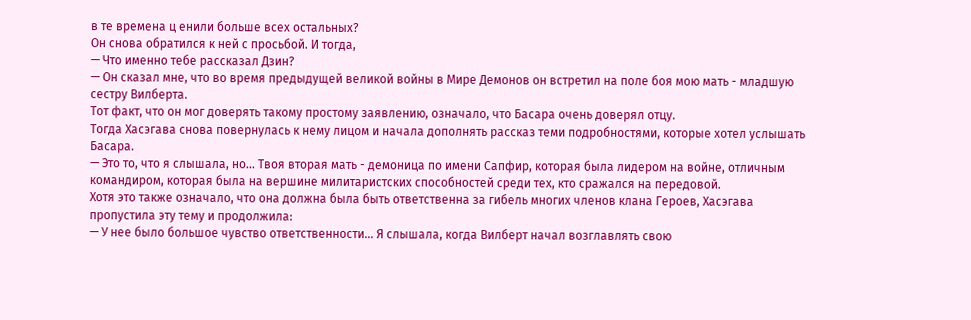в те времена ц енили больше всех остальных?
Он снова обратился к ней с просьбой. И тогда,
— Что именно тебе рассказал Дзин?
— Он сказал мне, что во время предыдущей великой войны в Мире Демонов он встретил на поле боя мою мать - младшую сестру Вилберта.
Тот факт, что он мог доверять такому простому заявлению, означало, что Басара очень доверял отцу.
Тогда Хасэгава снова повернулась к нему лицом и начала дополнять рассказ теми подробностями, которые хотел услышать Басара.
— Это то, что я слышала, но... Твоя вторая мать - демоница по имени Сапфир, которая была лидером на войне, отличным командиром, которая была на вершине милитаристских способностей среди тех, кто сражался на передовой.
Хотя это также означало, что она должна была быть ответственна за гибель многих членов клана Героев, Хасэгава пропустила эту тему и продолжила:
— У нее было большое чувство ответственности... Я слышала, когда Вилберт начал возглавлять свою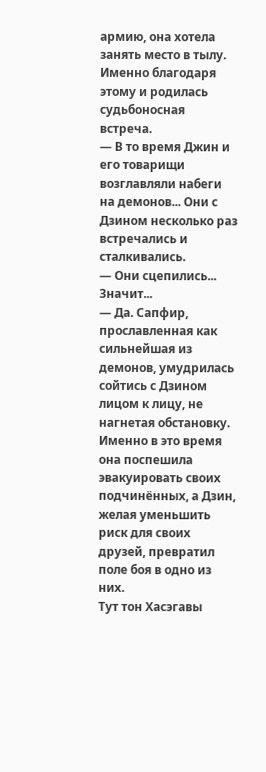армию, она хотела занять место в тылу.
Именно благодаря этому и родилась судьбоносная встреча.
— В то время Джин и его товарищи возглавляли набеги на демонов... Они с Дзином несколько раз встречались и сталкивались.
— Они сцепились... Значит...
— Да. Сапфир, прославленная как сильнейшая из демонов, умудрилась сойтись с Дзином лицом к лицу, не нагнетая обстановку. Именно в это время она поспешила эвакуировать своих подчинённых, а Дзин, желая уменьшить риск для своих друзей, превратил поле боя в одно из них.
Тут тон Хасэгавы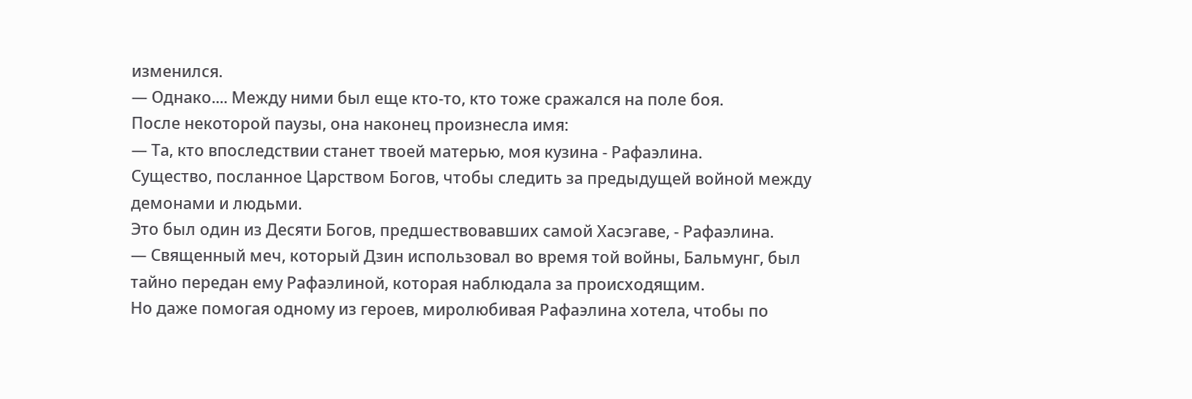изменился.
— Однако.... Между ними был еще кто-то, кто тоже сражался на поле боя.
После некоторой паузы, она наконец произнесла имя:
— Та, кто впоследствии станет твоей матерью, моя кузина - Рафаэлина.
Существо, посланное Царством Богов, чтобы следить за предыдущей войной между демонами и людьми.
Это был один из Десяти Богов, предшествовавших самой Хасэгаве, - Рафаэлина.
— Священный меч, который Дзин использовал во время той войны, Бальмунг, был тайно передан ему Рафаэлиной, которая наблюдала за происходящим.
Но даже помогая одному из героев, миролюбивая Рафаэлина хотела, чтобы по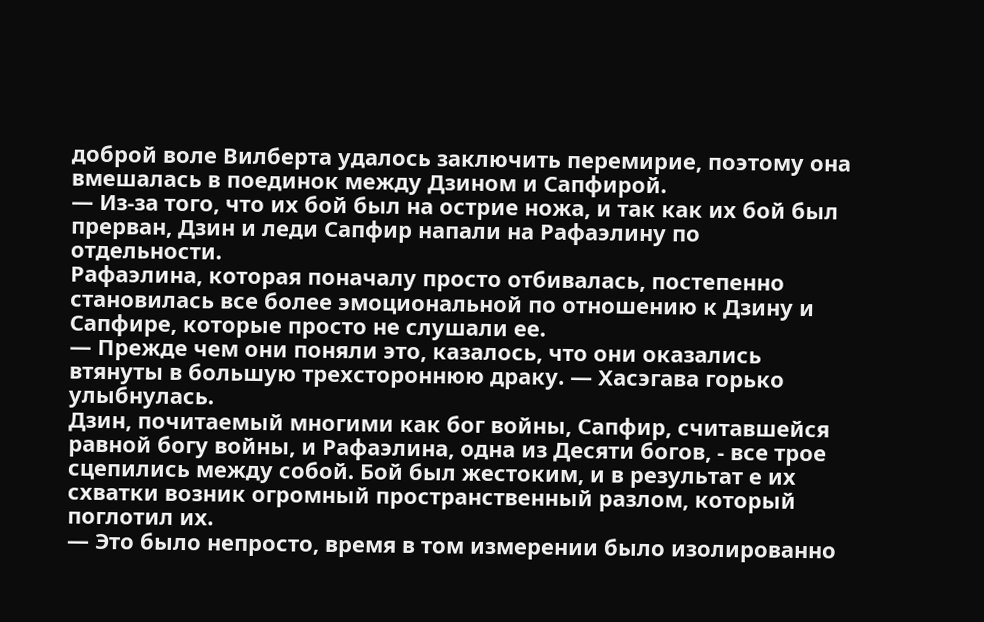доброй воле Вилберта удалось заключить перемирие, поэтому она вмешалась в поединок между Дзином и Сапфирой.
— Из-за того, что их бой был на острие ножа, и так как их бой был прерван, Дзин и леди Сапфир напали на Рафаэлину по отдельности.
Рафаэлина, которая поначалу просто отбивалась, постепенно становилась все более эмоциональной по отношению к Дзину и Сапфире, которые просто не слушали ее.
— Прежде чем они поняли это, казалось, что они оказались втянуты в большую трехстороннюю драку. — Хасэгава горько улыбнулась.
Дзин, почитаемый многими как бог войны, Сапфир, считавшейся равной богу войны, и Рафаэлина, одна из Десяти богов, - все трое сцепились между собой. Бой был жестоким, и в результат е их схватки возник огромный пространственный разлом, который поглотил их.
— Это было непросто, время в том измерении было изолированно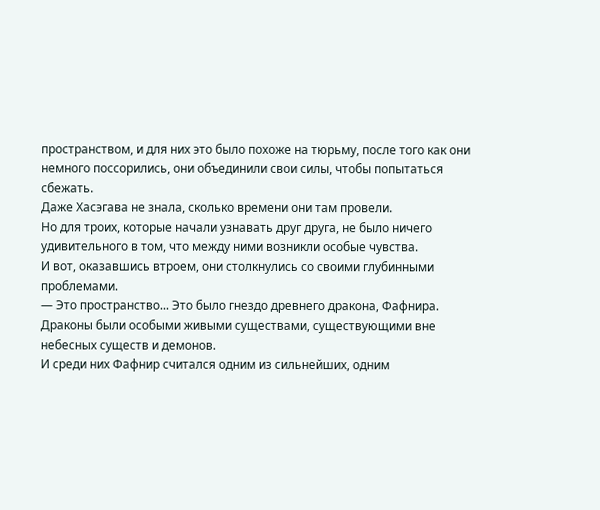пространством, и для них это было похоже на тюрьму, после того как они немного поссорились, они объединили свои силы, чтобы попытаться сбежать.
Даже Хасэгава не знала, сколько времени они там провели.
Но для троих, которые начали узнавать друг друга, не было ничего удивительного в том, что между ними возникли особые чувства.
И вот, оказавшись втроем, они столкнулись со своими глубинными проблемами.
— Это пространство... Это было гнездо древнего дракона, Фафнира.
Драконы были особыми живыми существами, существующими вне небесных существ и демонов.
И среди них Фафнир считался одним из сильнейших, одним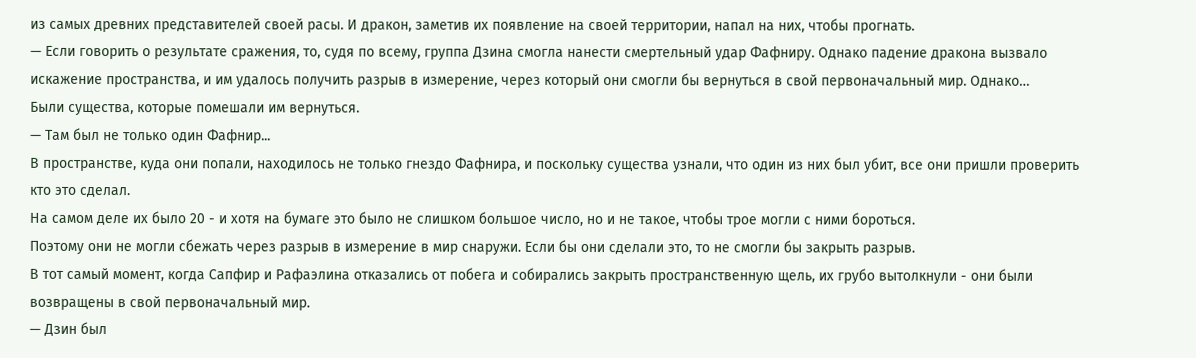из самых древних представителей своей расы. И дракон, заметив их появление на своей территории, напал на них, чтобы прогнать.
— Если говорить о результате сражения, то, судя по всему, группа Дзина смогла нанести смертельный удар Фафниру. Однако падение дракона вызвало искажение пространства, и им удалось получить разрыв в измерение, через который они смогли бы вернуться в свой первоначальный мир. Однако…
Были существа, которые помешали им вернуться.
— Там был не только один Фафнир...
В пространстве, куда они попали, находилось не только гнездо Фафнира, и поскольку существа узнали, что один из них был убит, все они пришли проверить кто это сделал.
На самом деле их было 20 - и хотя на бумаге это было не слишком большое число, но и не такое, чтобы трое могли с ними бороться.
Поэтому они не могли сбежать через разрыв в измерение в мир снаружи. Если бы они сделали это, то не смогли бы закрыть разрыв.
В тот самый момент, когда Сапфир и Рафаэлина отказались от побега и собирались закрыть пространственную щель, их грубо вытолкнули - они были возвращены в свой первоначальный мир.
— Дзин был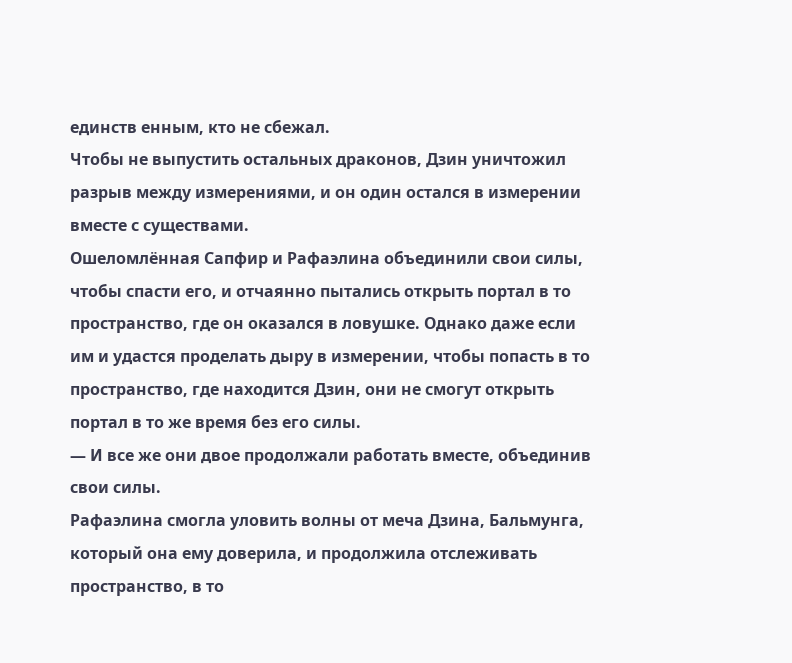единств енным, кто не сбежал.
Чтобы не выпустить остальных драконов, Дзин уничтожил разрыв между измерениями, и он один остался в измерении вместе с существами.
Ошеломлённая Сапфир и Рафаэлина объединили свои силы, чтобы спасти его, и отчаянно пытались открыть портал в то пространство, где он оказался в ловушке. Однако даже если им и удастся проделать дыру в измерении, чтобы попасть в то пространство, где находится Дзин, они не смогут открыть портал в то же время без его силы.
— И все же они двое продолжали работать вместе, объединив свои силы.
Рафаэлина смогла уловить волны от меча Дзина, Бальмунга, который она ему доверила, и продолжила отслеживать пространство, в то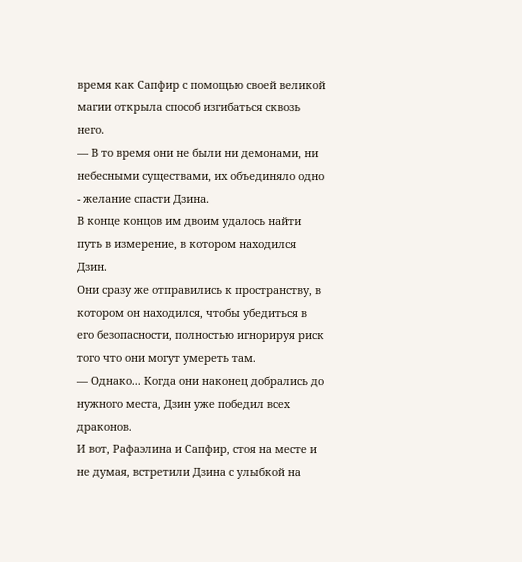время как Сапфир с помощью своей великой магии открыла способ изгибаться сквозь него.
— В то время они не были ни демонами, ни небесными существами, их объединяло одно - желание спасти Дзина.
В конце концов им двоим удалось найти путь в измерение, в котором находился Дзин.
Они сразу же отправились к пространству, в котором он находился, чтобы убедиться в его безопасности, полностью игнорируя риск того что они могут умереть там.
— Однако... Когда они наконец добрались до нужного места, Дзин уже победил всех драконов.
И вот, Рафаэлина и Сапфир, стоя на месте и не думая, встретили Дзина с улыбкой на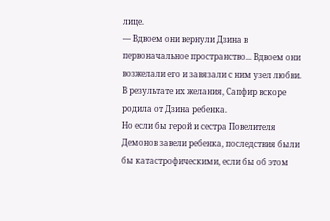лице.
— Вдвоем они вернули Дзина в первоначальное пространство... Вдвоем они возжелали его и завязали с ним узел любви.
В результате их желания, Сапфир вскоре родила от Дзина ребенка.
Но если бы герой и сестра Повелителя Демонов завели ребенка, последствия были бы катастрофическими, если бы об этом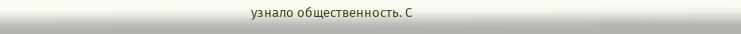узнало общественность. С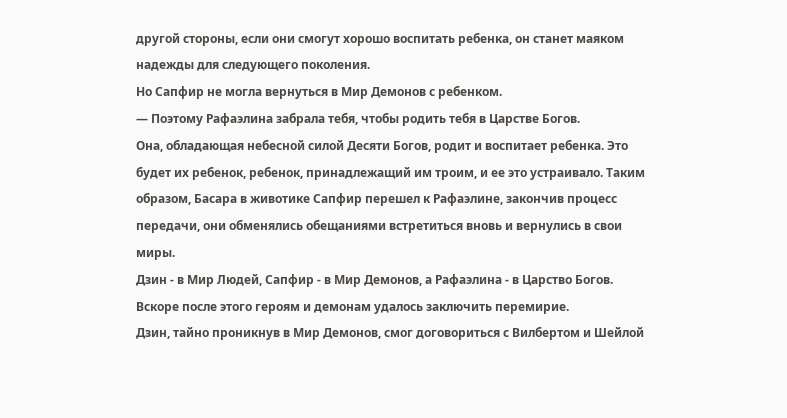другой стороны, если они смогут хорошо воспитать ребенка, он станет маяком надежды для следующего поколения.
Но Сапфир не могла вернуться в Мир Демонов с ребенком.
— Поэтому Рафаэлина забрала тебя, чтобы родить тебя в Царстве Богов.
Она, обладающая небесной силой Десяти Богов, родит и воспитает ребенка. Это будет их ребенок, ребенок, принадлежащий им троим, и ее это устраивало. Таким образом, Басара в животике Сапфир перешел к Рафаэлине, закончив процесс передачи, они обменялись обещаниями встретиться вновь и вернулись в свои миры.
Дзин - в Мир Людей, Сапфир - в Мир Демонов, а Рафаэлина - в Царство Богов.
Вскоре после этого героям и демонам удалось заключить перемирие.
Дзин, тайно проникнув в Мир Демонов, смог договориться с Вилбертом и Шейлой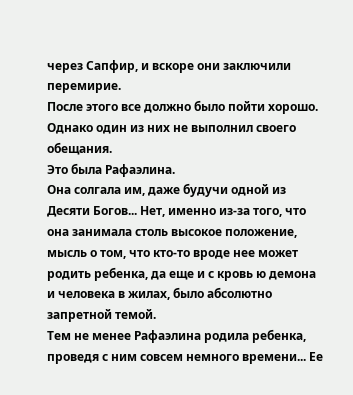через Сапфир, и вскоре они заключили перемирие.
После этого все должно было пойти хорошо. Однако один из них не выполнил своего обещания.
Это была Рафаэлина.
Она солгала им, даже будучи одной из Десяти Богов... Нет, именно из-за того, что она занимала столь высокое положение, мысль о том, что кто-то вроде нее может родить ребенка, да еще и с кровь ю демона и человека в жилах, было абсолютно запретной темой.
Тем не менее Рафаэлина родила ребенка, проведя с ним совсем немного времени... Ее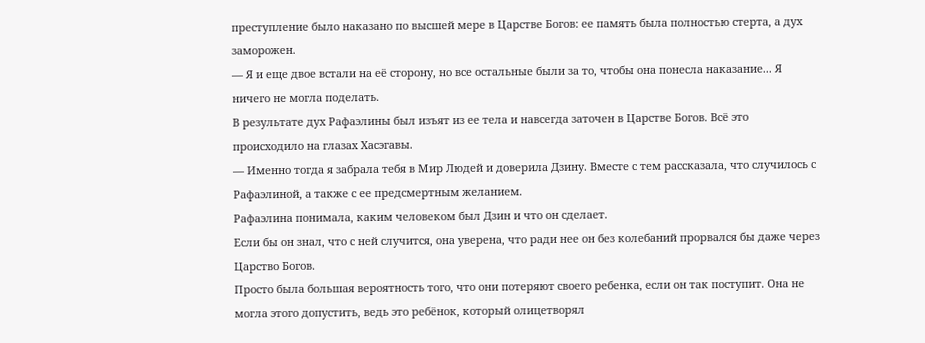преступление было наказано по высшей мере в Царстве Богов: ее память была полностью стерта, а дух заморожен.
— Я и еще двое встали на её сторону, но все остальные были за то, чтобы она понесла наказание... Я ничего не могла поделать.
В результате дух Рафаэлины был изъят из ее тела и навсегда заточен в Царстве Богов. Всё это происходило на глазах Хасэгавы.
— Именно тогда я забрала тебя в Мир Людей и доверила Дзину. Вместе с тем рассказала, что случилось с Рафаэлиной, а также с ее предсмертным желанием.
Рафаэлина понимала, каким человеком был Дзин и что он сделает.
Если бы он знал, что с ней случится, она уверена, что ради нее он без колебаний прорвался бы даже через Царство Богов.
Просто была большая вероятность того, что они потеряют своего ребенка, если он так поступит. Она не могла этого допустить, ведь это ребёнок, который олицетворял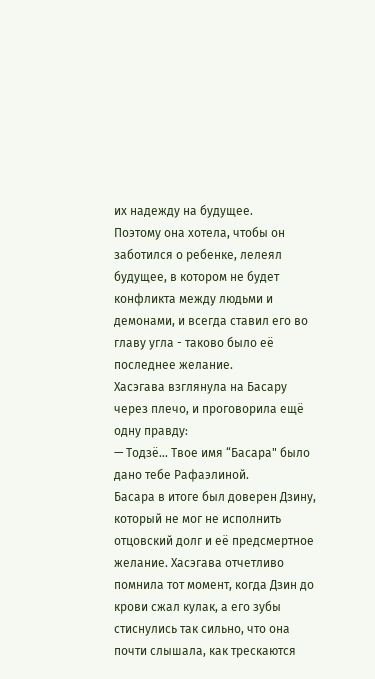их надежду на будущее.
Поэтому она хотела, чтобы он заботился о ребенке, лелеял будущее, в котором не будет конфликта между людьми и демонами, и всегда ставил его во главу угла - таково было её последнее желание.
Хасэгава взглянула на Басару через плечо, и проговорила ещё одну правду:
— Тодзё... Твое имя “Басара" было дано тебе Рафаэлиной.
Басара в итоге был доверен Дзину, который не мог не исполнить отцовский долг и её предсмертное желание. Хасэгава отчетливо помнила тот момент, когда Дзин до крови сжал кулак, а его зубы стиснулись так сильно, что она почти слышала, как трескаются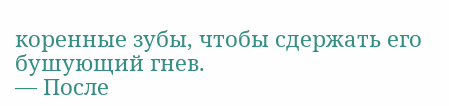коренные зубы, чтобы сдержать его бушующий гнев.
— После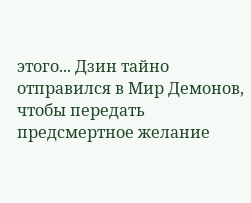этого... Дзин тайно отправился в Мир Демонов, чтобы передать предсмертное желание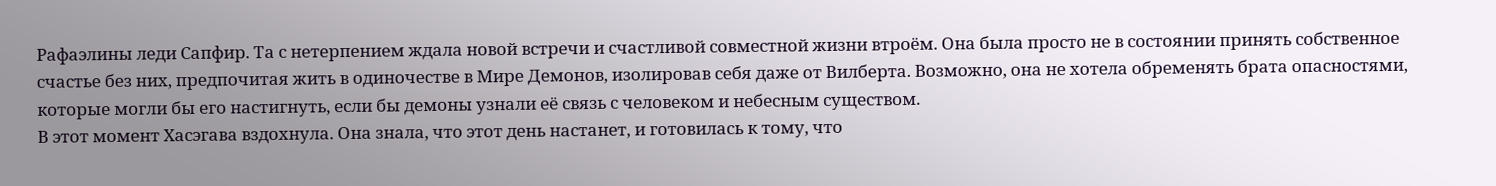Рафаэлины леди Сапфир. Та с нетерпением ждала новой встречи и счастливой совместной жизни втроём. Она была просто не в состоянии принять собственное счастье без них, предпочитая жить в одиночестве в Мире Демонов, изолировав себя даже от Вилберта. Возможно, она не хотела обременять брата опасностями, которые могли бы его настигнуть, если бы демоны узнали её связь с человеком и небесным существом.
В этот момент Хасэгава вздохнула. Она знала, что этот день настанет, и готовилась к тому, что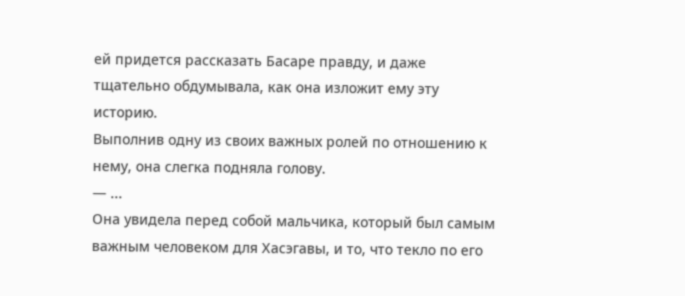ей придется рассказать Басаре правду, и даже тщательно обдумывала, как она изложит ему эту историю.
Выполнив одну из своих важных ролей по отношению к нему, она слегка подняла голову.
— ...
Она увидела перед собой мальчика, который был самым важным человеком для Хасэгавы, и то, что текло по его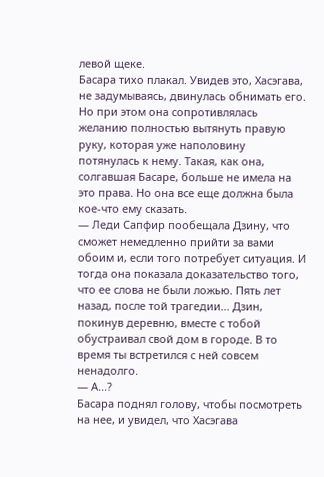левой щеке.
Басара тихо плакал. Увидев это, Хасэгава, не задумываясь, двинулась обнимать его. Но при этом она сопротивлялась желанию полностью вытянуть правую руку, которая уже наполовину потянулась к нему. Такая, как она, солгавшая Басаре, больше не имела на это права. Но она все еще должна была кое-что ему сказать.
— Леди Сапфир пообещала Дзину, что сможет немедленно прийти за вами обоим и, если того потребует ситуация. И тогда она показала доказательство того, что ее слова не были ложью. Пять лет назад, после той трагедии... Дзин, покинув деревню, вместе с тобой обустраивал свой дом в городе. В то время ты встретился с ней совсем ненадолго.
— А...?
Басара поднял голову, чтобы посмотреть на нее, и увидел, что Хасэгава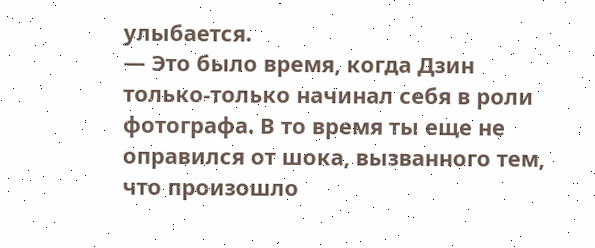улыбается.
— Это было время, когда Дзин только-только начинал себя в роли фотографа. В то время ты еще не оправился от шока, вызванного тем, что произошло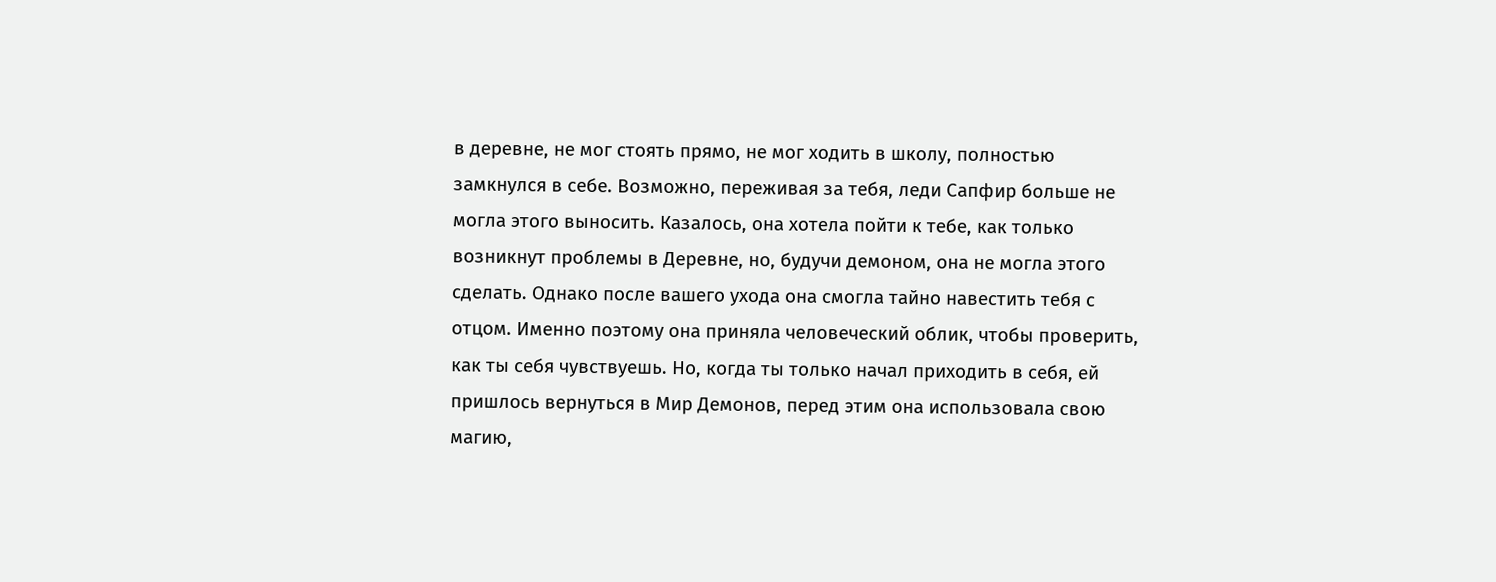в деревне, не мог стоять прямо, не мог ходить в школу, полностью замкнулся в себе. Возможно, переживая за тебя, леди Сапфир больше не могла этого выносить. Казалось, она хотела пойти к тебе, как только возникнут проблемы в Деревне, но, будучи демоном, она не могла этого сделать. Однако после вашего ухода она смогла тайно навестить тебя с отцом. Именно поэтому она приняла человеческий облик, чтобы проверить, как ты себя чувствуешь. Но, когда ты только начал приходить в себя, ей пришлось вернуться в Мир Демонов, перед этим она использовала свою магию,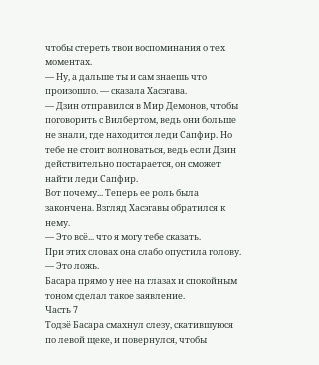чтобы стереть твои воспоминания о тех моментах.
— Ну, а дальше ты и сам знаешь что произошло. — сказала Хасэгава.
— Дзин отправился в Мир Демонов, чтобы поговорить с Вилбертом, ведь они больше не знали, где находится леди Сапфир. Но тебе не стоит волноваться, ведь если Дзин действительно постарается, он сможет найти леди Сапфир.
Вот почему... Теперь ее роль была закончена. Взгляд Хасэгавы обратился к нему.
— Это всё... что я могу тебе сказать.
При этих словах она слабо опустила голову.
— Это ложь.
Басара прямо у нее на глазах и спокойным тоном сделал такое заявление.
Часть 7
Тодзё Басара смахнул слезу, скатившуюся по левой щеке, и повернулся, чтобы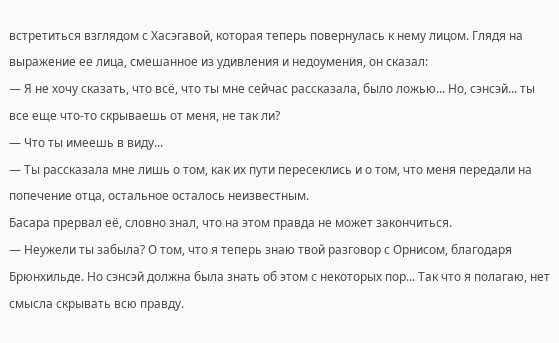встретиться взглядом с Хасэгавой, которая теперь повернулась к нему лицом. Глядя на выражение ее лица, смешанное из удивления и недоумения, он сказал:
— Я не хочу сказать, что всё, что ты мне сейчас рассказала, было ложью... Но, сэнсэй... ты все еще что-то скрываешь от меня, не так ли?
— Что ты имеешь в виду...
— Ты рассказала мне лишь о том, как их пути пересеклись и о том, что меня передали на попечение отца, остальное осталось неизвестным.
Басара прервал её, словно знал, что на этом правда не может закончиться.
— Неужели ты забыла? О том, что я теперь знаю твой разговор с Орнисом, благодаря Брюнхильде. Но сэнсэй должна была знать об этом с некоторых пор... Так что я полагаю, нет смысла скрывать всю правду.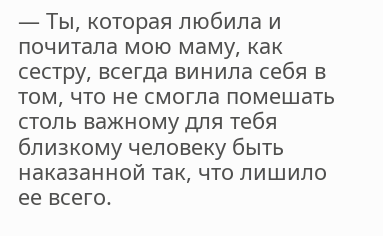— Ты, которая любила и почитала мою маму, как сестру, всегда винила себя в том, что не смогла помешать столь важному для тебя близкому человеку быть наказанной так, что лишило ее всего.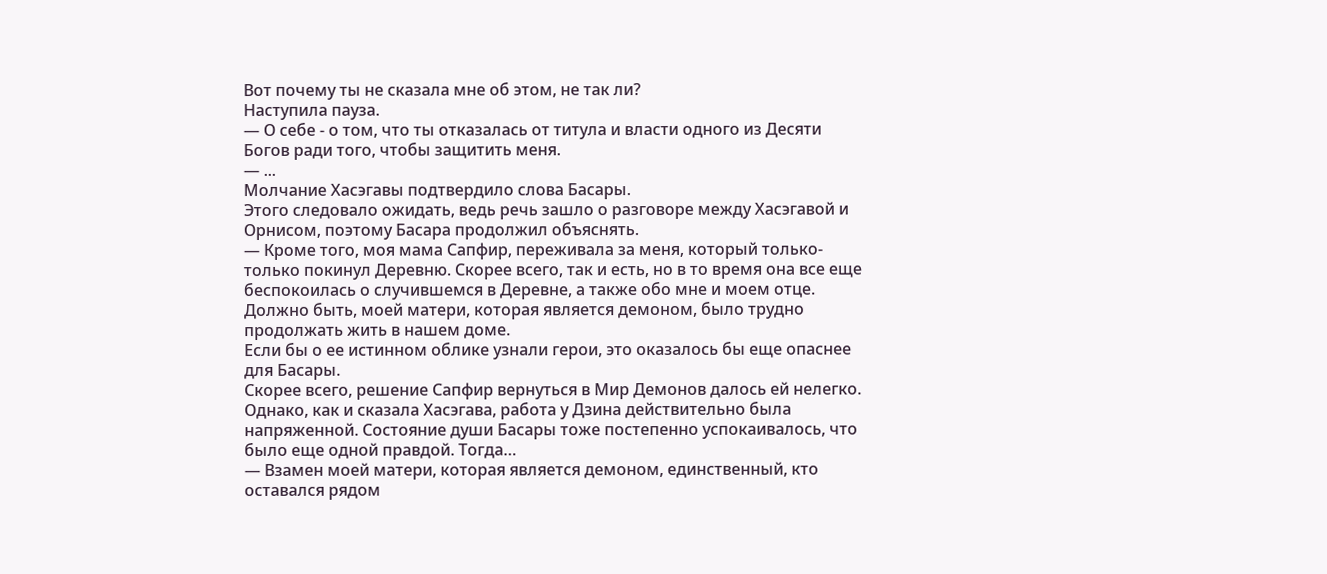Вот почему ты не сказала мне об этом, не так ли?
Наступила пауза.
— О себе - о том, что ты отказалась от титула и власти одного из Десяти Богов ради того, чтобы защитить меня.
— ...
Молчание Хасэгавы подтвердило слова Басары.
Этого следовало ожидать, ведь речь зашло о разговоре между Хасэгавой и Орнисом, поэтому Басара продолжил объяснять.
— Кроме того, моя мама Сапфир, переживала за меня, который только-только покинул Деревню. Скорее всего, так и есть, но в то время она все еще беспокоилась о случившемся в Деревне, а также обо мне и моем отце. Должно быть, моей матери, которая является демоном, было трудно продолжать жить в нашем доме.
Если бы о ее истинном облике узнали герои, это оказалось бы еще опаснее для Басары.
Скорее всего, решение Сапфир вернуться в Мир Демонов далось ей нелегко.
Однако, как и сказала Хасэгава, работа у Дзина действительно была напряженной. Состояние души Басары тоже постепенно успокаивалось, что было еще одной правдой. Тогда…
— Взамен моей матери, которая является демоном, единственный, кто оставался рядом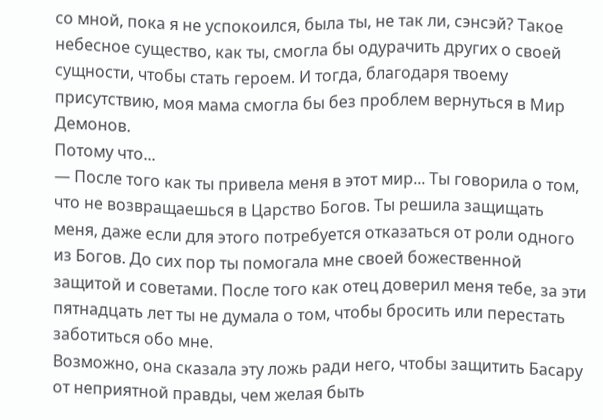со мной, пока я не успокоился, была ты, не так ли, сэнсэй? Такое небесное существо, как ты, смогла бы одурачить других о своей сущности, чтобы стать героем. И тогда, благодаря твоему присутствию, моя мама смогла бы без проблем вернуться в Мир Демонов.
Потому что...
— После того как ты привела меня в этот мир... Ты говорила о том, что не возвращаешься в Царство Богов. Ты решила защищать меня, даже если для этого потребуется отказаться от роли одного из Богов. До сих пор ты помогала мне своей божественной защитой и советами. После того как отец доверил меня тебе, за эти пятнадцать лет ты не думала о том, чтобы бросить или перестать заботиться обо мне.
Возможно, она сказала эту ложь ради него, чтобы защитить Басару от неприятной правды, чем желая быть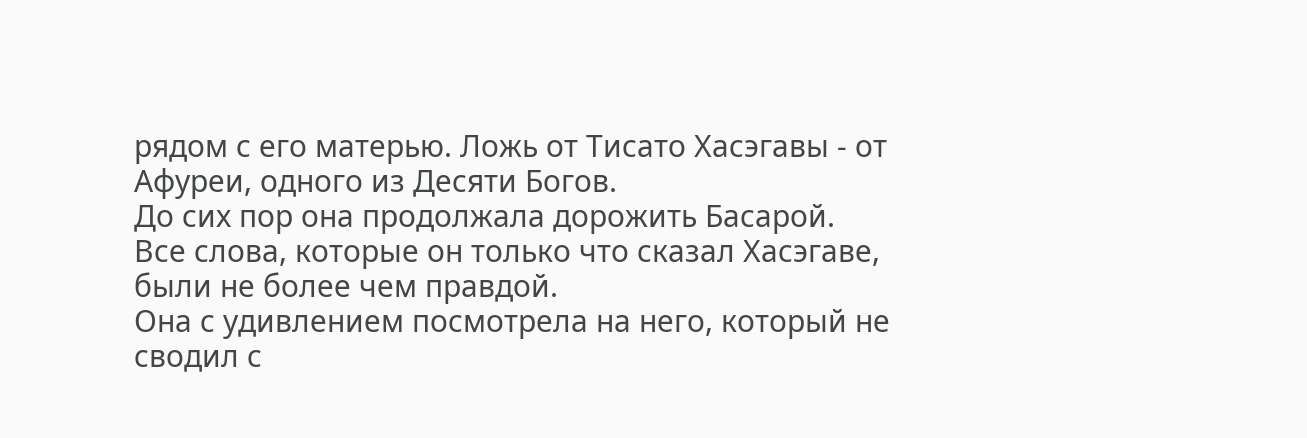рядом с его матерью. Ложь от Тисато Хасэгавы - от Афуреи, одного из Десяти Богов.
До сих пор она продолжала дорожить Басарой.
Все слова, которые он только что сказал Хасэгаве, были не более чем правдой.
Она с удивлением посмотрела на него, который не сводил с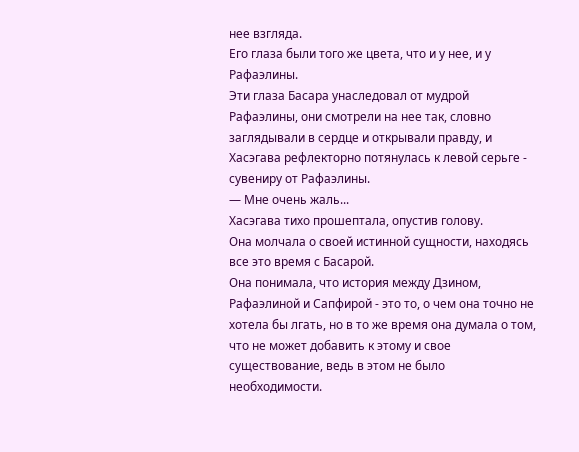нее взгляда.
Его глаза были того же цвета, что и у нее, и у Рафаэлины.
Эти глаза Басара унаследовал от мудрой Рафаэлины, они смотрели на нее так, словно заглядывали в сердце и открывали правду, и Хасэгава рефлекторно потянулась к левой серьге - сувениру от Рафаэлины.
— Мне очень жаль...
Хасэгава тихо прошептала, опустив голову.
Она молчала о своей истинной сущности, находясь все это время с Басарой.
Она понимала, что история между Дзином, Рафаэлиной и Сапфирой - это то, о чем она точно не хотела бы лгать, но в то же время она думала о том, что не может добавить к этому и свое существование, ведь в этом не было необходимости.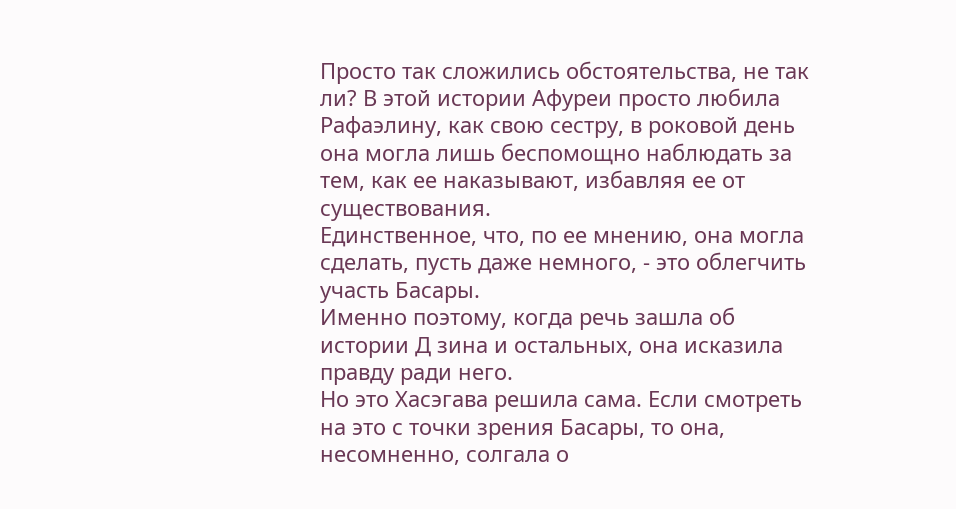Просто так сложились обстоятельства, не так ли? В этой истории Афуреи просто любила Рафаэлину, как свою сестру, в роковой день она могла лишь беспомощно наблюдать за тем, как ее наказывают, избавляя ее от существования.
Единственное, что, по ее мнению, она могла сделать, пусть даже немного, - это облегчить участь Басары.
Именно поэтому, когда речь зашла об истории Д зина и остальных, она исказила правду ради него.
Но это Хасэгава решила сама. Если смотреть на это с точки зрения Басары, то она, несомненно, солгала о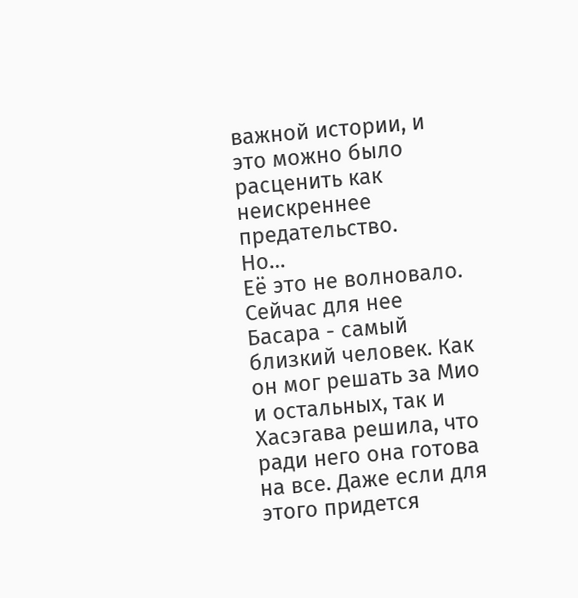важной истории, и это можно было расценить как неискреннее предательство.
Но…
Её это не волновало. Сейчас для нее Басара - самый близкий человек. Как он мог решать за Мио и остальных, так и Хасэгава решила, что ради него она готова на все. Даже если для этого придется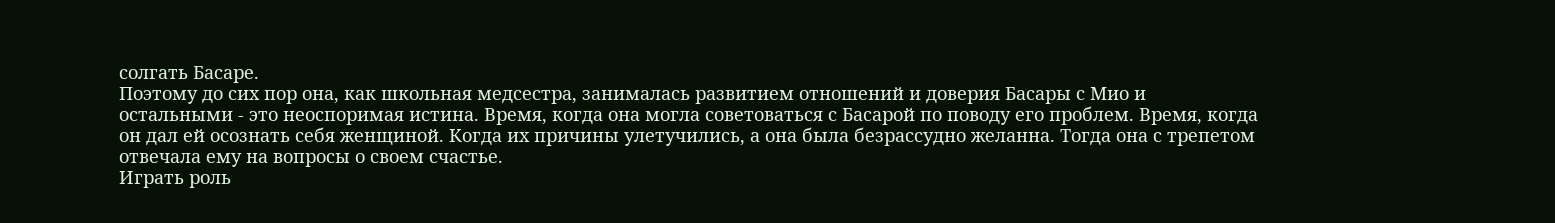солгать Басаре.
Поэтому до сих пор она, как школьная медсестра, занималась развитием отношений и доверия Басары с Мио и остальными - это неоспоримая истина. Время, когда она могла советоваться с Басарой по поводу его проблем. Время, когда он дал ей осознать себя женщиной. Когда их причины улетучились, а она была безрассудно желанна. Тогда она с трепетом отвечала ему на вопросы о своем счастье.
Играть роль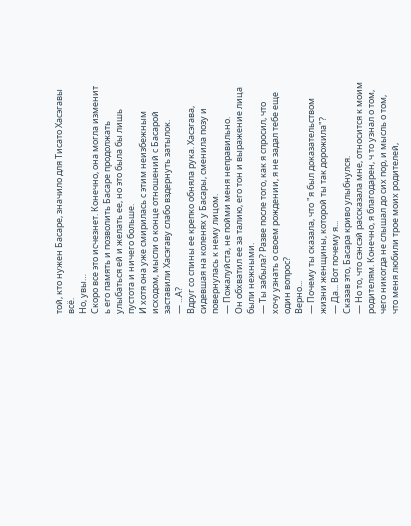той, кто нужен Басаре, значило для Тисато Хасэгавы всё.
Но, увы…
Скоро все это исчезнет. Конечно, она могла изменит ь его память и позволить Басаре продолжать улыбаться ей и желать ее, но это была бы лишь пустота и ничего больше.
И хотя она уже смирилась с этим неизбежным исходом, мысли о конце отношений с Басарой заставили Хасэгаву слабо вздернуть затылок.
— ...А?
Вдруг со спины ее крепко обняла рука. Хасэгава, сидевшая на коленях у Басары, сменила позу и повернулась к нему лицом.
— Пожалуйста, не пойми меня неправильно.
Он обхватил ее за талию, его тон и выражение лица были нежными.
— Ты забыла? Разве после того, как я спросил, что хочу узнать о своем рождении, я не задал тебе еще один вопрос?
Верно...
— Почему ты сказала, что "я был доказательством жизни женщины, которой ты так дорожила"?
— Да... Вот почему я...
Сказав это, Басара криво улыбнулся.
— Но то, что сэнсэй рассказала мне, относится к моим родителям. Конечно, я благодарен, ч то узнал о том, чего никогда не слышал до сих пор, и мысль о том, что меня любили трое моих родителей,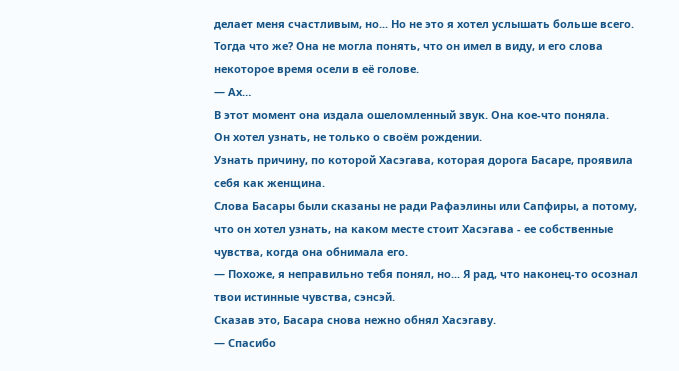делает меня счастливым, но... Но не это я хотел услышать больше всего.
Тогда что же? Она не могла понять, что он имел в виду, и его слова некоторое время осели в её голове.
— Ах…
В этот момент она издала ошеломленный звук. Она кое-что поняла.
Он хотел узнать, не только о своём рождении.
Узнать причину, по которой Хасэгава, которая дорога Басаре, проявила себя как женщина.
Слова Басары были сказаны не ради Рафаэлины или Сапфиры, а потому, что он хотел узнать, на каком месте стоит Хасэгава - ее собственные чувства, когда она обнимала его.
— Похоже, я неправильно тебя понял, но... Я рад, что наконец-то осознал твои истинные чувства, сэнсэй.
Сказав это, Басара снова нежно обнял Хасэгаву.
— Спасибо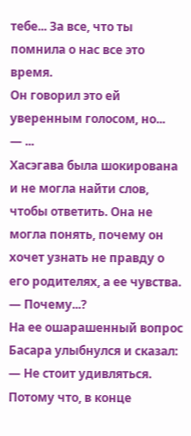тебе... За все, что ты помнила о нас все это время.
Он говорил это ей уверенным голосом, но...
— ...
Хасэгава была шокирована и не могла найти слов, чтобы ответить. Она не могла понять, почему он хочет узнать не правду о его родителях, а ее чувства.
— Почему...?
На ее ошарашенный вопрос Басара улыбнулся и сказал:
— Не стоит удивляться. Потому что, в конце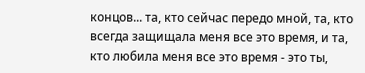концов... та, кто сейчас передо мной, та, кто всегда защищала меня все это время, и та, кто любила меня все это время - это ты,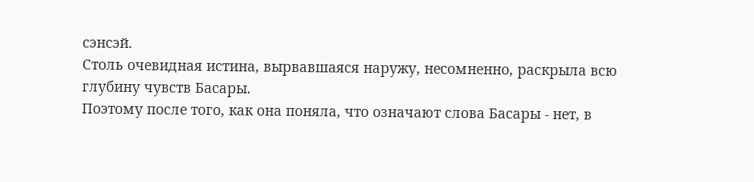сэнсэй.
Столь очевидная истина, вырвавшаяся наружу, несомненно, раскрыла всю глубину чувств Басары.
Поэтому после того, как она поняла, что означают слова Басары - нет, в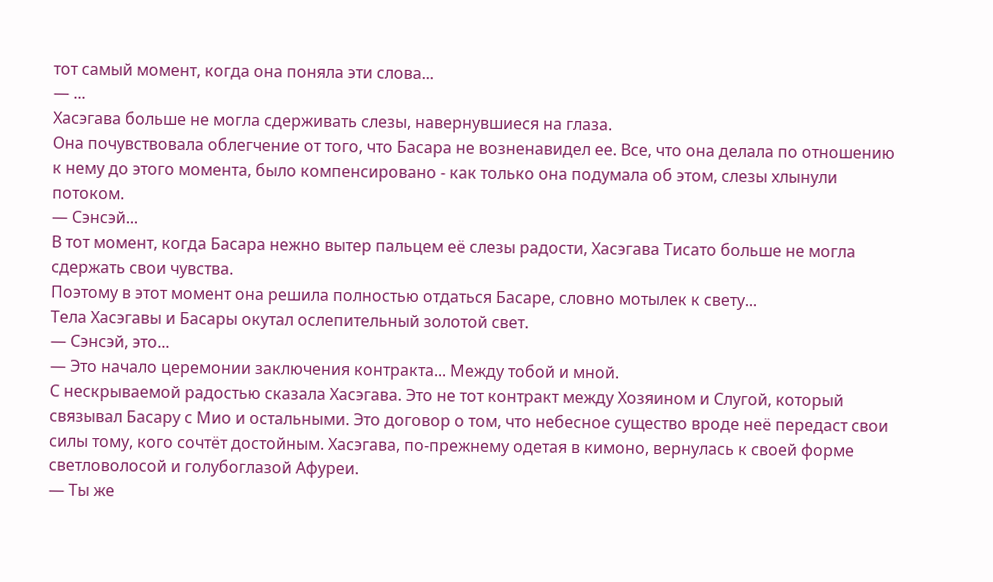тот самый момент, когда она поняла эти слова...
— ...
Хасэгава больше не могла сдерживать слезы, навернувшиеся на глаза.
Она почувствовала облегчение от того, что Басара не возненавидел ее. Все, что она делала по отношению к нему до этого момента, было компенсировано - как только она подумала об этом, слезы хлынули потоком.
— Сэнсэй...
В тот момент, когда Басара нежно вытер пальцем её слезы радости, Хасэгава Тисато больше не могла сдержать свои чувства.
Поэтому в этот момент она решила полностью отдаться Басаре, словно мотылек к свету...
Тела Хасэгавы и Басары окутал ослепительный золотой свет.
— Сэнсэй, это...
— Это начало церемонии заключения контракта... Между тобой и мной.
С нескрываемой радостью сказала Хасэгава. Это не тот контракт между Хозяином и Слугой, который связывал Басару с Мио и остальными. Это договор о том, что небесное существо вроде неё передаст свои силы тому, кого сочтёт достойным. Хасэгава, по-прежнему одетая в кимоно, вернулась к своей форме светловолосой и голубоглазой Афуреи.
— Ты же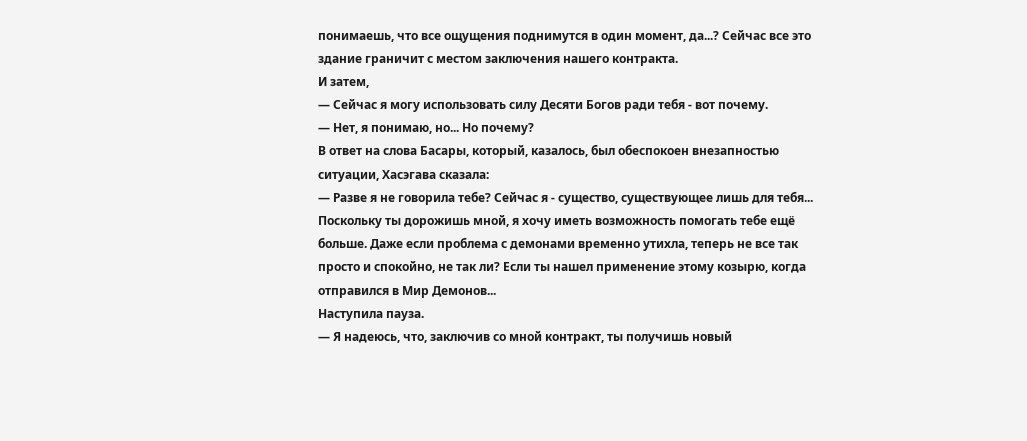понимаешь, что все ощущения поднимутся в один момент, да...? Сейчас все это здание граничит с местом заключения нашего контракта.
И затем,
— Сейчас я могу использовать силу Десяти Богов ради тебя - вот почему.
— Нет, я понимаю, но... Но почему?
В ответ на слова Басары, который, казалось, был обеспокоен внезапностью ситуации, Хасэгава сказала:
— Разве я не говорила тебе? Сейчас я - существо, существующее лишь для тебя... Поскольку ты дорожишь мной, я хочу иметь возможность помогать тебе ещё больше. Даже если проблема с демонами временно утихла, теперь не все так просто и спокойно, не так ли? Если ты нашел применение этому козырю, когда отправился в Мир Демонов...
Наступила пауза.
— Я надеюсь, что, заключив со мной контракт, ты получишь новый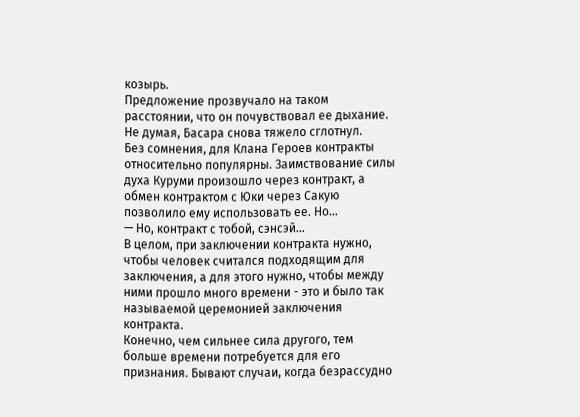козырь.
Предложение прозвучало на таком расстоянии, что он почувствовал ее дыхание. Не думая, Басара снова тяжело сглотнул.
Без сомнения, для Клана Героев контракты относительно популярны. Заимствование силы духа Куруми произошло через контракт, а обмен контрактом с Юки через Сакую позволило ему использовать ее. Но…
— Но, контракт с тобой, сэнсэй...
В целом, при заключении контракта нужно, чтобы человек считался подходящим для заключения, а для этого нужно, чтобы между ними прошло много времени - это и было так называемой церемонией заключения контракта.
Конечно, чем сильнее сила другого, тем больше времени потребуется для его признания. Бывают случаи, когда безрассудно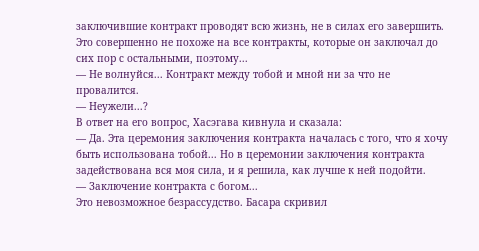заключившие контракт проводят всю жизнь, не в силах его завершить.
Это совершенно не похоже на все контракты, которые он заключал до сих пор с остальными, поэтому...
— Не волнуйся... Контракт между тобой и мной ни за что не провалится.
— Неужели...?
В ответ на его вопрос, Хасэгава кивнула и сказала:
— Да. Эта церемония заключения контракта началась с того, что я хочу быть использована тобой... Но в церемонии заключения контракта задействована вся моя сила, и я решила, как лучше к ней подойти.
— Заключение контракта с богом...
Это невозможное безрассудство. Басара скривил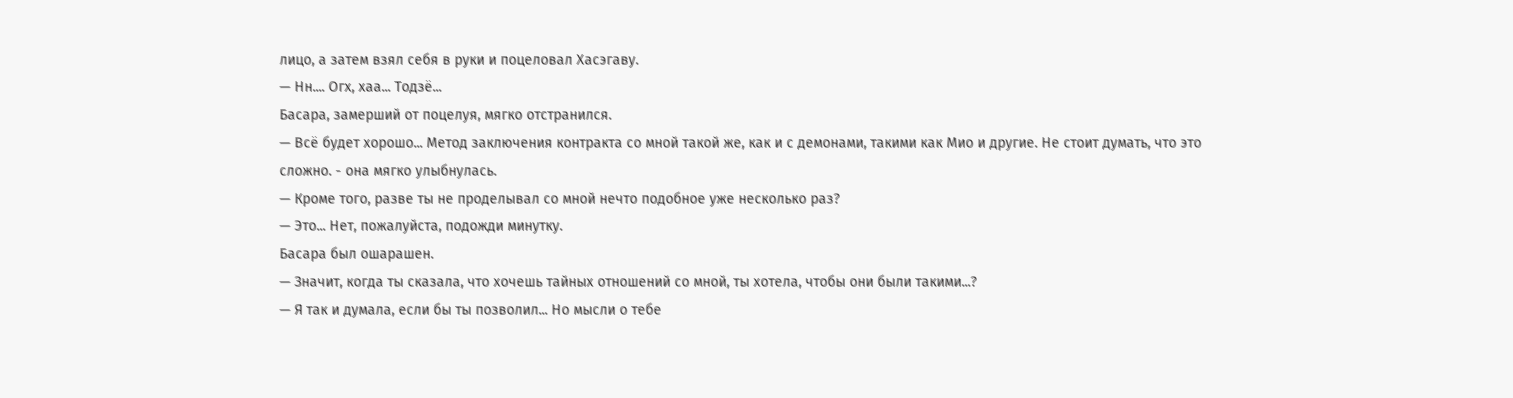лицо, а затем взял себя в руки и поцеловал Хасэгаву.
— Нн.... Огх, хаа... Тодзё...
Басара, замерший от поцелуя, мягко отстранился.
— Всё будет хорошо... Метод заключения контракта со мной такой же, как и с демонами, такими как Мио и другие. Не стоит думать, что это сложно. - она мягко улыбнулась.
— Кроме того, разве ты не проделывал со мной нечто подобное уже несколько раз?
— Это... Нет, пожалуйста, подожди минутку.
Басара был ошарашен.
— Значит, когда ты сказала, что хочешь тайных отношений со мной, ты хотела, чтобы они были такими...?
— Я так и думала, если бы ты позволил... Но мысли о тебе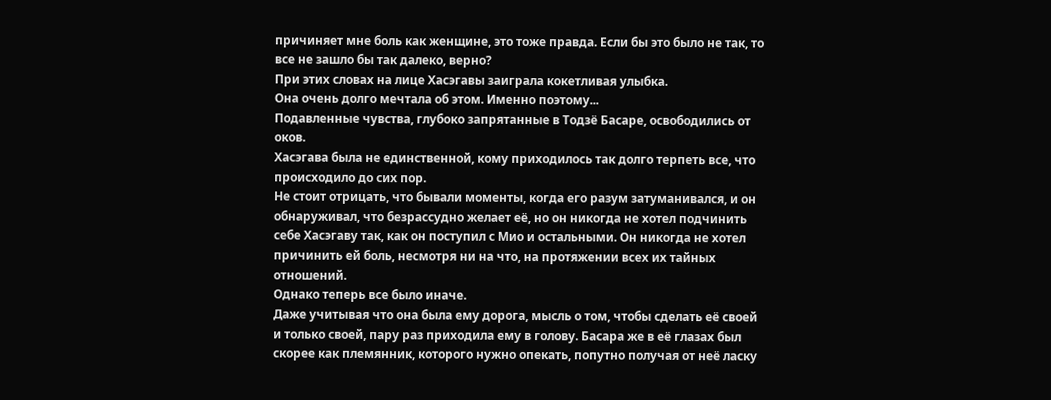причиняет мне боль как женщине, это тоже правда. Если бы это было не так, то все не зашло бы так далеко, верно?
При этих словах на лице Хасэгавы заиграла кокетливая улыбка.
Она очень долго мечтала об этом. Именно поэтому...
Подавленные чувства, глубоко запрятанные в Тодзё Басаре, освободились от оков.
Хасэгава была не единственной, кому приходилось так долго терпеть все, что происходило до сих пор.
Не стоит отрицать, что бывали моменты, когда его разум затуманивался, и он обнаруживал, что безрассудно желает её, но он никогда не хотел подчинить себе Хасэгаву так, как он поступил с Мио и остальными. Он никогда не хотел причинить ей боль, несмотря ни на что, на протяжении всех их тайных отношений.
Однако теперь все было иначе.
Даже учитывая что она была ему дорога, мысль о том, чтобы сделать её своей и только своей, пару раз приходила ему в голову. Басара же в её глазах был скорее как племянник, которого нужно опекать, попутно получая от неё ласку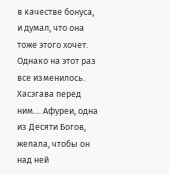в качестве бонуса, и думал, что она тоже этого хочет. Однако на этот раз все изменилось. Хасэгава перед ним.... Афуреи, одна из Десяти Богов, желала, чтобы он над ней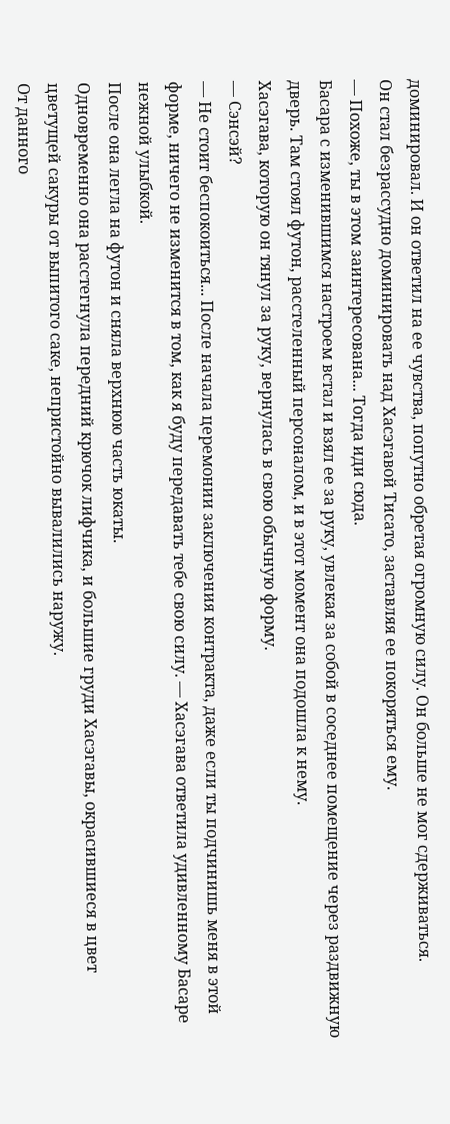доминировал. И он ответил на ее чувства, попутно обретая огромную силу. Он больше не мог сдерживаться.
Он стал безрассудно доминировать над Хасэгавой Тисато, заставляя ее покоряться ему.
— Похоже, ты в этом заинтересована... Тогда иди сюда.
Басара с изменившимся настроем встал и взял ее за руку, увлекая за собой в соседнее помещение через раздвижную дверь. Там стоял футон, расстеленный персоналом, и в этот момент она подошла к нему.
Хасэгава, которую он тянул за руку, вернулась в свою обычную форму.
— Сэнсэй?
— Не стоит беспокоиться... После начала церемонии заключения контракта, даже если ты подчинишь меня в этой форме, ничего не изменится в том, как я буду передавать тебе свою силу. — Хасэгава ответила удивленному Басаре нежной улыбкой.
После она легла на футон и сняла верхнюю часть юкаты.
Одновременно она расстегнула передний крючок лифчика, и большие груди Хасэгавы, окрасившиеся в цвет цветущей сакуры от выпитого саке, непристойно вывалились наружу.
От данного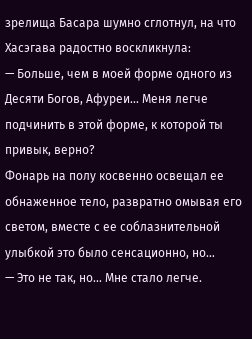зрелища Басара шумно сглотнул, на что Хасэгава радостно воскликнула:
— Больше, чем в моей форме одного из Десяти Богов, Афуреи... Меня легче подчинить в этой форме, к которой ты привык, верно?
Фонарь на полу косвенно освещал ее обнаженное тело, развратно омывая его светом, вместе с ее соблазнительной улыбкой это было сенсационно, но…
— Это не так, но... Мне стало легче.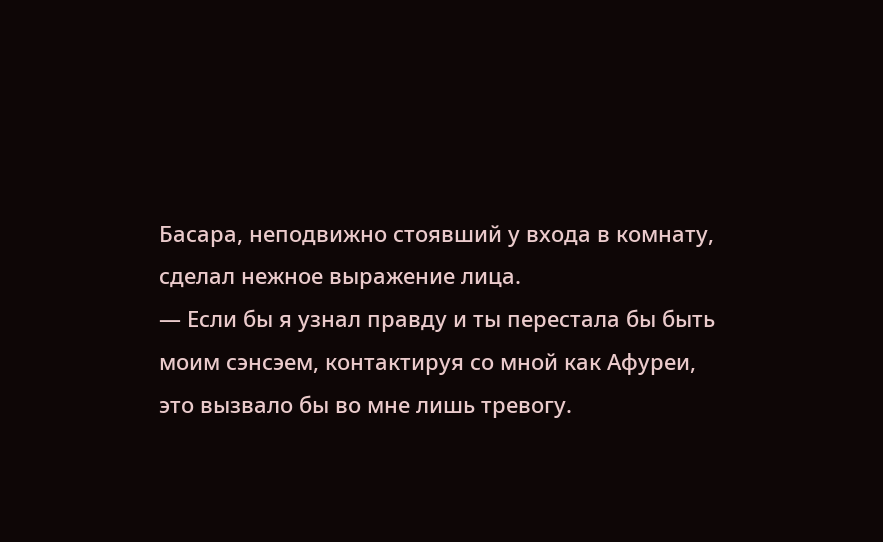Басара, неподвижно стоявший у входа в комнату, сделал нежное выражение лица.
— Если бы я узнал правду и ты перестала бы быть моим сэнсэем, контактируя со мной как Афуреи, это вызвало бы во мне лишь тревогу.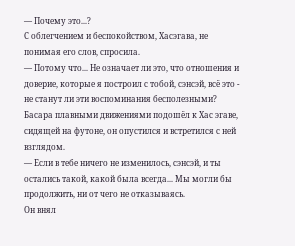— Почему это...?
С облегчением и беспокойством, Хасэгава, не понимая его слов, спросила.
— Потому что... Не означает ли это, что отношения и доверие, которые я построил с тобой, сэнсэй, всё это - не станут ли эти воспоминания бесполезными?
Басара плавными движениями подошёл к Хас эгаве, сидящей на футоне, он опустился и встретился с ней взглядом.
— Если в тебе ничего не изменилось, сэнсэй, и ты остались такой, какой была всегда... Мы могли бы продолжить, ни от чего не отказываясь.
Он внял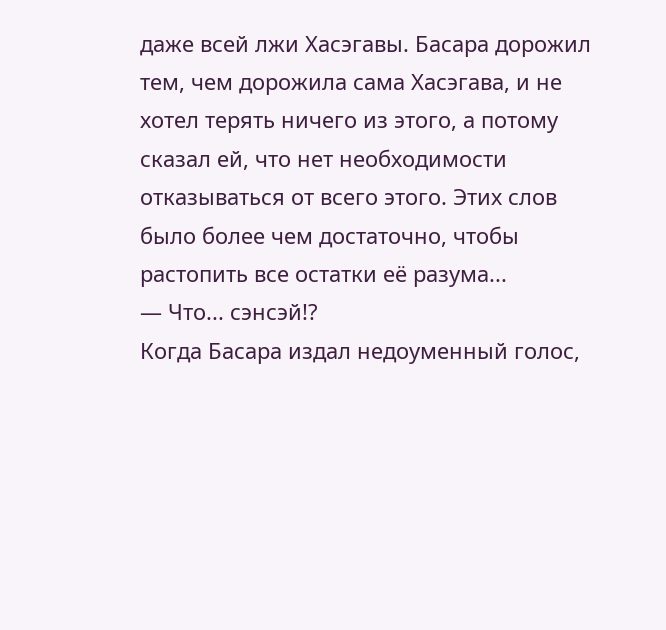даже всей лжи Хасэгавы. Басара дорожил тем, чем дорожила сама Хасэгава, и не хотел терять ничего из этого, а потому сказал ей, что нет необходимости отказываться от всего этого. Этих слов было более чем достаточно, чтобы растопить все остатки её разума...
— Что... сэнсэй!?
Когда Басара издал недоуменный голос,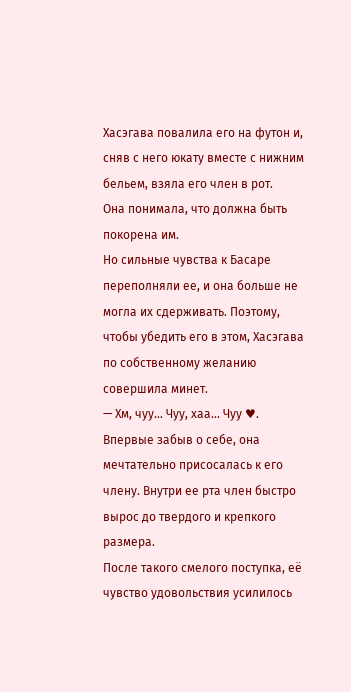Хасэгава повалила его на футон и, сняв с него юкату вместе с нижним бельем, взяла его член в рот.
Она понимала, что должна быть покорена им.
Но сильные чувства к Басаре переполняли ее, и она больше не могла их сдерживать. Поэтому, чтобы убедить его в этом, Хасэгава по собственному желанию совершила минет.
— Хм, чуу... Чуу, хаа... Чуу ♥.
Впервые забыв о себе, она мечтательно присосалась к его члену. Внутри ее рта член быстро вырос до твердого и крепкого размера.
После такого смелого поступка, её чувство удовольствия усилилось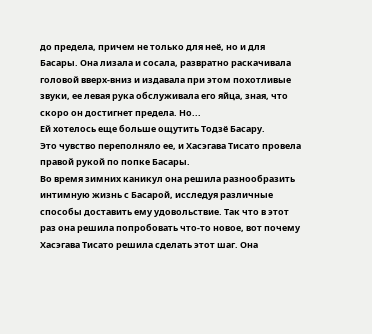до предела, причем не только для неё, но и для Басары. Она лизала и сосала, развратно раскачивала головой вверх-вниз и издавала при этом похотливые звуки, ее левая рука обслуживала его яйца, зная, что скоро он достигнет предела. Но...
Ей хотелось еще больше ощутить Тодзё Басару.
Это чувство переполняло ее, и Хасэгава Тисато провела правой рукой по попке Басары.
Во время зимних каникул она решила разнообразить интимную жизнь с Басарой, исследуя различные способы доставить ему удовольствие. Так что в этот раз она решила попробовать что-то новое, вот почему Хасэгава Тисато решила сделать этот шаг. Она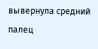вывернула средний палец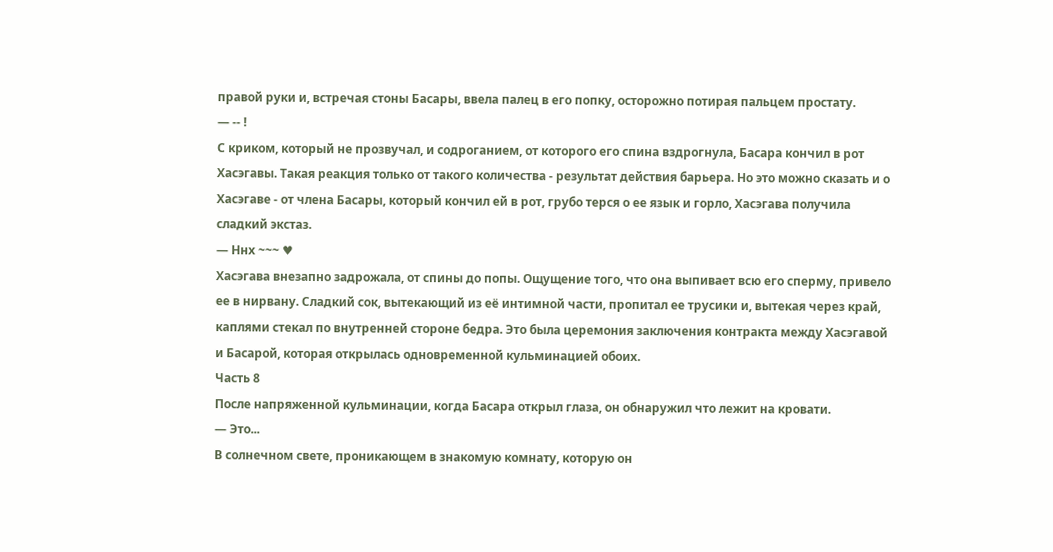правой руки и, встречая стоны Басары, ввела палец в его попку, осторожно потирая пальцем простату.
— -- !
С криком, который не прозвучал, и содроганием, от которого его спина вздрогнула, Басара кончил в рот Хасэгавы. Такая реакция только от такого количества - результат действия барьера. Но это можно сказать и о Хасэгаве - от члена Басары, который кончил ей в рот, грубо терся о ее язык и горло, Хасэгава получила сладкий экстаз.
— Ннх ~~~ ♥
Хасэгава внезапно задрожала, от спины до попы. Ощущение того, что она выпивает всю его сперму, привело ее в нирвану. Сладкий сок, вытекающий из её интимной части, пропитал ее трусики и, вытекая через край, каплями стекал по внутренней стороне бедра. Это была церемония заключения контракта между Хасэгавой и Басарой, которая открылась одновременной кульминацией обоих.
Часть 8
После напряженной кульминации, когда Басара открыл глаза, он обнаружил что лежит на кровати.
— Это...
В солнечном свете, проникающем в знакомую комнату, которую он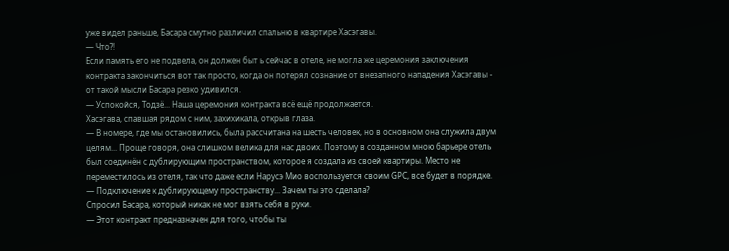уже видел раньше, Басара смутно различил спальню в квартире Хасэгавы.
— Что?!
Если память его не подвела, он должен быт ь сейчас в отеле, не могла же церемония заключения контракта закончиться вот так просто, когда он потерял сознание от внезапного нападения Хасэгавы - от такой мысли Басара резко удивился.
— Успокойся, Тодзё... Наша церемония контракта всё ещё продолжается.
Хасэгава, спавшая рядом с ним, захихикала, открыв глаза.
— В номере, где мы остановились, была рассчитана на шесть человек, но в основном она служила двум целям... Проще говоря, она слишком велика для нас двоих. Поэтому в созданном мною барьере отель был соединён с дублирующим пространством, которое я создала из своей квартиры. Место не переместилось из отеля, так что даже если Нарусэ Мио воспользуется своим GPC, все будет в порядке.
— Подключение к дублирующему пространству... Зачем ты это сделала?
Спросил Басара, который никак не мог взять себя в руки.
— Этот контракт предназначен для того, чтобы ты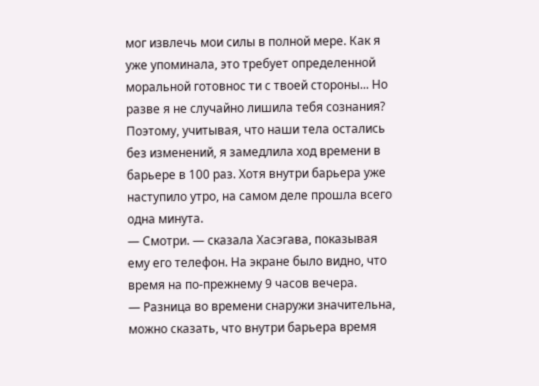мог извлечь мои силы в полной мере. Как я уже упоминала, это требует определенной моральной готовнос ти с твоей стороны... Но разве я не случайно лишила тебя сознания? Поэтому, учитывая, что наши тела остались без изменений, я замедлила ход времени в барьере в 100 раз. Хотя внутри барьера уже наступило утро, на самом деле прошла всего одна минута.
— Смотри. — сказала Хасэгава, показывая ему его телефон. На экране было видно, что время на по-прежнему 9 часов вечера.
— Разница во времени снаружи значительна, можно сказать, что внутри барьера время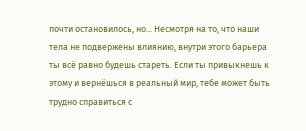почти остановилось, но... Несмотря на то, что наши тела не подвержены влиянию, внутри этого барьера ты всё равно будешь стареть. Если ты привыкнешь к этому и вернёшься в реальный мир, тебе может быть трудно справиться с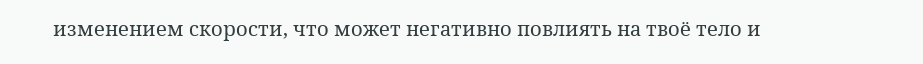изменением скорости, что может негативно повлиять на твоё тело и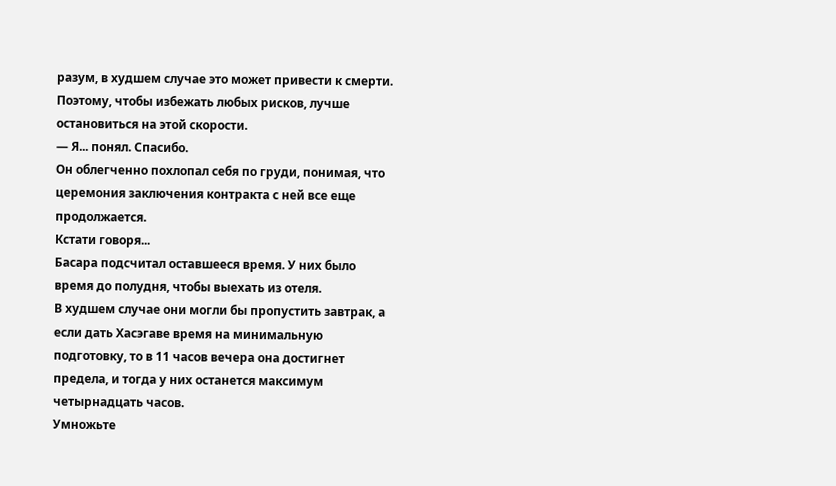разум, в худшем случае это может привести к смерти. Поэтому, чтобы избежать любых рисков, лучше остановиться на этой скорости.
— Я... понял. Спасибо.
Он облегченно похлопал себя по груди, понимая, что церемония заключения контракта с ней все еще продолжается.
Кстати говоря...
Басара подсчитал оставшееся время. У них было время до полудня, чтобы выехать из отеля.
В худшем случае они могли бы пропустить завтрак, а если дать Хасэгаве время на минимальную подготовку, то в 11 часов вечера она достигнет предела, и тогда у них останется максимум четырнадцать часов.
Умножьте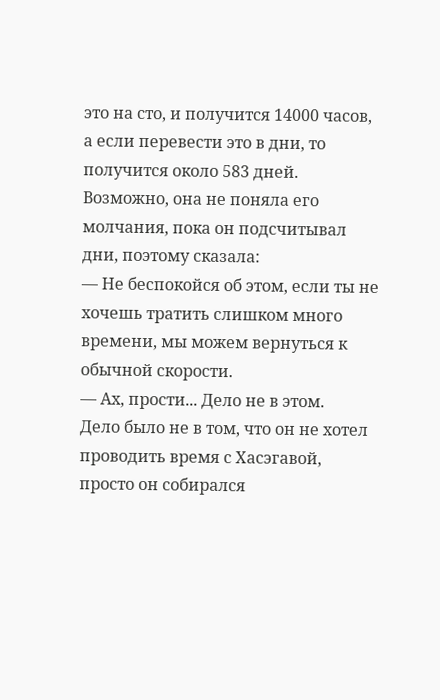это на сто, и получится 14000 часов, а если перевести это в дни, то получится около 583 дней.
Возможно, она не поняла его молчания, пока он подсчитывал дни, поэтому сказала:
— Не беспокойся об этом, если ты не хочешь тратить слишком много времени, мы можем вернуться к обычной скорости.
— Ах, прости... Дело не в этом.
Дело было не в том, что он не хотел проводить время с Хасэгавой, просто он собирался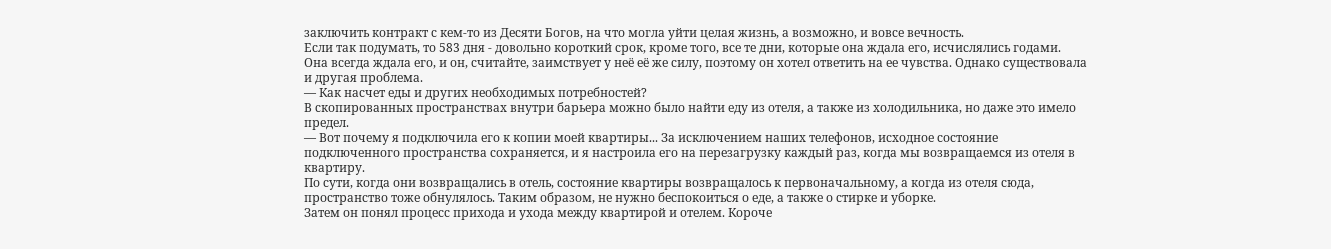заключить контракт с кем-то из Десяти Богов, на что могла уйти целая жизнь, а возможно, и вовсе вечность.
Если так подумать, то 583 дня - довольно короткий срок, кроме того, все те дни, которые она ждала его, исчислялись годами.
Она всегда ждала его, и он, считайте, заимствует у неё её же силу, поэтому он хотел ответить на ее чувства. Однако существовала и другая проблема.
— Как насчет еды и других необходимых потребностей?
В скопированных пространствах внутри барьера можно было найти еду из отеля, а также из холодильника, но даже это имело предел.
— Вот почему я подключила его к копии моей квартиры... За исключением наших телефонов, исходное состояние подключенного пространства сохраняется, и я настроила его на перезагрузку каждый раз, когда мы возвращаемся из отеля в квартиру.
По сути, когда они возвращались в отель, состояние квартиры возвращалось к первоначальному, а когда из отеля сюда, пространство тоже обнулялось. Таким образом, не нужно беспокоиться о еде, а также о стирке и уборке.
Затем он понял процесс прихода и ухода между квартирой и отелем. Короче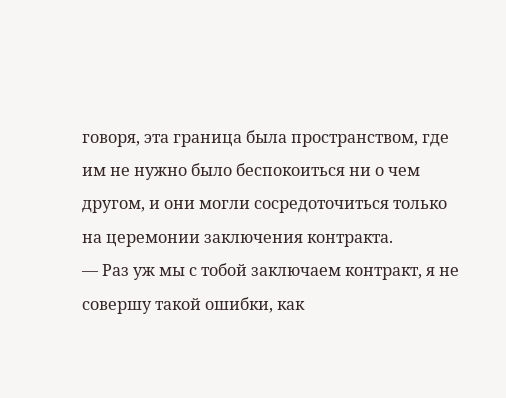говоря, эта граница была пространством, где им не нужно было беспокоиться ни о чем другом, и они могли сосредоточиться только на церемонии заключения контракта.
— Раз уж мы с тобой заключаем контракт, я не совершу такой ошибки, как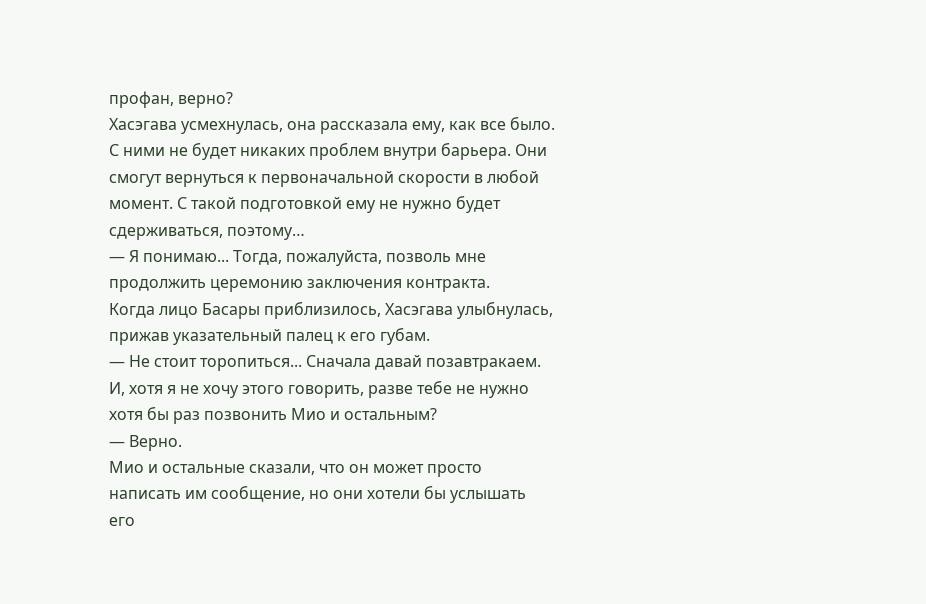профан, верно?
Хасэгава усмехнулась, она рассказала ему, как все было. С ними не будет никаких проблем внутри барьера. Они смогут вернуться к первоначальной скорости в любой момент. С такой подготовкой ему не нужно будет сдерживаться, поэтому…
— Я понимаю... Тогда, пожалуйста, позволь мне продолжить церемонию заключения контракта.
Когда лицо Басары приблизилось, Хасэгава улыбнулась, прижав указательный палец к его губам.
— Не стоит торопиться... Сначала давай позавтракаем. И, хотя я не хочу этого говорить, разве тебе не нужно хотя бы раз позвонить Мио и остальным?
— Верно.
Мио и остальные сказали, что он может просто написать им сообщение, но они хотели бы услышать его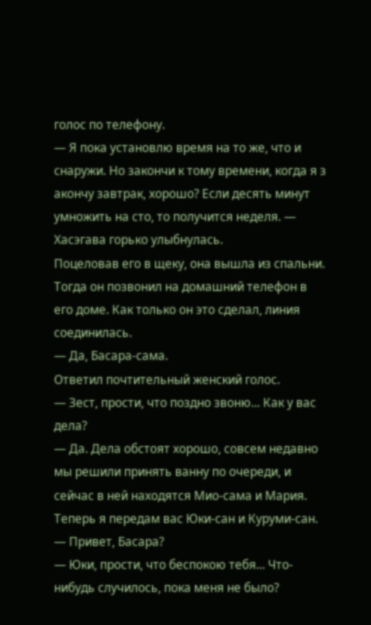голос по телефону.
— Я пока установлю время на то же, что и снаружи. Но закончи к тому времени, когда я з акончу завтрак, хорошо? Если десять минут умножить на сто, то получится неделя. — Хасэгава горько улыбнулась.
Поцеловав его в щеку, она вышла из спальни.
Тогда он позвонил на домашний телефон в его доме. Как только он это сделал, линия соединилась.
— Да, Басара-сама.
Ответил почтительный женский голос.
— Зест, прости, что поздно звоню... Как у вас дела?
— Да. Дела обстоят хорошо, совсем недавно мы решили принять ванну по очереди, и сейчас в ней находятся Мио-сама и Мария. Теперь я передам вас Юки-сан и Куруми-сан.
— Привет, Басара?
— Юки, прости, что беспокою тебя... Что-нибудь случилось, пока меня не было?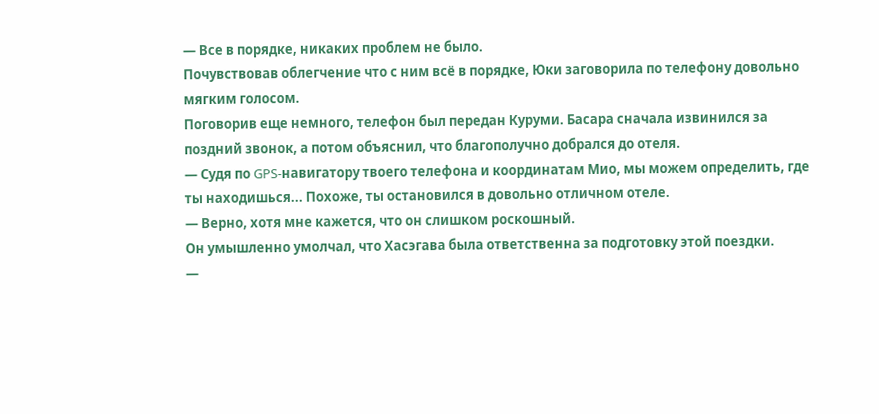— Все в порядке, никаких проблем не было.
Почувствовав облегчение что с ним всё в порядке, Юки заговорила по телефону довольно мягким голосом.
Поговорив еще немного, телефон был передан Куруми. Басара сначала извинился за поздний звонок, а потом объяснил, что благополучно добрался до отеля.
— Судя по GPS-навигатору твоего телефона и координатам Мио, мы можем определить, где ты находишься... Похоже, ты остановился в довольно отличном отеле.
— Верно, хотя мне кажется, что он слишком роскошный.
Он умышленно умолчал, что Хасэгава была ответственна за подготовку этой поездки.
—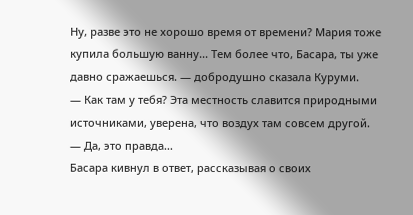Ну, разве это не хорошо время от времени? Мария тоже купила большую ванну... Тем более что, Басара, ты уже давно сражаешься. — добродушно сказала Куруми.
— Как там у тебя? Эта местность славится природными источниками, уверена, что воздух там совсем другой.
— Да, это правда...
Басара кивнул в ответ, рассказывая о своих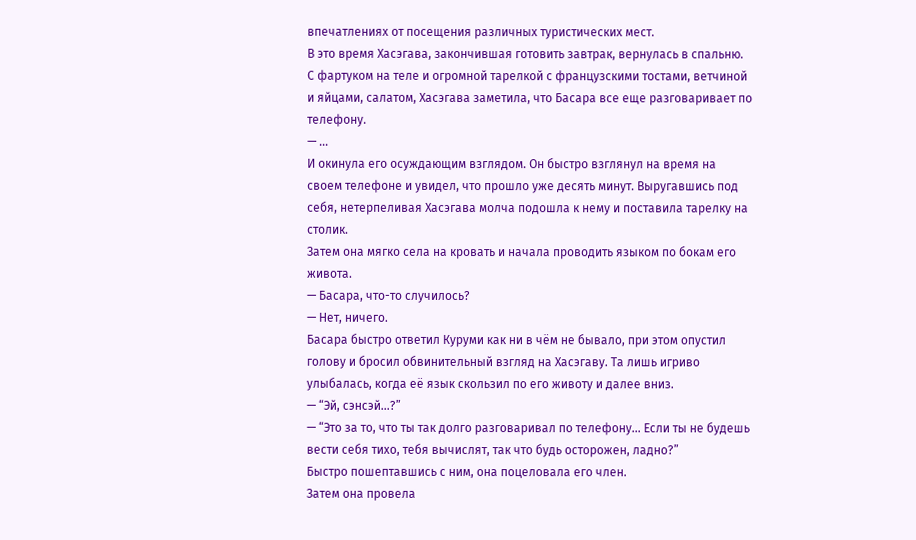впечатлениях от посещения различных туристических мест.
В это время Хасэгава, закончившая готовить завтрак, вернулась в спальню.
С фартуком на теле и огромной тарелкой с французскими тостами, ветчиной и яйцами, салатом, Хасэгава заметила, что Басара все еще разговаривает по телефону.
— ...
И окинула его осуждающим взглядом. Он быстро взглянул на время на своем телефоне и увидел, что прошло уже десять минут. Выругавшись под себя, нетерпеливая Хасэгава молча подошла к нему и поставила тарелку на столик.
Затем она мягко села на кровать и начала проводить языком по бокам его живота.
— Басара, что-то случилось?
— Нет, ничего.
Басара быстро ответил Куруми как ни в чём не бывало, при этом опустил голову и бросил обвинительный взгляд на Хасэгаву. Та лишь игриво улыбалась, когда её язык скользил по его животу и далее вниз.
— “Эй, сэнсэй...?”
— “Это за то, что ты так долго разговаривал по телефону... Если ты не будешь вести себя тихо, тебя вычислят, так что будь осторожен, ладно?”
Быстро пошептавшись с ним, она поцеловала его член.
Затем она провела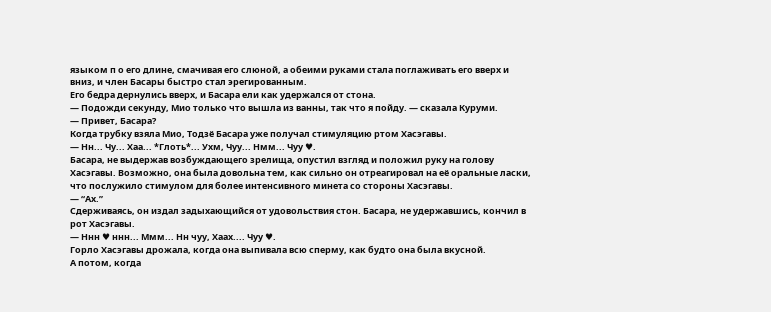языком п о его длине, смачивая его слюной, а обеими руками стала поглаживать его вверх и вниз, и член Басары быстро стал эрегированным.
Его бедра дернулись вверх, и Басара ели как удержался от стона.
— Подожди секунду, Мио только что вышла из ванны, так что я пойду. — сказала Куруми.
— Привет, Басара?
Когда трубку взяла Мио, Тодзё Басара уже получал стимуляцию ртом Хасэгавы.
— Нн... Чу... Хаа... *Глоть*... Ухм, Чуу... Нмм... Чуу ♥.
Басара, не выдержав возбуждающего зрелища, опустил взгляд и положил руку на голову Хасэгавы. Возможно, она была довольна тем, как сильно он отреагировал на её оральные ласки, что послужило стимулом для более интенсивного минета со стороны Хасэгавы.
— “Ах.”
Сдерживаясь, он издал задыхающийся от удовольствия стон. Басара, не удержавшись, кончил в рот Хасэгавы.
— Ннн ♥ ннн... Ммм... Нн чуу, Хаах.... Чуу ♥.
Горло Хасэгавы дрожала, когда она выпивала всю сперму, как будто она была вкусной.
А потом, когда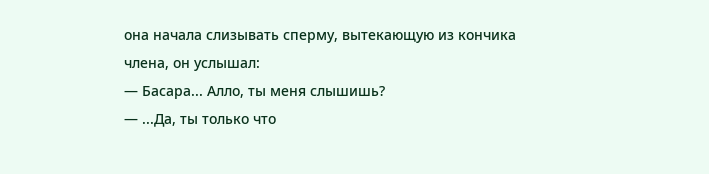она начала слизывать сперму, вытекающую из кончика члена, он услышал:
— Басара... Алло, ты меня слышишь?
— ...Да, ты только что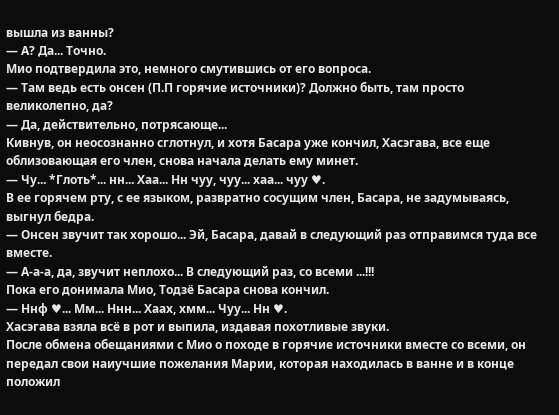вышла из ванны?
— А? Да... Точно.
Мио подтвердила это, немного смутившись от его вопроса.
— Там ведь есть онсен (П.П горячие источники)? Должно быть, там просто великолепно, да?
— Да, действительно, потрясающе...
Кивнув, он неосознанно сглотнул, и хотя Басара уже кончил, Хасэгава, все еще облизовающая его член, снова начала делать ему минет.
— Чу... *Глоть*... нн... Хаа... Нн чуу, чуу... хаа... чуу ♥.
В ее горячем рту, с ее языком, развратно сосущим член, Басара, не задумываясь, выгнул бедра.
— Онсен звучит так хорошо... Эй, Басара, давай в следующий раз отправимся туда все вместе.
— А-а-а, да, звучит неплохо... В следующий раз, со всеми ...!!!
Пока его донимала Мио, Тодзё Басара снова кончил.
— Ннф ♥... Мм... Ннн... Хаах, хмм... Чуу... Нн ♥.
Хасэгава взяла всё в рот и выпила, издавая похотливые звуки.
После обмена обещаниями с Мио о походе в горячие источники вместе со всеми, он передал свои наиучшие пожелания Марии, которая находилась в ванне и в конце положил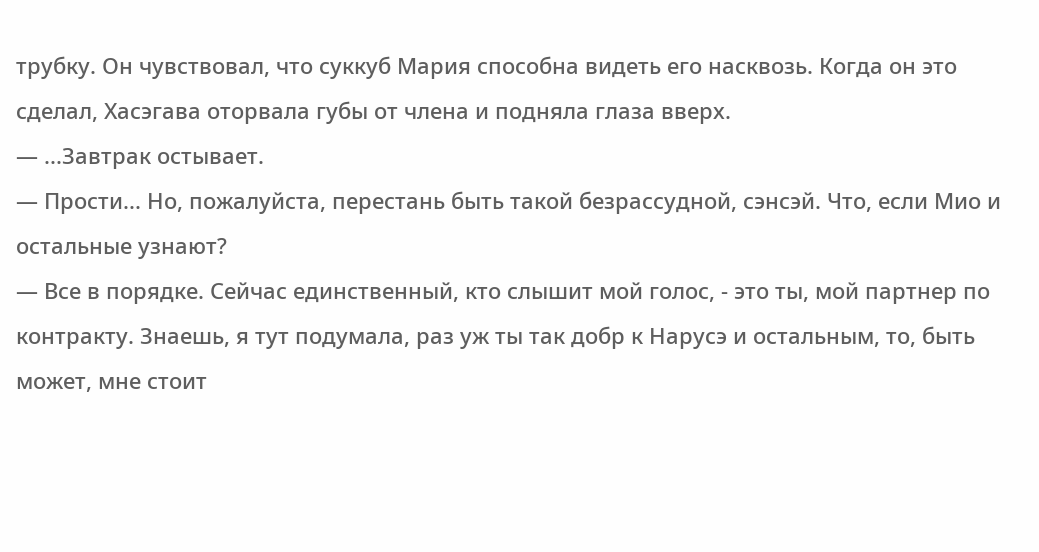трубку. Он чувствовал, что суккуб Мария способна видеть его насквозь. Когда он это сделал, Хасэгава оторвала губы от члена и подняла глаза вверх.
— ...Завтрак остывает.
— Прости... Но, пожалуйста, перестань быть такой безрассудной, сэнсэй. Что, если Мио и остальные узнают?
— Все в порядке. Сейчас единственный, кто слышит мой голос, - это ты, мой партнер по контракту. Знаешь, я тут подумала, раз уж ты так добр к Нарусэ и остальным, то, быть может, мне стоит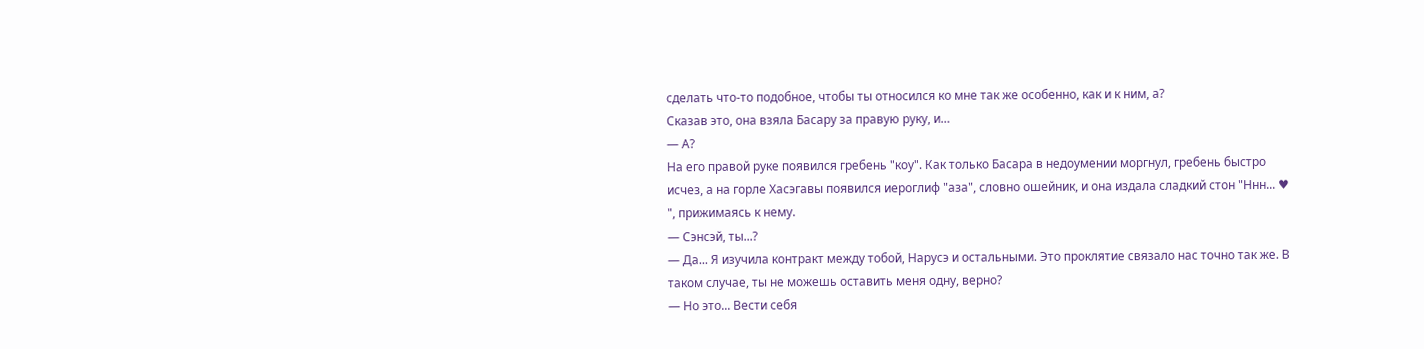сделать что-то подобное, чтобы ты относился ко мне так же особенно, как и к ним, а?
Сказав это, она взяла Басару за правую руку, и…
— А?
На его правой руке появился гребень "коу". Как только Басара в недоумении моргнул, гребень быстро исчез, а на горле Хасэгавы появился иероглиф "аза", словно ошейник, и она издала сладкий стон "Ннн... ♥ ", прижимаясь к нему.
— Сэнсэй, ты...?
— Да... Я изучила контракт между тобой, Нарусэ и остальными. Это проклятие связало нас точно так же. В таком случае, ты не можешь оставить меня одну, верно?
— Но это... Вести себя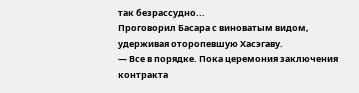так безрассудно...
Проговорил Басара с виноватым видом, удерживая оторопевшую Хасэгаву.
— Все в порядке. Пока церемония заключения контракта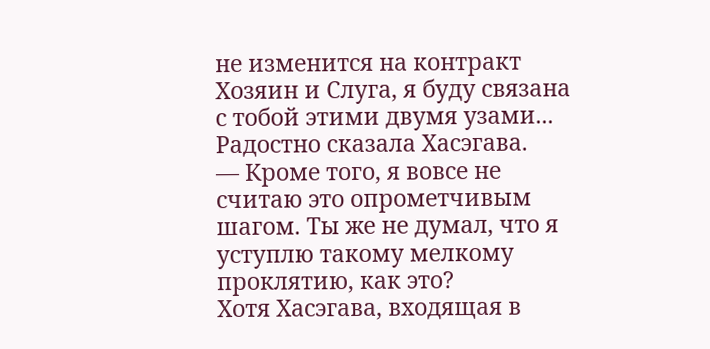не изменится на контракт Хозяин и Слуга, я буду связана с тобой этими двумя узами...
Радостно сказала Хасэгава.
— Кроме того, я вовсе не считаю это опрометчивым шагом. Ты же не думал, что я уступлю такому мелкому проклятию, как это?
Хотя Хасэгава, входящая в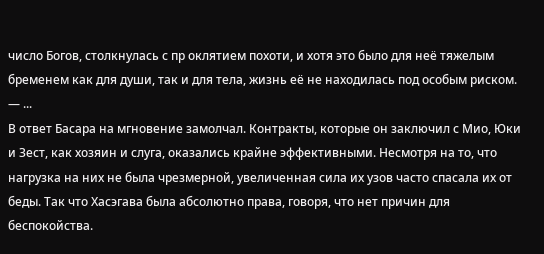число Богов, столкнулась с пр оклятием похоти, и хотя это было для неё тяжелым бременем как для души, так и для тела, жизнь её не находилась под особым риском.
— ...
В ответ Басара на мгновение замолчал. Контракты, которые он заключил с Мио, Юки и Зест, как хозяин и слуга, оказались крайне эффективными. Несмотря на то, что нагрузка на них не была чрезмерной, увеличенная сила их узов часто спасала их от беды. Так что Хасэгава была абсолютно права, говоря, что нет причин для беспокойства.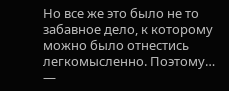Но все же это было не то забавное дело, к которому можно было отнестись легкомысленно. Поэтому…
—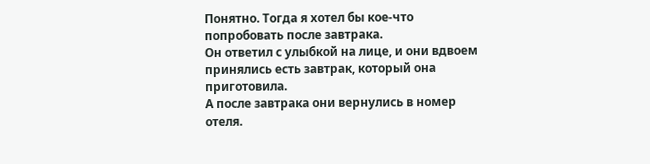Понятно. Тогда я хотел бы кое-что попробовать после завтрака.
Он ответил с улыбкой на лице, и они вдвоем принялись есть завтрак, который она приготовила.
А после завтрака они вернулись в номер отеля.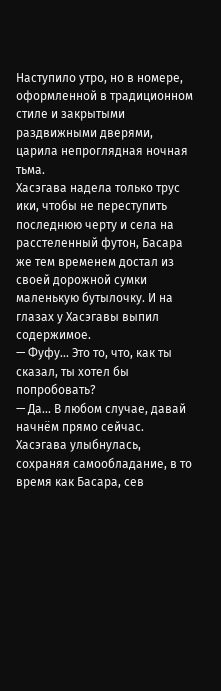Наступило утро, но в номере, оформленной в традиционном стиле и закрытыми раздвижными дверями, царила непроглядная ночная тьма.
Хасэгава надела только трус ики, чтобы не переступить последнюю черту и села на расстеленный футон, Басара же тем временем достал из своей дорожной сумки маленькую бутылочку. И на глазах у Хасэгавы выпил содержимое.
— Фуфу... Это то, что, как ты сказал, ты хотел бы попробовать?
— Да... В любом случае, давай начнём прямо сейчас.
Хасэгава улыбнулась, сохраняя самообладание, в то время как Басара, сев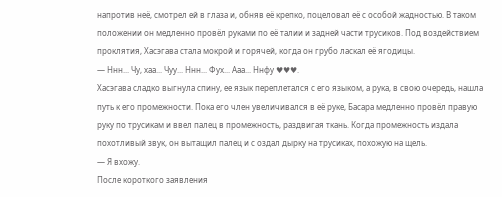напротив неё, смотрел ей в глаза и, обняв её крепко, поцеловал её с особой жадностью. В таком положении он медленно провёл руками по её талии и задней части трусиков. Под воздействием проклятия, Хасэгава стала мокрой и горячей, когда он грубо ласкал её ягодицы.
— Ннн... Чу, хаа... Чуу... Ннн... Фух... Ааа... Ннфу ♥♥♥.
Хасэгава сладко выгнула спину, ее язык переплетался с его языком, а рука, в свою очередь, нашла путь к его промежности. Пока его член увеличивался в её руке, Басара медленно провёл правую руку по трусикам и ввел палец в промежность, раздвигая ткань. Когда промежность издала похотливый звук, он вытащил палец и с оздал дырку на трусиках, похожую на щель.
— Я вхожу.
После короткого заявления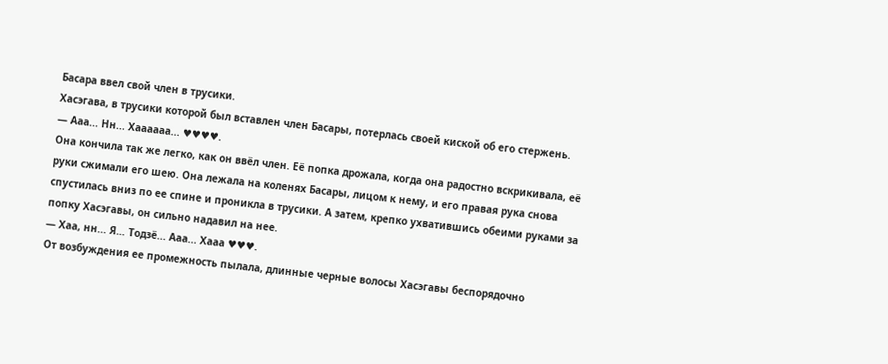Басара ввел свой член в трусики.
Хасэгава, в трусики которой был вставлен член Басары, потерлась своей киской об его стержень.
— Ааа... Нн... Хаааааа... ♥♥♥♥.
Она кончила так же легко, как он ввёл член. Её попка дрожала, когда она радостно вскрикивала, её руки сжимали его шею. Она лежала на коленях Басары, лицом к нему, и его правая рука снова спустилась вниз по ее спине и проникла в трусики. А затем, крепко ухватившись обеими руками за попку Хасэгавы, он сильно надавил на нее.
— Хаа, нн... Я… Тодзё... Ааа... Хааа ♥♥♥.
От возбуждения ее промежность пылала, длинные черные волосы Хасэгавы беспорядочно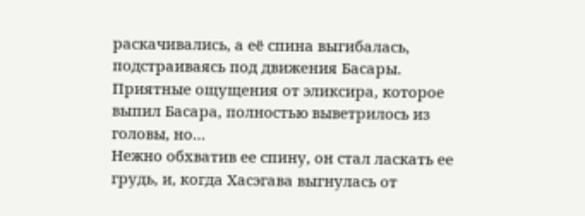раскачивались, а её спина выгибалась, подстраиваясь под движения Басары. Приятные ощущения от эликсира, которое выпил Басара, полностью выветрилось из головы, но…
Нежно обхватив ее спину, он стал ласкать ее грудь, и, когда Хасэгава выгнулась от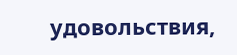удовольствия,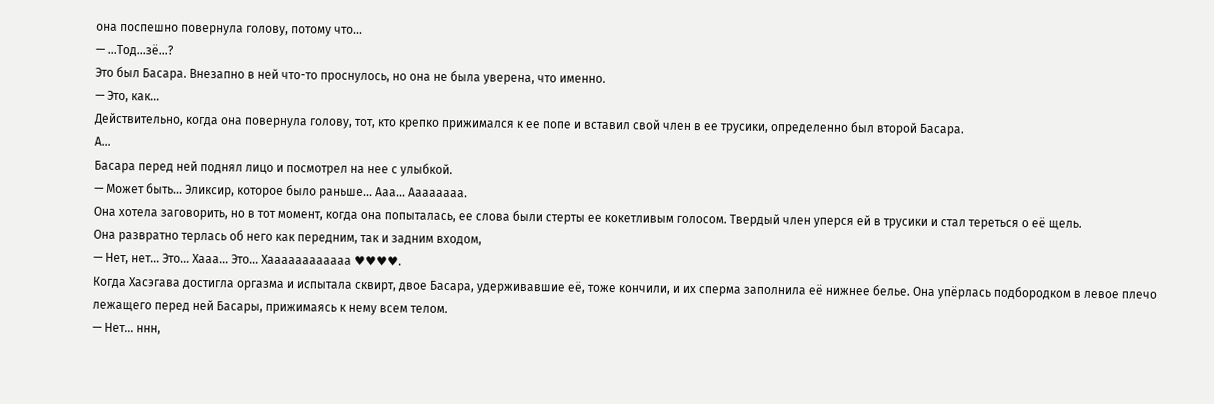она поспешно повернула голову, потому что…
— ...Тод...зё...?
Это был Басара. Внезапно в ней что-то проснулось, но она не была уверена, что именно.
— Это, как...
Действительно, когда она повернула голову, тот, кто крепко прижимался к ее попе и вставил свой член в ее трусики, определенно был второй Басара.
А…
Басара перед ней поднял лицо и посмотрел на нее с улыбкой.
— Может быть... Эликсир, которое было раньше... Ааа... Аааааааа.
Она хотела заговорить, но в тот момент, когда она попыталась, ее слова были стерты ее кокетливым голосом. Твердый член уперся ей в трусики и стал тереться о её щель.
Она развратно терлась об него как передним, так и задним входом,
— Нет, нет... Это... Хааа... Это... Хаааааааааааа ♥♥♥♥.
Когда Хасэгава достигла оргазма и испытала сквирт, двое Басара, удерживавшие её, тоже кончили, и их сперма заполнила её нижнее белье. Она упёрлась подбородком в левое плечо лежащего перед ней Басары, прижимаясь к нему всем телом.
— Нет... ннн,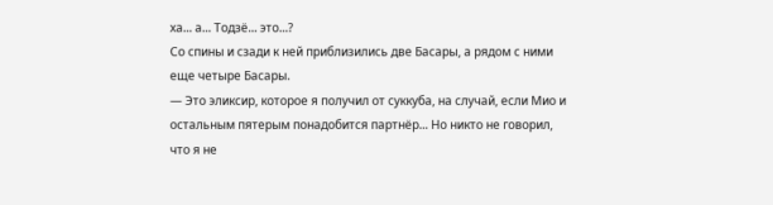ха... а... Тодзё... это...?
Со спины и сзади к ней приблизились две Басары, а рядом с ними еще четыре Басары.
— Это эликсир, которое я получил от суккуба, на случай, если Мио и остальным пятерым понадобится партнёр... Но никто не говорил, что я не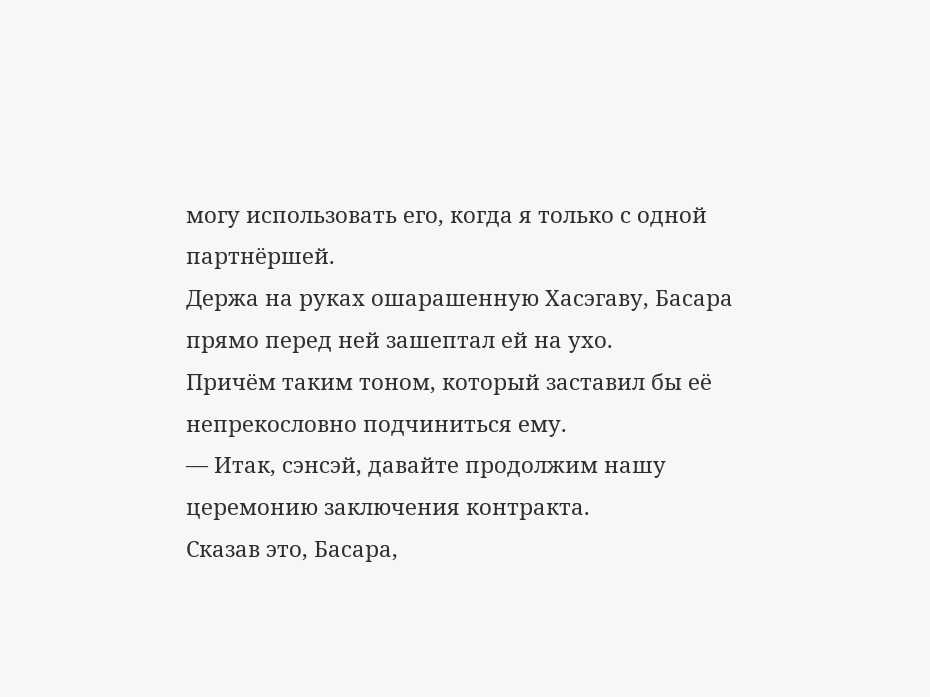могу использовать его, когда я только с одной партнёршей.
Держа на руках ошарашенную Хасэгаву, Басара прямо перед ней зашептал ей на ухо.
Причём таким тоном, который заставил бы её непрекословно подчиниться ему.
— Итак, сэнсэй, давайте продолжим нашу церемонию заключения контракта.
Сказав это, Басара,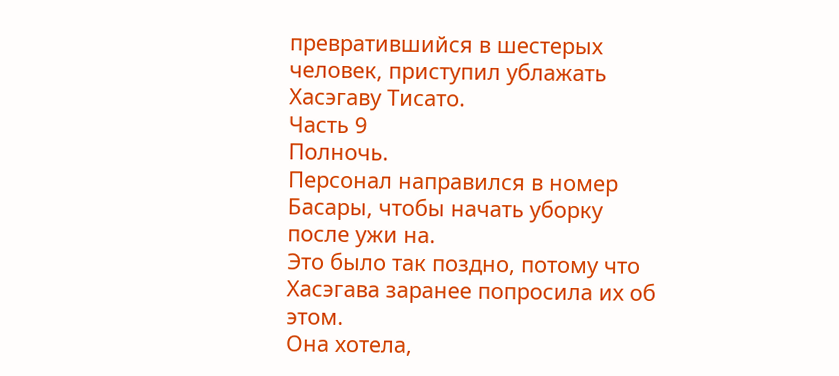превратившийся в шестерых человек, приступил ублажать Хасэгаву Тисато.
Часть 9
Полночь.
Персонал направился в номер Басары, чтобы начать уборку после ужи на.
Это было так поздно, потому что Хасэгава заранее попросила их об этом.
Она хотела,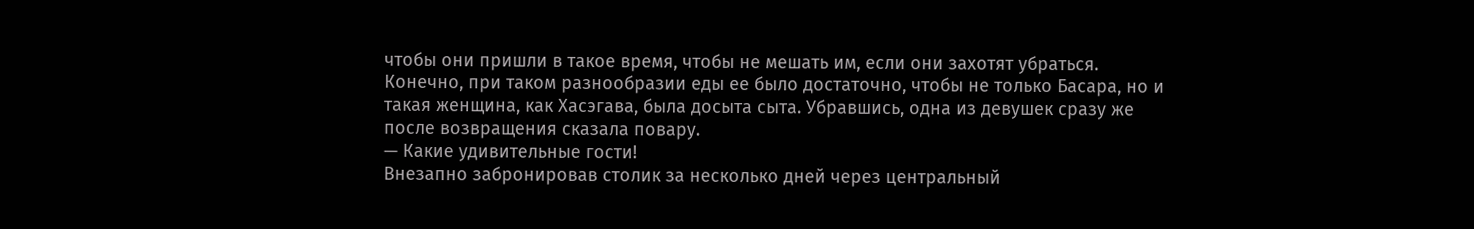чтобы они пришли в такое время, чтобы не мешать им, если они захотят убраться.
Конечно, при таком разнообразии еды ее было достаточно, чтобы не только Басара, но и такая женщина, как Хасэгава, была досыта сыта. Убравшись, одна из девушек сразу же после возвращения сказала повару.
— Какие удивительные гости!
Внезапно забронировав столик за несколько дней через центральный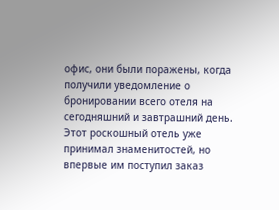офис, они были поражены, когда получили уведомление о бронировании всего отеля на сегодняшний и завтрашний день. Этот роскошный отель уже принимал знаменитостей, но впервые им поступил заказ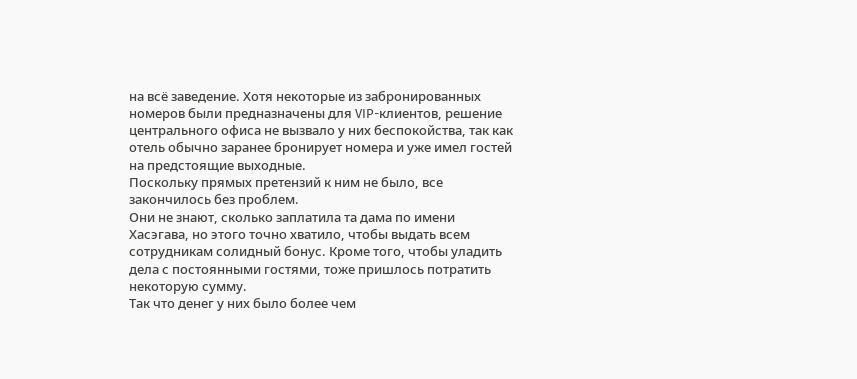на всё заведение. Хотя некоторые из забронированных номеров были предназначены для VIP-клиентов, решение центрального офиса не вызвало у них беспокойства, так как отель обычно заранее бронирует номера и уже имел гостей на предстоящие выходные.
Поскольку прямых претензий к ним не было, все закончилось без проблем.
Они не знают, сколько заплатила та дама по имени Хасэгава, но этого точно хватило, чтобы выдать всем сотрудникам солидный бонус. Кроме того, чтобы уладить дела с постоянными гостями, тоже пришлось потратить некоторую сумму.
Так что денег у них было более чем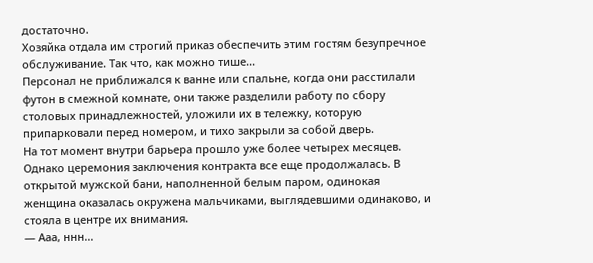достаточно.
Хозяйка отдала им строгий приказ обеспечить этим гостям безупречное обслуживание. Так что, как можно тише...
Персонал не приближался к ванне или спальне, когда они расстилали футон в смежной комнате, они также разделили работу по сбору столовых принадлежностей, уложили их в тележку, которую припарковали перед номером, и тихо закрыли за собой дверь.
На тот момент внутри барьера прошло уже более четырех месяцев.
Однако церемония заключения контракта все еще продолжалась. В открытой мужской бани, наполненной белым паром, одинокая женщина оказалась окружена мальчиками, выглядевшими одинаково, и стояла в центре их внимания.
— Ааа, ннн...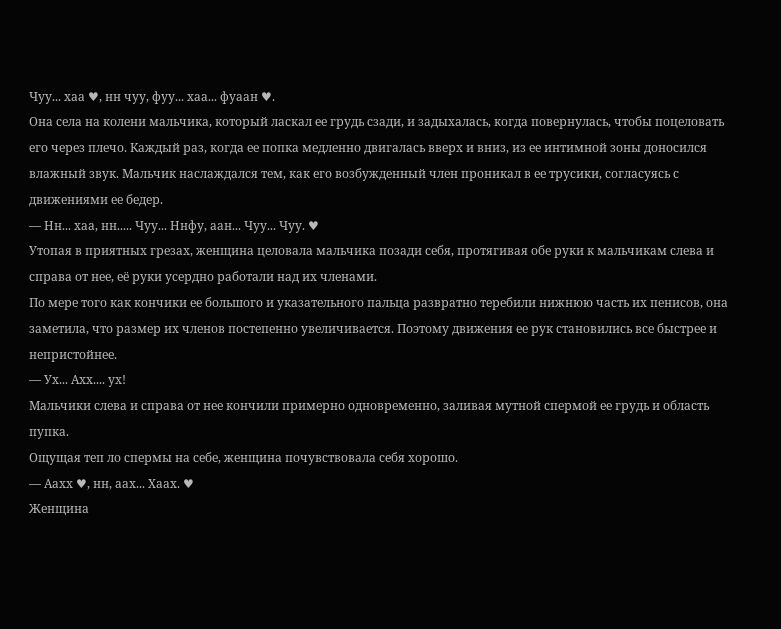Чуу... хаа ♥, нн чуу, фуу... хаа... фуаан ♥.
Она села на колени мальчика, который ласкал ее грудь сзади, и задыхалась, когда повернулась, чтобы поцеловать его через плечо. Каждый раз, когда ее попка медленно двигалась вверх и вниз, из ее интимной зоны доносился влажный звук. Мальчик наслаждался тем, как его возбужденный член проникал в ее трусики, согласуясь с движениями ее бедер.
— Нн... хаа, нн..... Чуу... Ннфу, аан... Чуу... Чуу. ♥
Утопая в приятных грезах, женщина целовала мальчика позади себя, протягивая обе руки к мальчикам слева и справа от нее, её руки усердно работали над их членами.
По мере того как кончики ее большого и указательного пальца развратно теребили нижнюю часть их пенисов, она заметила, что размер их членов постепенно увеличивается. Поэтому движения ее рук становились все быстрее и непристойнее.
— Ух... Ахх.... ух!
Мальчики слева и справа от нее кончили примерно одновременно, заливая мутной спермой ее грудь и область пупка.
Ощущая теп ло спермы на себе, женщина почувствовала себя хорошо.
— Аахх ♥, нн, аах... Хаах. ♥
Женщина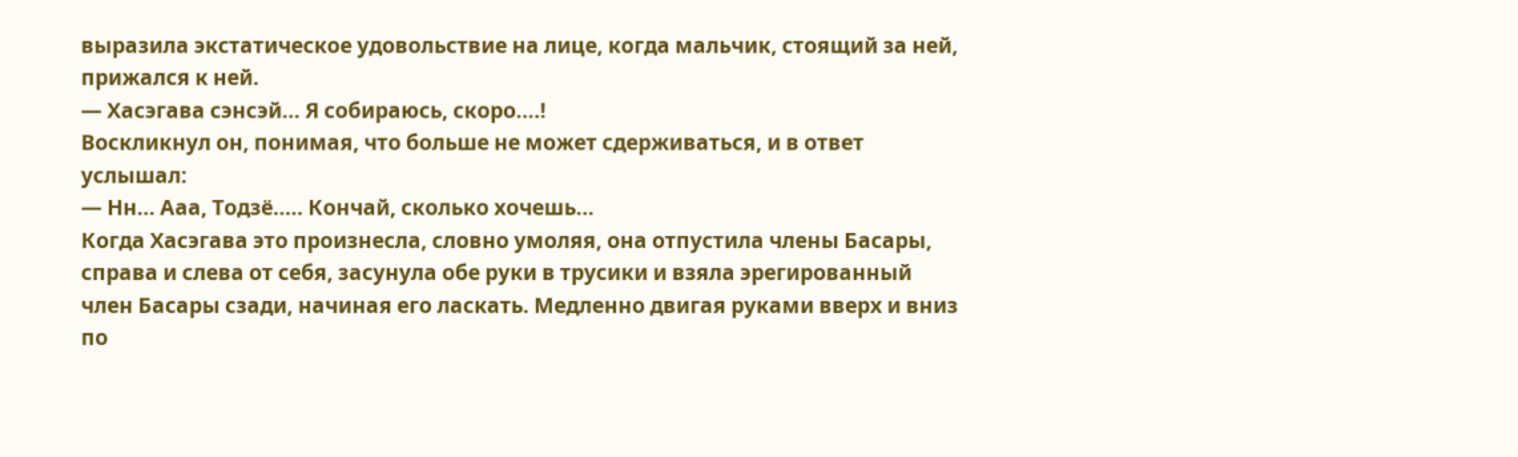выразила экстатическое удовольствие на лице, когда мальчик, стоящий за ней, прижался к ней.
— Хасэгава сэнсэй... Я собираюсь, скоро....!
Воскликнул он, понимая, что больше не может сдерживаться, и в ответ услышал:
— Нн... Ааа, Тодзё..... Кончай, сколько хочешь...
Когда Хасэгава это произнесла, словно умоляя, она отпустила члены Басары, справа и слева от себя, засунула обе руки в трусики и взяла эрегированный член Басары сзади, начиная его ласкать. Медленно двигая руками вверх и вниз по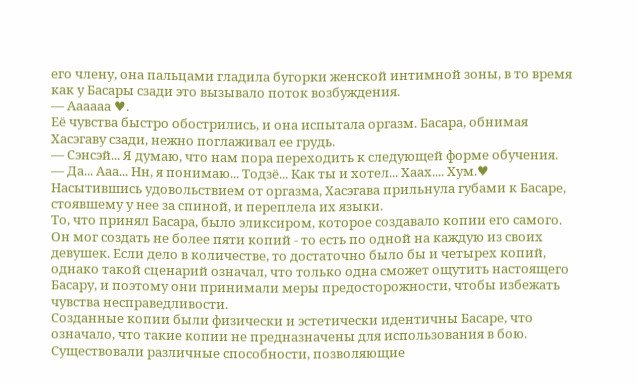его члену, она пальцами гладила бугорки женской интимной зоны, в то время как у Басары сзади это вызывало поток возбуждения.
— Аааааа ♥.
Её чувства быстро обострились, и она испытала оргазм. Басара, обнимая Хасэгаву сзади, нежно поглаживал ее грудь.
— Сэнсэй... Я думаю, что нам пора переходить к следующей форме обучения.
— Да... Ааа... Нн, я понимаю... Тодзё... Как ты и хотел... Хаах.... Хум.♥
Насытившись удовольствием от оргазма, Хасэгава прильнула губами к Басаре, стоявшему у нее за спиной, и переплела их языки.
То, что принял Басара, было эликсиром, которое создавало копии его самого.
Он мог создать не более пяти копий - то есть по одной на каждую из своих девушек. Если дело в количестве, то достаточно было бы и четырех копий, однако такой сценарий означал, что только одна сможет ощутить настоящего Басару, и поэтому они принимали меры предосторожности, чтобы избежать чувства несправедливости.
Созданные копии были физически и эстетически идентичны Басаре, что означало, что такие копии не предназначены для использования в бою. Существовали различные способности, позволяющие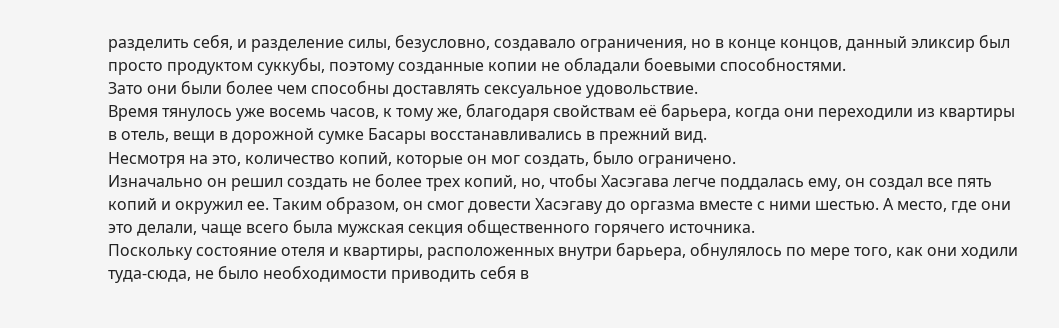разделить себя, и разделение силы, безусловно, создавало ограничения, но в конце концов, данный эликсир был просто продуктом суккубы, поэтому созданные копии не обладали боевыми способностями.
Зато они были более чем способны доставлять сексуальное удовольствие.
Время тянулось уже восемь часов, к тому же, благодаря свойствам её барьера, когда они переходили из квартиры в отель, вещи в дорожной сумке Басары восстанавливались в прежний вид.
Несмотря на это, количество копий, которые он мог создать, было ограничено.
Изначально он решил создать не более трех копий, но, чтобы Хасэгава легче поддалась ему, он создал все пять копий и окружил ее. Таким образом, он смог довести Хасэгаву до оргазма вместе с ними шестью. А место, где они это делали, чаще всего была мужская секция общественного горячего источника.
Поскольку состояние отеля и квартиры, расположенных внутри барьера, обнулялось по мере того, как они ходили туда-сюда, не было необходимости приводить себя в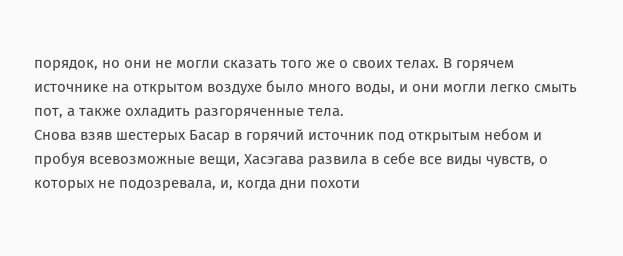порядок, но они не могли сказать того же о своих телах. В горячем источнике на открытом воздухе было много воды, и они могли легко смыть пот, а также охладить разгоряченные тела.
Снова взяв шестерых Басар в горячий источник под открытым небом и пробуя всевозможные вещи, Хасэгава развила в себе все виды чувств, о которых не подозревала, и, когда дни похоти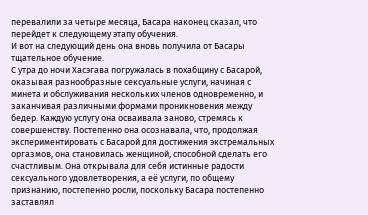перевалили за четыре месяца, Басара наконец сказал, что перейдет к следующему этапу обучения.
И вот на следующий день она вновь получила от Басары тщательное обучение.
С утра до ночи Хасэгава погружалась в похабщину с Басарой, оказывая разнообразные сексуальные услуги, начиная с минета и обслуживания нескольких членов одновременно, и заканчивая различными формами проникновения между бедер. Каждую услугу она осваивала заново, стремясь к совершенству. Постепенно она осознавала, что, продолжая экспериментировать с Басарой для достижения экстремальных оргазмов, она становилась женщиной, способной сделать его счастливым. Она открывала для себя истинные радости сексуального удовлетворения, а её услуги, по общему признанию, постепенно росли, поскольку Басара постепенно заставлял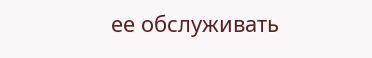ее обслуживать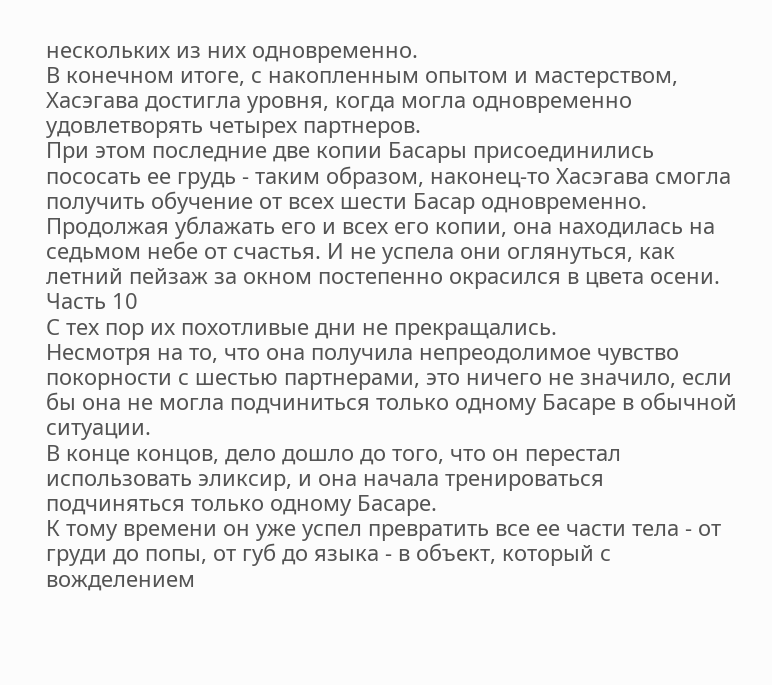нескольких из них одновременно.
В конечном итоге, с накопленным опытом и мастерством, Хасэгава достигла уровня, когда могла одновременно удовлетворять четырех партнеров.
При этом последние две копии Басары присоединились пососать ее грудь - таким образом, наконец-то Хасэгава смогла получить обучение от всех шести Басар одновременно. Продолжая ублажать его и всех его копии, она находилась на седьмом небе от счастья. И не успела они оглянуться, как летний пейзаж за окном постепенно окрасился в цвета осени.
Часть 10
С тех пор их похотливые дни не прекращались.
Несмотря на то, что она получила непреодолимое чувство покорности с шестью партнерами, это ничего не значило, если бы она не могла подчиниться только одному Басаре в обычной ситуации.
В конце концов, дело дошло до того, что он перестал использовать эликсир, и она начала тренироваться подчиняться только одному Басаре.
К тому времени он уже успел превратить все ее части тела - от груди до попы, от губ до языка - в объект, который с вожделением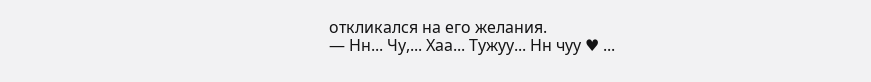откликался на его желания.
— Нн... Чу,... Хаа... Тужуу... Нн чуу ♥ ...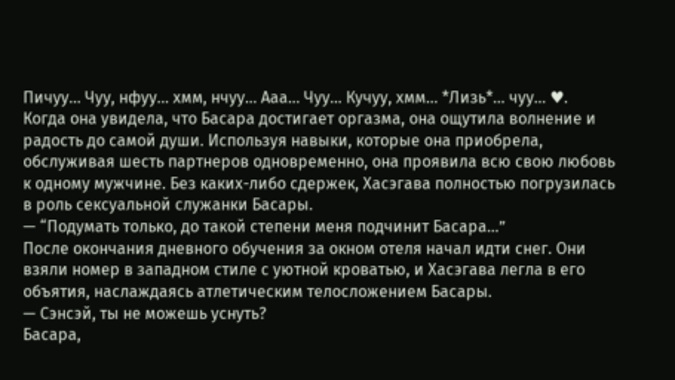Пичуу... Чуу, нфуу... хмм, нчуу... Ааа... Чуу... Кучуу, хмм... *Лизь*... чуу... ♥.
Когда она увидела, что Басара достигает оргазма, она ощутила волнение и радость до самой души. Используя навыки, которые она приобрела, обслуживая шесть партнеров одновременно, она проявила всю свою любовь к одному мужчине. Без каких-либо сдержек, Хасэгава полностью погрузилась в роль сексуальной служанки Басары.
— “Подумать только, до такой степени меня подчинит Басара…”
После окончания дневного обучения за окном отеля начал идти снег. Они взяли номер в западном стиле с уютной кроватью, и Хасэгава легла в его объятия, наслаждаясь атлетическим телосложением Басары.
— Сэнсэй, ты не можешь уснуть?
Басара,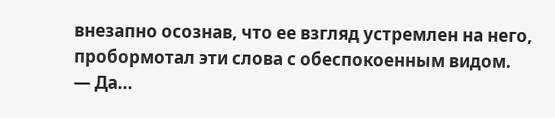внезапно осознав, что ее взгляд устремлен на него, пробормотал эти слова с обеспокоенным видом.
— Да...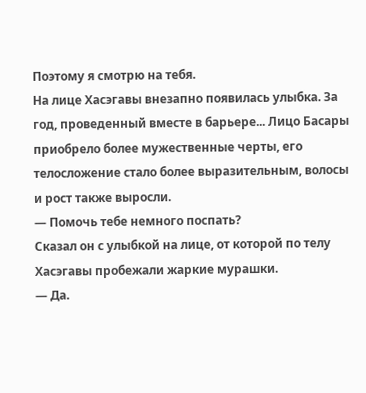Поэтому я смотрю на тебя.
На лице Хасэгавы внезапно появилась улыбка. За год, проведенный вместе в барьере... Лицо Басары приобрело более мужественные черты, его телосложение стало более выразительным, волосы и рост также выросли.
— Помочь тебе немного поспать?
Сказал он с улыбкой на лице, от которой по телу Хасэгавы пробежали жаркие мурашки.
— Да.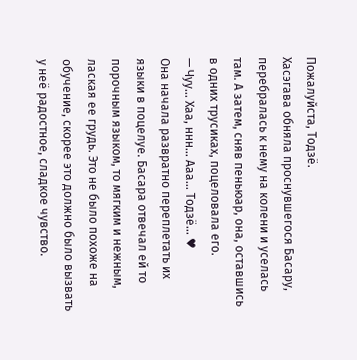Пожалуйста, Тодзё.
Хасэгава обняла проснувшегося Басару, перебралась к нему на колени и уселась там. А затем, сняв пеньюар, она, оставшись в одних трусиках, поцеловала его.
— Чуу... Хаа, ннн... Ааа... Тодзё... ♥
Она начала развратно переплетать их языки в поцелуе. Басара отвечал ей то порочным языком, то мягким и нежным, лаская ее грудь. Это не было похоже на обучение, скорее это должно было вызвать у неё радостное, сладкое чувство.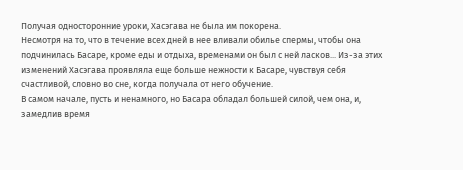Получая односторонние уроки, Хасэгава не была им покорена.
Несмотря на то, что в течение всех дней в нее вливали обилье спермы, чтобы она подчинилась Басаре, кроме еды и отдыха, временами он был с ней ласков... Из-за этих изменений Хасэгава проявляла еще больше нежности к Басаре, чувствуя себя счастливой, словно во сне, когда получала от него обучение.
В самом начале, пусть и ненамного, но Басара обладал большей силой, чем она, и, замедлив время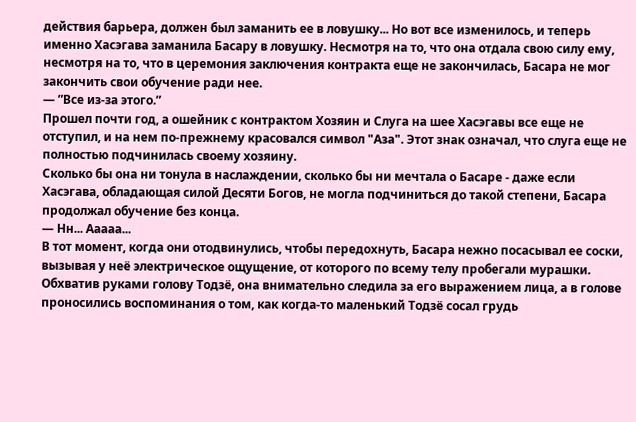действия барьера, должен был заманить ее в ловушку... Но вот все изменилось, и теперь именно Хасэгава заманила Басару в ловушку. Несмотря на то, что она отдала свою силу ему, несмотря на то, что в церемония заключения контракта еще не закончилась, Басара не мог закончить свои обучение ради нее.
— ”Все из-за этого.”
Прошел почти год, а ошейник с контрактом Хозяин и Слуга на шее Хасэгавы все еще не отступил, и на нем по-прежнему красовался символ "Аза". Этот знак означал, что слуга еще не полностью подчинилась своему хозяину.
Сколько бы она ни тонула в наслаждении, сколько бы ни мечтала о Басаре - даже если Хасэгава, обладающая силой Десяти Богов, не могла подчиниться до такой степени, Басара продолжал обучение без конца.
— Нн... Ааааа...
В тот момент, когда они отодвинулись, чтобы передохнуть, Басара нежно посасывал ее соски, вызывая у неё электрическое ощущение, от которого по всему телу пробегали мурашки.
Обхватив руками голову Тодзё, она внимательно следила за его выражением лица, а в голове проносились воспоминания о том, как когда-то маленький Тодзё сосал грудь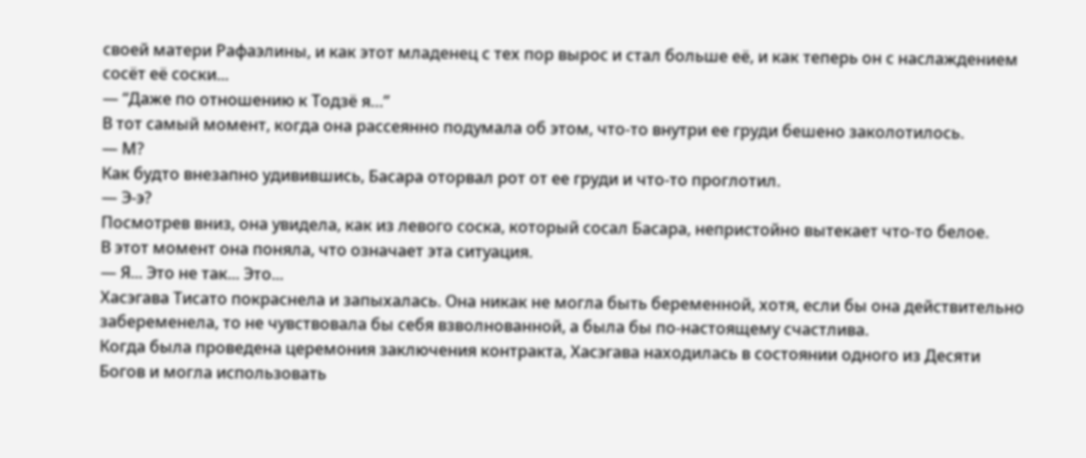своей матери Рафаэлины, и как этот младенец с тех пор вырос и стал больше её, и как теперь он с наслаждением сосёт её соски...
— “Даже по отношению к Тодзё я…”
В тот самый момент, когда она рассеянно подумала об этом, что-то внутри ее груди бешено заколотилось.
— М?
Как будто внезапно удивившись, Басара оторвал рот от ее груди и что-то проглотил.
— Э-э?
Посмотрев вниз, она увидела, как из левого соска, который сосал Басара, непристойно вытекает что-то белое.
В этот момент она поняла, что означает эта ситуация.
— Я... Это не так... Это...
Хасэгава Тисато покраснела и запыхалась. Она никак не могла быть беременной, хотя, если бы она действительно забеременела, то не чувствовала бы себя взволнованной, а была бы по-настоящему счастлива.
Когда была проведена церемония заключения контракта, Хасэгава находилась в состоянии одного из Десяти Богов и могла использовать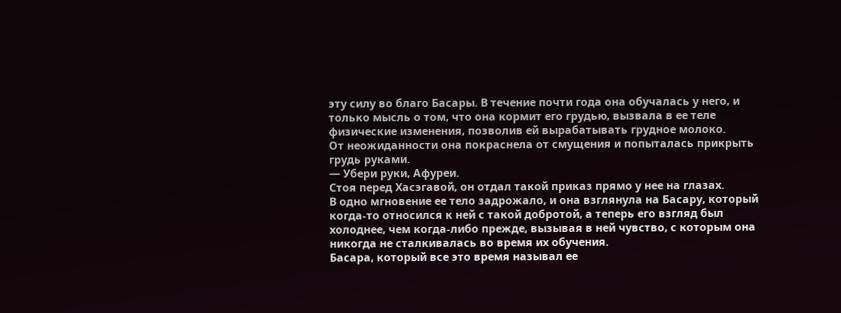эту силу во благо Басары. В течение почти года она обучалась у него, и только мысль о том, что она кормит его грудью, вызвала в ее теле физические изменения, позволив ей вырабатывать грудное молоко.
От неожиданности она покраснела от смущения и попыталась прикрыть грудь руками.
— Убери руки, Афуреи.
Стоя перед Хасэгавой, он отдал такой приказ прямо у нее на глазах.
В одно мгновение ее тело задрожало, и она взглянула на Басару, который когда-то относился к ней с такой добротой, а теперь его взгляд был холоднее, чем когда-либо прежде, вызывая в ней чувство, с которым она никогда не сталкивалась во время их обучения.
Басара, который все это время называл ее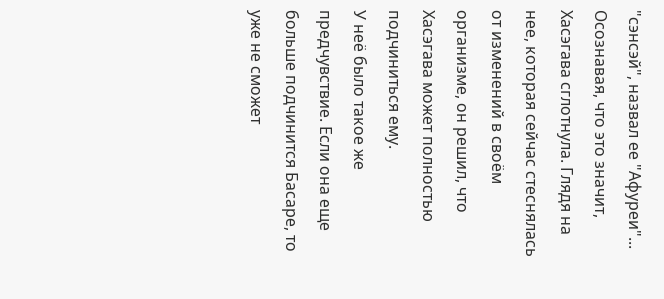"сэнсэй", назвал ее "Афуреи"... Осознавая, что это значит, Хасэгава сглотнула. Глядя на нее, которая сейчас стеснялась от изменений в своём организме, он решил, что Хасэгава может полностью подчиниться ему.
У неё было такое же предчувствие. Если она еще больше подчинится Басаре, то уже не сможет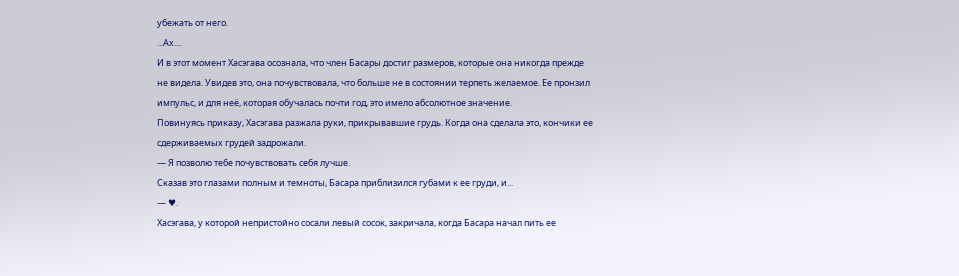убежать от него.
...Ах....
И в этот момент Хасэгава осознала, что член Басары достиг размеров, которые она никогда прежде не видела. Увидев это, она почувствовала, что больше не в состоянии терпеть желаемое. Ее пронзил импульс, и для неё, которая обучалась почти год, это имело абсолютное значение.
Повинуясь приказу, Хасэгава разжала руки, прикрывавшие грудь. Когда она сделала это, кончики ее сдерживаемых грудей задрожали.
— Я позволю тебе почувствовать себя лучше.
Сказав это глазами полным и темноты, Басара приблизился губами к ее груди, и...
— ♥.
Хасэгава, у которой непристойно сосали левый сосок, закричала, когда Басара начал пить ее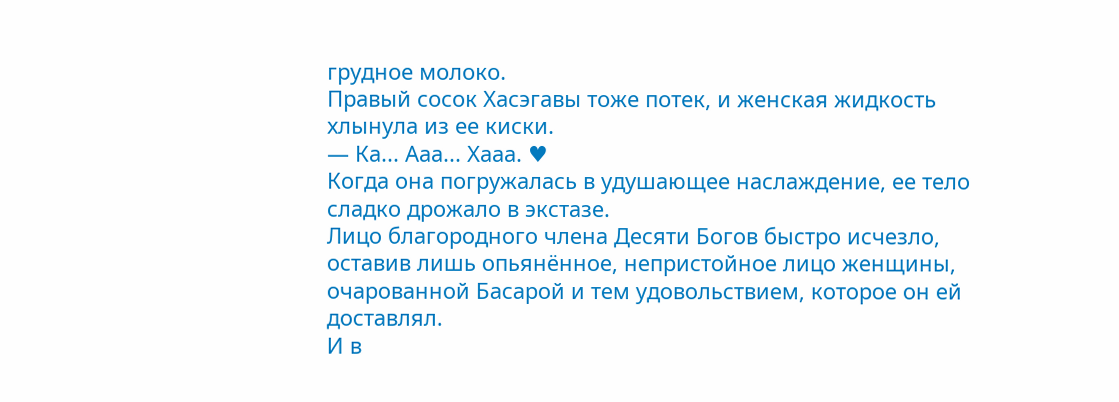грудное молоко.
Правый сосок Хасэгавы тоже потек, и женская жидкость хлынула из ее киски.
— Ка... Ааа... Хааа. ♥
Когда она погружалась в удушающее наслаждение, ее тело сладко дрожало в экстазе.
Лицо благородного члена Десяти Богов быстро исчезло, оставив лишь опьянённое, непристойное лицо женщины, очарованной Басарой и тем удовольствием, которое он ей доставлял.
И в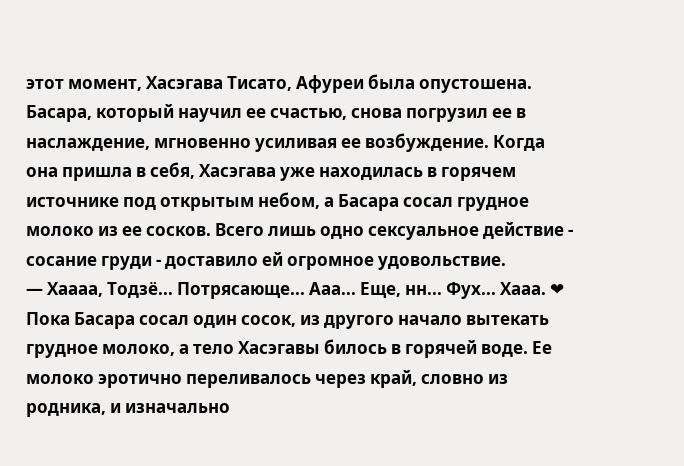этот момент, Хасэгава Тисато, Афуреи была опустошена.
Басара, который научил ее счастью, снова погрузил ее в наслаждение, мгновенно усиливая ее возбуждение. Когда она пришла в себя, Хасэгава уже находилась в горячем источнике под открытым небом, а Басара сосал грудное молоко из ее сосков. Всего лишь одно сексуальное действие - сосание груди - доставило ей огромное удовольствие.
— Хаааа, Тодзё... Потрясающе... Ааа... Еще, нн... Фух... Хааа. ❤
Пока Басара сосал один сосок, из другого начало вытекать грудное молоко, а тело Хасэгавы билось в горячей воде. Ее молоко эротично переливалось через край, словно из родника, и изначально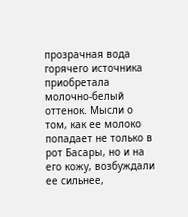прозрачная вода горячего источника приобретала молочно-белый оттенок. Мысли о том, как ее молоко попадает не только в рот Басары, но и на его кожу, возбуждали ее сильнее,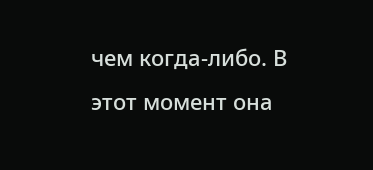чем когда-либо. В этот момент она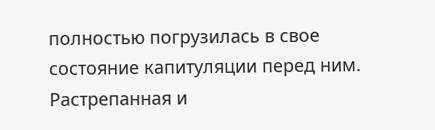полностью погрузилась в свое состояние капитуляции перед ним.
Растрепанная и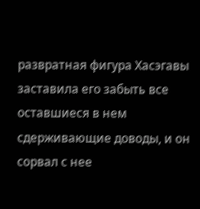развратная фигура Хасэгавы заставила его забыть все оставшиеся в нем сдерживающие доводы, и он сорвал с нее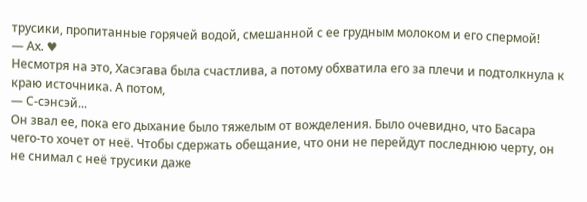трусики, пропитанные горячей водой, смешанной с ее грудным молоком и его спермой!
— Ах. ♥
Несмотря на это, Хасэгава была счастлива, а потому обхватила его за плечи и подтолкнула к краю источника. А потом,
— С-сэнсэй...
Он звал ее, пока его дыхание было тяжелым от вожделения. Было очевидно, что Басара чего-то хочет от неё. Чтобы сдержать обещание, что они не перейдут последнюю черту, он не снимал с неё трусики даже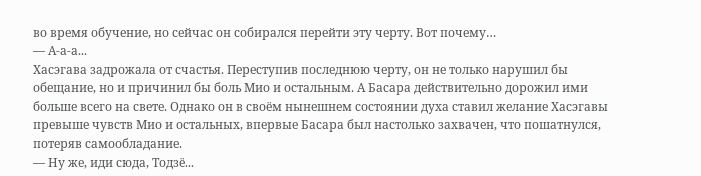во время обучение, но сейчас он собирался перейти эту черту. Вот почему…
— А-а-а...
Хасэгава задрожала от счастья. Переступив последнюю черту, он не только нарушил бы обещание, но и причинил бы боль Мио и остальным. А Басара действительно дорожил ими больше всего на свете. Однако он в своём нынешнем состоянии духа ставил желание Хасэгавы превыше чувств Мио и остальных, впервые Басара был настолько захвачен, что пошатнулся, потеряв самообладание.
— Ну же, иди сюда, Тодзё...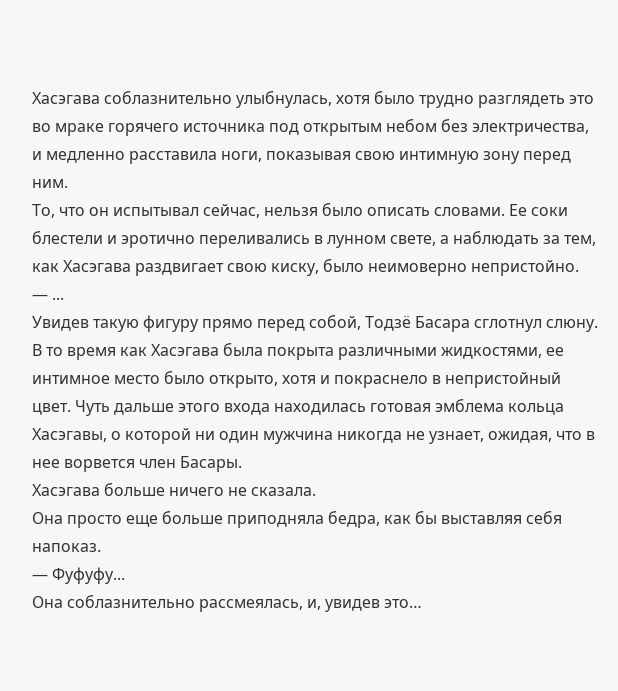Хасэгава соблазнительно улыбнулась, хотя было трудно разглядеть это во мраке горячего источника под открытым небом без электричества, и медленно расставила ноги, показывая свою интимную зону перед ним.
То, что он испытывал сейчас, нельзя было описать словами. Ее соки блестели и эротично переливались в лунном свете, а наблюдать за тем, как Хасэгава раздвигает свою киску, было неимоверно непристойно.
— ...
Увидев такую фигуру прямо перед собой, Тодзё Басара сглотнул слюну.
В то время как Хасэгава была покрыта различными жидкостями, ее интимное место было открыто, хотя и покраснело в непристойный цвет. Чуть дальше этого входа находилась готовая эмблема кольца Хасэгавы, о которой ни один мужчина никогда не узнает, ожидая, что в нее ворвется член Басары.
Хасэгава больше ничего не сказала.
Она просто еще больше приподняла бедра, как бы выставляя себя напоказ.
— Фуфуфу...
Она соблазнительно рассмеялась, и, увидев это…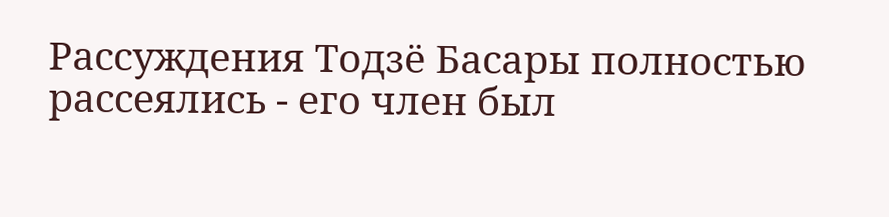Рассуждения Тодзё Басары полностью рассеялись - его член был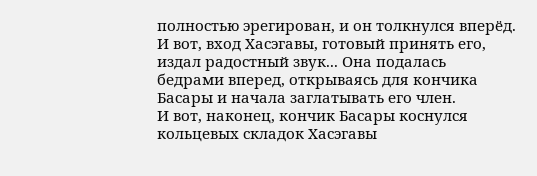полностью эрегирован, и он толкнулся вперёд. И вот, вход Хасэгавы, готовый принять его, издал радостный звук... Она подалась бедрами вперед, открываясь для кончика Басары и начала заглатывать его член.
И вот, наконец, кончик Басары коснулся кольцевых складок Хасэгавы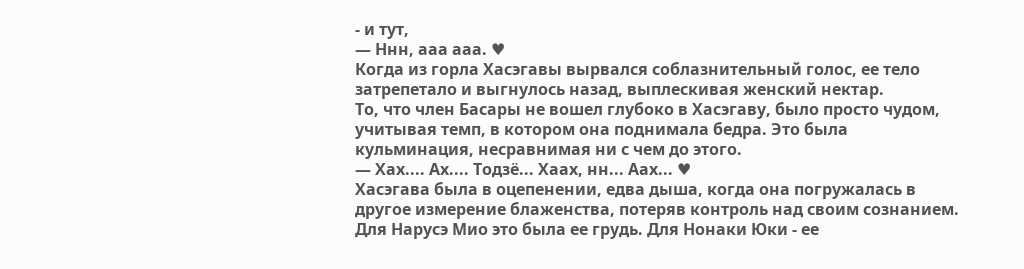- и тут,
— Ннн, ааа ааа. ♥
Когда из горла Хасэгавы вырвался соблазнительный голос, ее тело затрепетало и выгнулось назад, выплескивая женский нектар.
То, что член Басары не вошел глубоко в Хасэгаву, было просто чудом, учитывая темп, в котором она поднимала бедра. Это была кульминация, несравнимая ни с чем до этого.
— Хах.... Ах.... Тодзё... Хаах, нн... Аах... ♥
Хасэгава была в оцепенении, едва дыша, когда она погружалась в другое измерение блаженства, потеряв контроль над своим сознанием.
Для Нарусэ Мио это была ее грудь. Для Нонаки Юки - ее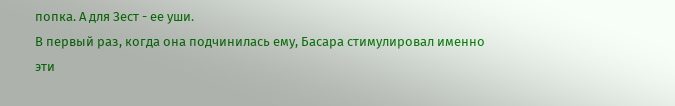попка. А для Зест - ее уши.
В первый раз, когда она подчинилась ему, Басара стимулировал именно эти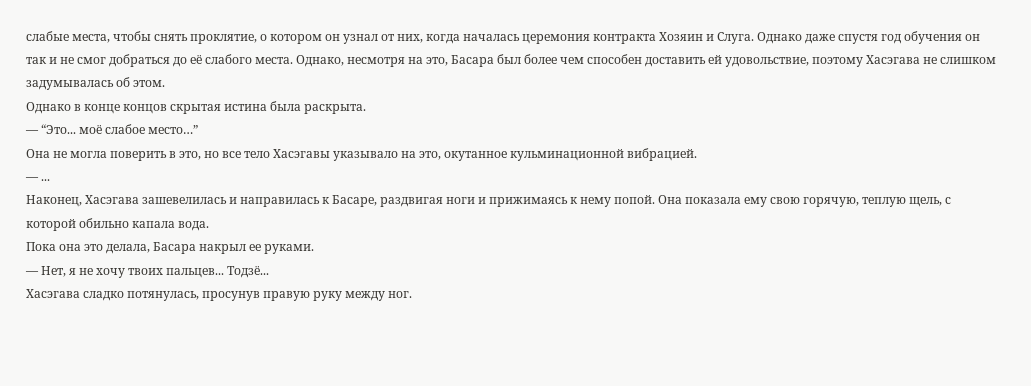слабые места, чтобы снять проклятие, о котором он узнал от них, когда началась церемония контракта Хозяин и Слуга. Однако даже спустя год обучения он так и не смог добраться до её слабого места. Однако, несмотря на это, Басара был более чем способен доставить ей удовольствие, поэтому Хасэгава не слишком задумывалась об этом.
Однако в конце концов скрытая истина была раскрыта.
— “Это... моё слабое место…”
Она не могла поверить в это, но все тело Хасэгавы указывало на это, окутанное кульминационной вибрацией.
— ...
Наконец, Хасэгава зашевелилась и направилась к Басаре, раздвигая ноги и прижимаясь к нему попой. Она показала ему свою горячую, теплую щель, с которой обильно капала вода.
Пока она это делала, Басара накрыл ее руками.
— Нет, я не хочу твоих пальцев... Тодзё...
Хасэгава сладко потянулась, просунув правую руку между ног.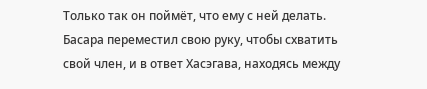Только так он поймёт, что ему с ней делать.
Басара переместил свою руку, чтобы схватить свой член, и в ответ Хасэгава, находясь между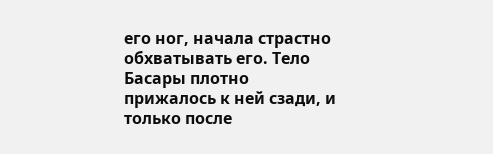его ног, начала страстно обхватывать его. Тело Басары плотно прижалось к ней сзади, и только после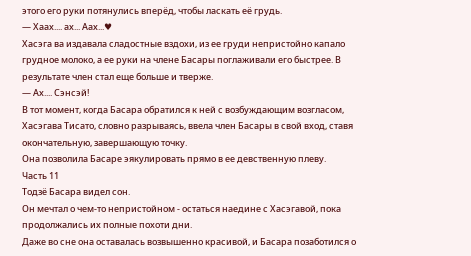этого его руки потянулись вперёд, чтобы ласкать её грудь.
— Хаах.... ах... Аах...♥
Хасэга ва издавала сладостные вздохи, из ее груди непристойно капало грудное молоко, а ее руки на члене Басары поглаживали его быстрее. В результате член стал еще больше и тверже.
— Ах.... Сэнсэй!
В тот момент, когда Басара обратился к ней с возбуждающим возгласом, Хасэгава Тисато, словно разрываясь, ввела член Басары в свой вход, ставя окончательную, завершающую точку.
Она позволила Басаре эякулировать прямо в ее девственную плеву.
Часть 11
Тодзё Басара видел сон.
Он мечтал о чем-то непристойном - остаться наедине с Хасэгавой, пока продолжались их полные похоти дни.
Даже во сне она оставалась возвышенно красивой, и Басара позаботился о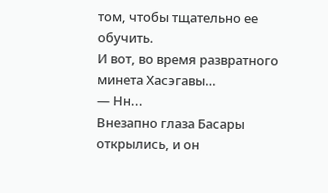том, чтобы тщательно ее обучить.
И вот, во время развратного минета Хасэгавы…
— Нн...
Внезапно глаза Басары открылись, и он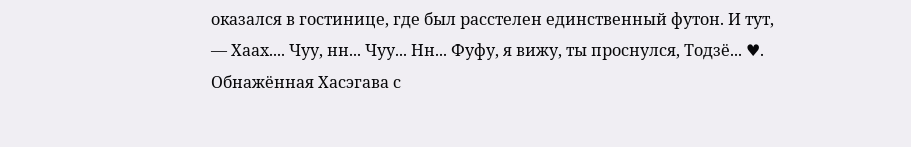оказался в гостинице, где был расстелен единственный футон. И тут,
— Хаах.... Чуу, нн... Чуу... Нн... Фуфу, я вижу, ты проснулся, Тодзё... ♥.
Обнажённая Хасэгава с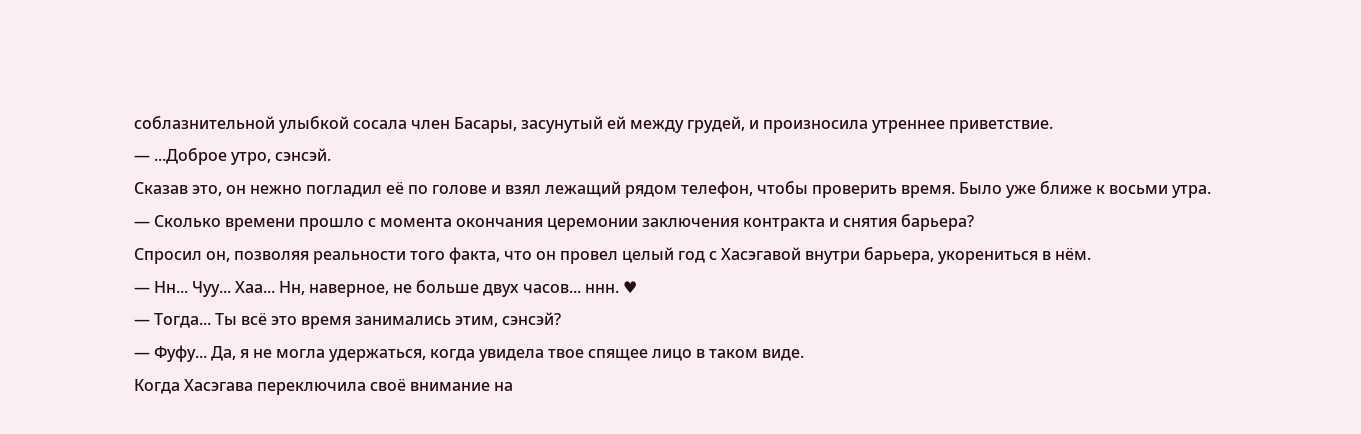соблазнительной улыбкой сосала член Басары, засунутый ей между грудей, и произносила утреннее приветствие.
— ...Доброе утро, сэнсэй.
Сказав это, он нежно погладил её по голове и взял лежащий рядом телефон, чтобы проверить время. Было уже ближе к восьми утра.
— Сколько времени прошло с момента окончания церемонии заключения контракта и снятия барьера?
Спросил он, позволяя реальности того факта, что он провел целый год с Хасэгавой внутри барьера, укорениться в нём.
— Нн... Чуу... Хаа... Нн, наверное, не больше двух часов... ннн. ♥
— Тогда... Ты всё это время занимались этим, сэнсэй?
— Фуфу... Да, я не могла удержаться, когда увидела твое спящее лицо в таком виде.
Когда Хасэгава переключила своё внимание на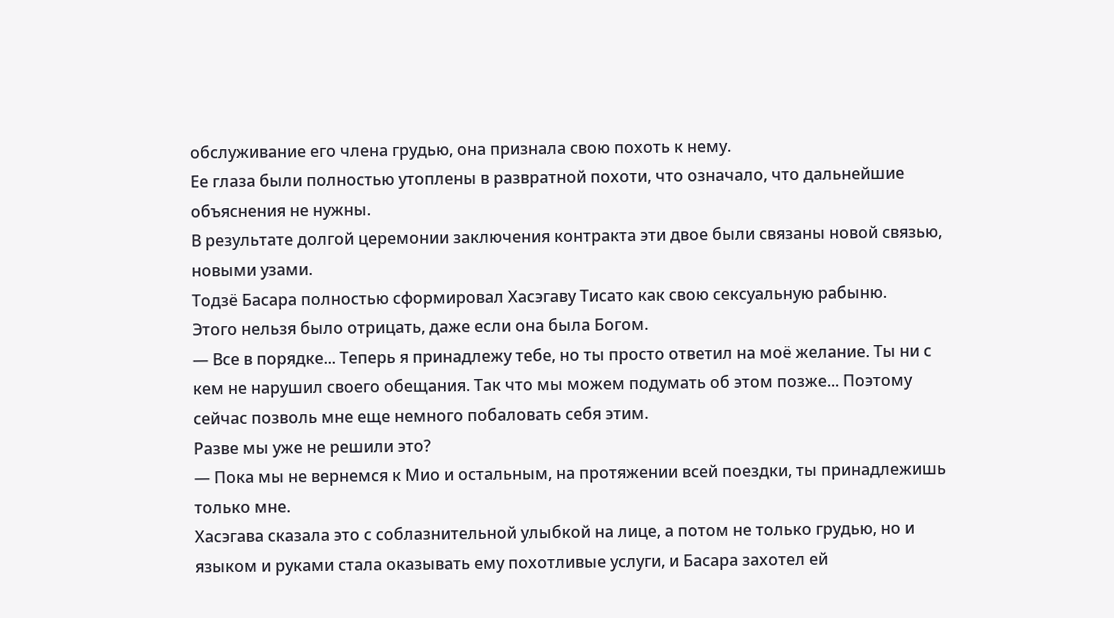обслуживание его члена грудью, она признала свою похоть к нему.
Ее глаза были полностью утоплены в развратной похоти, что означало, что дальнейшие объяснения не нужны.
В результате долгой церемонии заключения контракта эти двое были связаны новой связью, новыми узами.
Тодзё Басара полностью сформировал Хасэгаву Тисато как свою сексуальную рабыню.
Этого нельзя было отрицать, даже если она была Богом.
— Все в порядке... Теперь я принадлежу тебе, но ты просто ответил на моё желание. Ты ни с кем не нарушил своего обещания. Так что мы можем подумать об этом позже... Поэтому сейчас позволь мне еще немного побаловать себя этим.
Разве мы уже не решили это?
— Пока мы не вернемся к Мио и остальным, на протяжении всей поездки, ты принадлежишь только мне.
Хасэгава сказала это с соблазнительной улыбкой на лице, а потом не только грудью, но и языком и руками стала оказывать ему похотливые услуги, и Басара захотел ей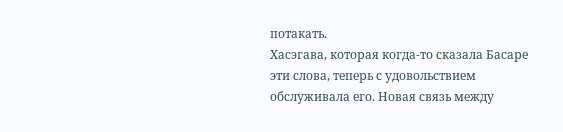потакать.
Хасэгава, которая когда-то сказала Басаре эти слова, теперь с удовольствием обслуживала его. Новая связь между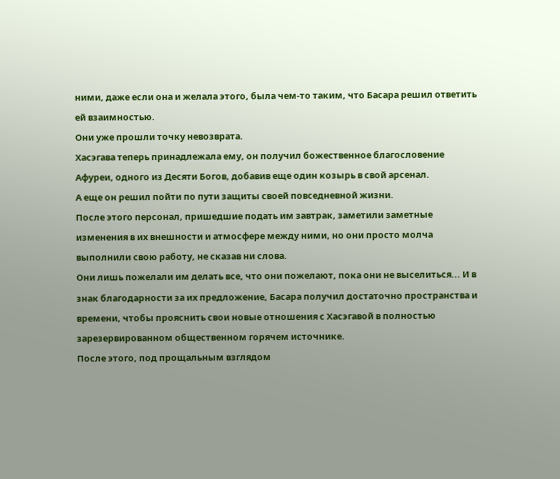ними, даже если она и желала этого, была чем-то таким, что Басара решил ответить ей взаимностью.
Они уже прошли точку невозврата.
Хасэгава теперь принадлежала ему, он получил божественное благословение Афуреи, одного из Десяти Богов, добавив еще один козырь в свой арсенал.
А еще он решил пойти по пути защиты своей повседневной жизни.
После этого персонал, пришедшие подать им завтрак, заметили заметные изменения в их внешности и атмосфере между ними, но они просто молча выполнили свою работу, не сказав ни слова.
Они лишь пожелали им делать все, что они пожелают, пока они не выселиться... И в знак благодарности за их предложение, Басара получил достаточно пространства и времени, чтобы прояснить свои новые отношения с Хасэгавой в полностью зарезервированном общественном горячем источнике.
После этого, под прощальным взглядом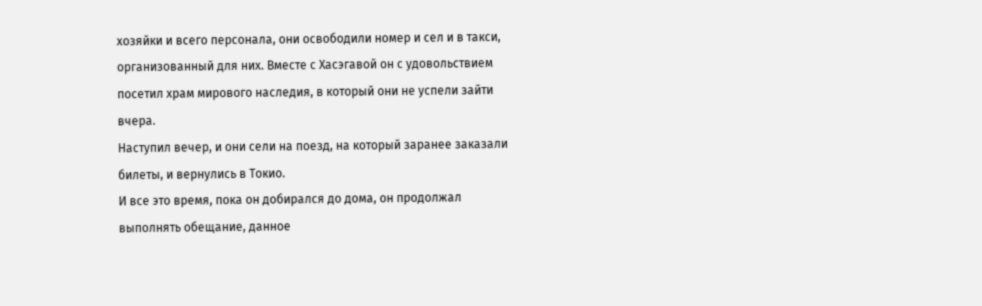хозяйки и всего персонала, они освободили номер и сел и в такси, организованный для них. Вместе с Хасэгавой он с удовольствием посетил храм мирового наследия, в который они не успели зайти вчера.
Наступил вечер, и они сели на поезд, на который заранее заказали билеты, и вернулись в Токио.
И все это время, пока он добирался до дома, он продолжал выполнять обещание, данное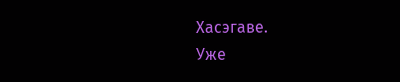Хасэгаве.
Уже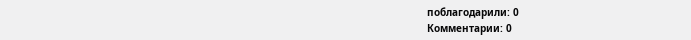поблагодарили: 0
Комментарии: 0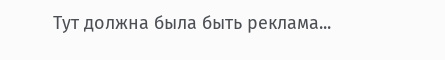Тут должна была быть реклама...